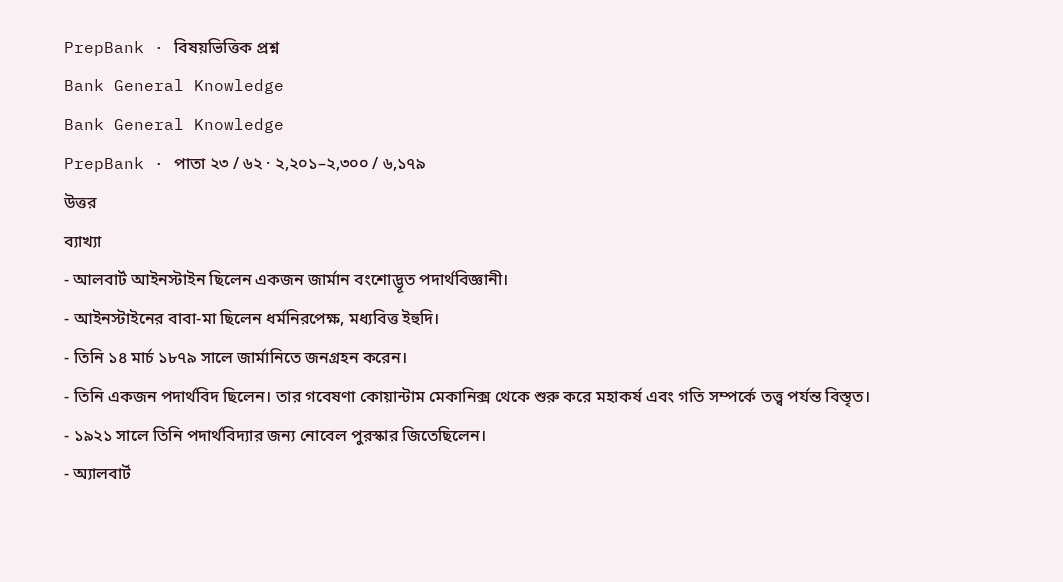PrepBank · বিষয়ভিত্তিক প্রশ্ন
Bank General Knowledge
Bank General Knowledge
PrepBank · পাতা ২৩ / ৬২ · ২,২০১–২,৩০০ / ৬,১৭৯
উত্তর
ব্যাখ্যা
- আলবার্ট আইনস্টাইন ছিলেন একজন জার্মান বংশোদ্ভূত পদার্থবিজ্ঞানী।
- আইনস্টাইনের বাবা-মা ছিলেন ধর্মনিরপেক্ষ, মধ্যবিত্ত ইহুদি।
- তিনি ১৪ মার্চ ১৮৭৯ সালে জার্মানিতে জনগ্রহন করেন।
- তিনি একজন পদার্থবিদ ছিলেন। তার গবেষণা কোয়ান্টাম মেকানিক্স থেকে শুরু করে মহাকর্ষ এবং গতি সম্পর্কে তত্ত্ব পর্যন্ত বিস্তৃত।
- ১৯২১ সালে তিনি পদার্থবিদ্যার জন্য নোবেল পুরস্কার জিতেছিলেন।
- অ্যালবার্ট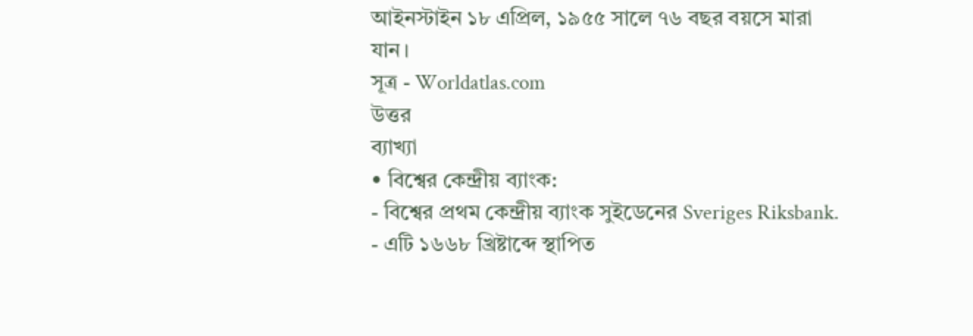আইনস্টাইন ১৮ এপ্রিল, ১৯৫৫ সালে ৭৬ বছর বয়সে মারা যান।
সূত্র - Worldatlas.com
উত্তর
ব্যাখ্যা
• বিশ্বের কেন্দ্রীয় ব্যাংক:
- বিশ্বের প্রথম কেন্দ্রীয় ব্যাংক সুইডেনের Sveriges Riksbank.
- এটি ১৬৬৮ খ্রিষ্টাব্দে স্থাপিত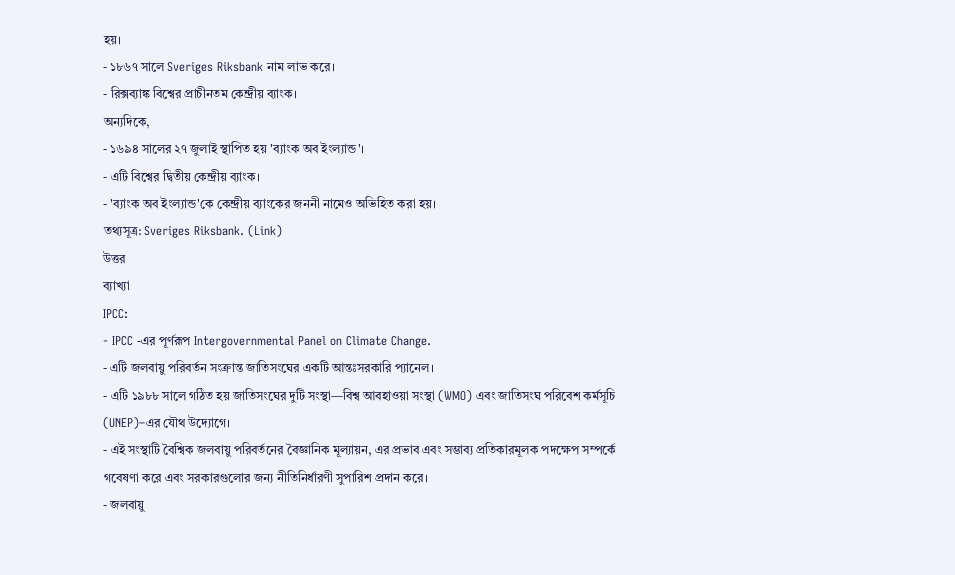হয়।
- ১৮৬৭ সালে Sveriges Riksbank নাম লাভ করে।
- রিক্সব্যাঙ্ক বিশ্বের প্রাচীনতম কেন্দ্রীয় ব্যাংক।
অন্যদিকে,
- ১৬৯৪ সালের ২৭ জুলাই স্থাপিত হয় 'ব্যাংক অব ইংল্যান্ড'।
- এটি বিশ্বের দ্বিতীয় কেন্দ্রীয় ব্যাংক।
- 'ব্যাংক অব ইংল্যান্ড'কে কেন্দ্রীয় ব্যাংকের জননী নামেও অভিহিত করা হয়।
তথ্যসূত্র: Sveriges Riksbank. (Link)
উত্তর
ব্যাখ্যা
IPCC:
- IPCC -এর পূর্ণরূপ Intergovernmental Panel on Climate Change.
- এটি জলবায়ু পরিবর্তন সংক্রান্ত জাতিসংঘের একটি আন্তঃসরকারি প্যানেল।
- এটি ১৯৮৮ সালে গঠিত হয় জাতিসংঘের দুটি সংস্থা—বিশ্ব আবহাওয়া সংস্থা (WMO) এবং জাতিসংঘ পরিবেশ কর্মসূচি (UNEP)–এর যৌথ উদ্যোগে।
- এই সংস্থাটি বৈশ্বিক জলবায়ু পরিবর্তনের বৈজ্ঞানিক মূল্যায়ন, এর প্রভাব এবং সম্ভাব্য প্রতিকারমূলক পদক্ষেপ সম্পর্কে গবেষণা করে এবং সরকারগুলোর জন্য নীতিনির্ধারণী সুপারিশ প্রদান করে।
- জলবায়ু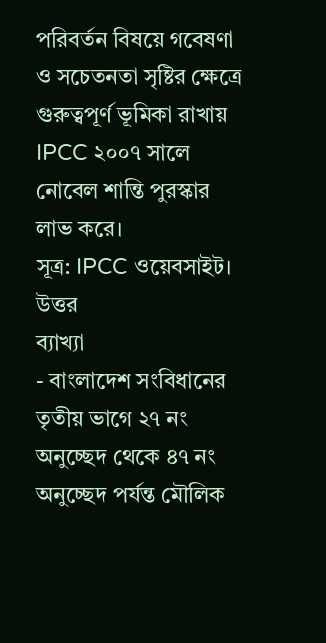পরিবর্তন বিষয়ে গবেষণা ও সচেতনতা সৃষ্টির ক্ষেত্রে গুরুত্বপূর্ণ ভূমিকা রাখায় IPCC ২০০৭ সালে নোবেল শান্তি পুরস্কার লাভ করে।
সূত্র: IPCC ওয়েবসাইট।
উত্তর
ব্যাখ্যা
- বাংলাদেশ সংবিধানের তৃতীয় ভাগে ২৭ নং অনুচ্ছেদ থেকে ৪৭ নং অনুচ্ছেদ পর্যন্ত মৌলিক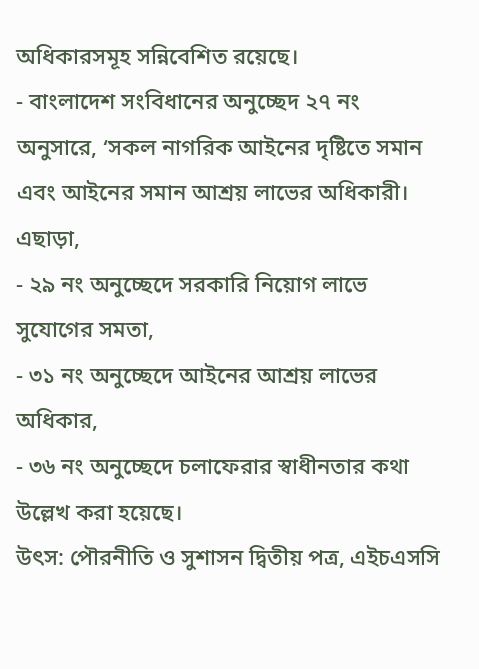অধিকারসমূহ সন্নিবেশিত রয়েছে।
- বাংলাদেশ সংবিধানের অনুচ্ছেদ ২৭ নং অনুসারে, ‘সকল নাগরিক আইনের দৃষ্টিতে সমান এবং আইনের সমান আশ্রয় লাভের অধিকারী।
এছাড়া,
- ২৯ নং অনুচ্ছেদে সরকারি নিয়োগ লাভে সুযোগের সমতা,
- ৩১ নং অনুচ্ছেদে আইনের আশ্রয় লাভের অধিকার,
- ৩৬ নং অনুচ্ছেদে চলাফেরার স্বাধীনতার কথা উল্লেখ করা হয়েছে।
উৎস: পৌরনীতি ও সুশাসন দ্বিতীয় পত্র, এইচএসসি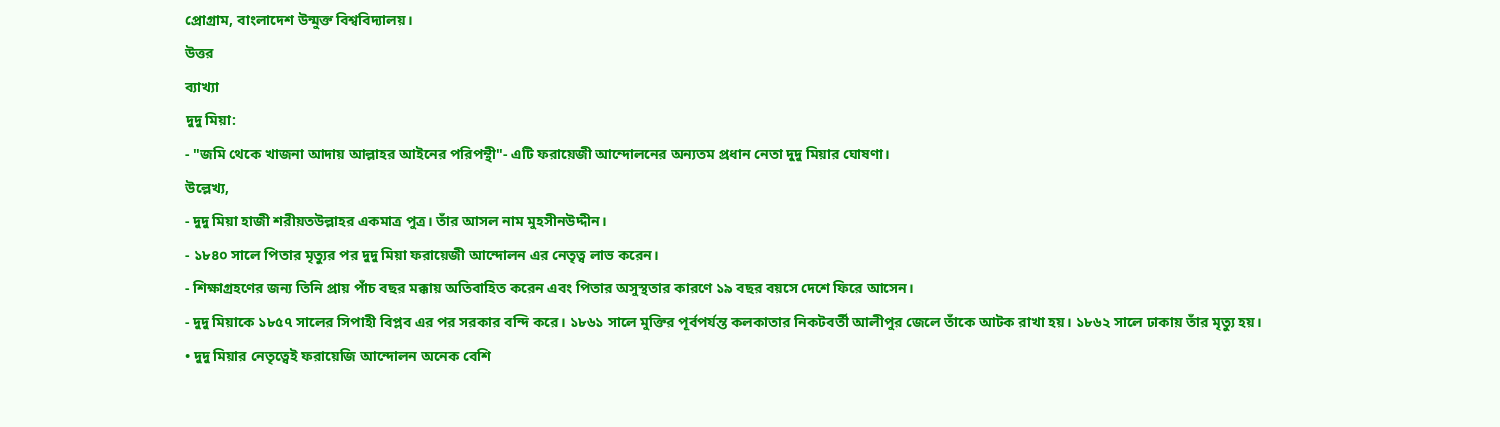প্রোগ্রাম, বাংলাদেশ উন্মুক্ত বিশ্ববিদ্যালয়।
উত্তর
ব্যাখ্যা
দুদু মিয়া:
- "জমি থেকে খাজনা আদায় আল্লাহর আইনের পরিপন্থী"- এটি ফরায়েজী আন্দোলনের অন্যতম প্রধান নেতা দুদু মিয়ার ঘোষণা।
উল্লেখ্য,
- দুদু মিয়া হাজী শরীয়তউল্লাহর একমাত্র পুত্র। তাঁর আসল নাম মুহসীনউদ্দীন।
- ১৮৪০ সালে পিতার মৃত্যুর পর দুদু মিয়া ফরায়েজী আন্দোলন এর নেতৃত্ব লাভ করেন।
- শিক্ষাগ্রহণের জন্য তিনি প্রায় পাঁচ বছর মক্কায় অতিবাহিত করেন এবং পিতার অসুস্থতার কারণে ১৯ বছর বয়সে দেশে ফিরে আসেন।
- দুদু মিয়াকে ১৮৫৭ সালের সিপাহী বিপ্লব এর পর সরকার বন্দি করে। ১৮৬১ সালে মুক্তির পূর্বপর্যন্ত কলকাতার নিকটবর্তী আলীপুর জেলে তাঁকে আটক রাখা হয়। ১৮৬২ সালে ঢাকায় তাঁর মৃত্যু হয়।
• দুদু মিয়ার নেতৃত্বেই ফরায়েজি আন্দোলন অনেক বেশি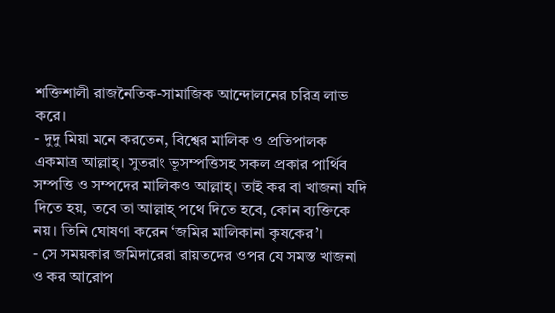শক্তিশালী রাজনৈতিক-সামাজিক আন্দোলনের চরিত্র লাভ করে।
- দুদু মিয়া মনে করতেন, বিশ্বের মালিক ও প্রতিপালক একমাত্র আল্লাহ্। সুতরাং ভূসম্পত্তিসহ সকল প্রকার পার্থিব সম্পত্তি ও সম্পদের মালিকও আল্লাহ্। তাই কর বা খাজনা যদি দিতে হয়, তবে তা আল্লাহ্ পথে দিতে হবে, কোন ব্যক্তিকে নয়। তিনি ঘোষণা করেন ‘জমির মালিকানা কৃষকের’।
- সে সময়কার জমিদারেরা রায়তদের ওপর যে সমস্ত খাজনা ও কর আরোপ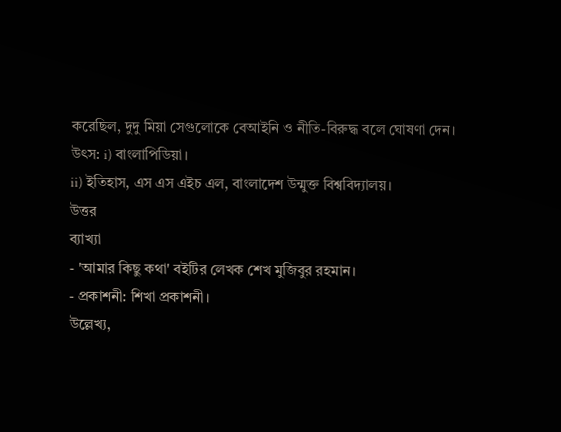করেছিল, দুদু মিয়া সেগুলোকে বেআইনি ও নীতি-বিরুদ্ধ বলে ঘোষণা দেন।
উৎস: i) বাংলাপিডিয়া।
ii) ইতিহাস, এস এস এইচ এল, বাংলাদেশ উন্মুক্ত বিশ্ববিদ্যালয়।
উত্তর
ব্যাখ্যা
- 'আমার কিছু কথা' বইটির লেখক শেখ মুজিবুর রহমান।
- প্রকাশনী: শিখা প্রকাশনী।
উল্লেখ্য,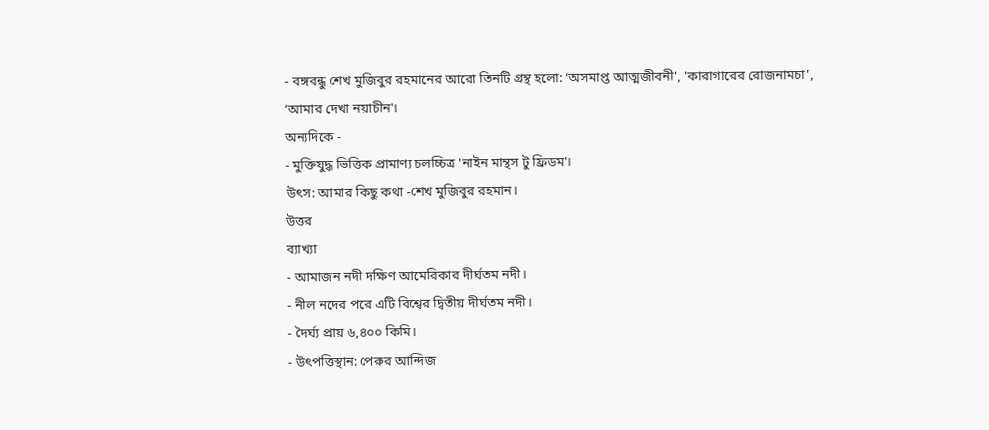- বঙ্গবন্ধু শেখ মুজিবুর রহমানের আরো তিনটি গ্রন্থ হলো: ‘অসমাপ্ত আত্মজীবনী', 'কারাগারের রোজনামচা’, ‘আমার দেখা নয়াচীন'।
অন্যদিকে -
- মুক্তিযুদ্ধ ভিত্তিক প্রামাণ্য চলচ্চিত্র 'নাইন মান্থস টু ফ্রিডম'।
উৎস: আমার কিছু কথা -শেখ মুজিবুর রহমান।
উত্তর
ব্যাখ্যা
- আমাজন নদী দক্ষিণ আমেরিকার দীর্ঘতম নদী।
- নীল নদের পরে এটি বিশ্বের দ্বিতীয় দীর্ঘতম নদী।
- দৈর্ঘ্য প্রায় ৬,৪০০ কিমি।
- উৎপত্তিস্থান: পেরুর আন্দিজ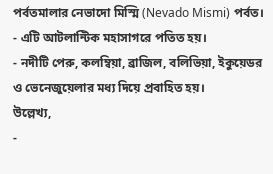পর্বতমালার নেভাদো মিস্মি (Nevado Mismi) পর্বত।
- এটি আটলান্টিক মহাসাগরে পতিত হয়।
- নদীটি পেরু, কলম্বিয়া, ব্রাজিল, বলিভিয়া, ইকুয়েডর ও ভেনেজুয়েলার মধ্য দিয়ে প্রবাহিত হয়।
উল্লেখ্য,
-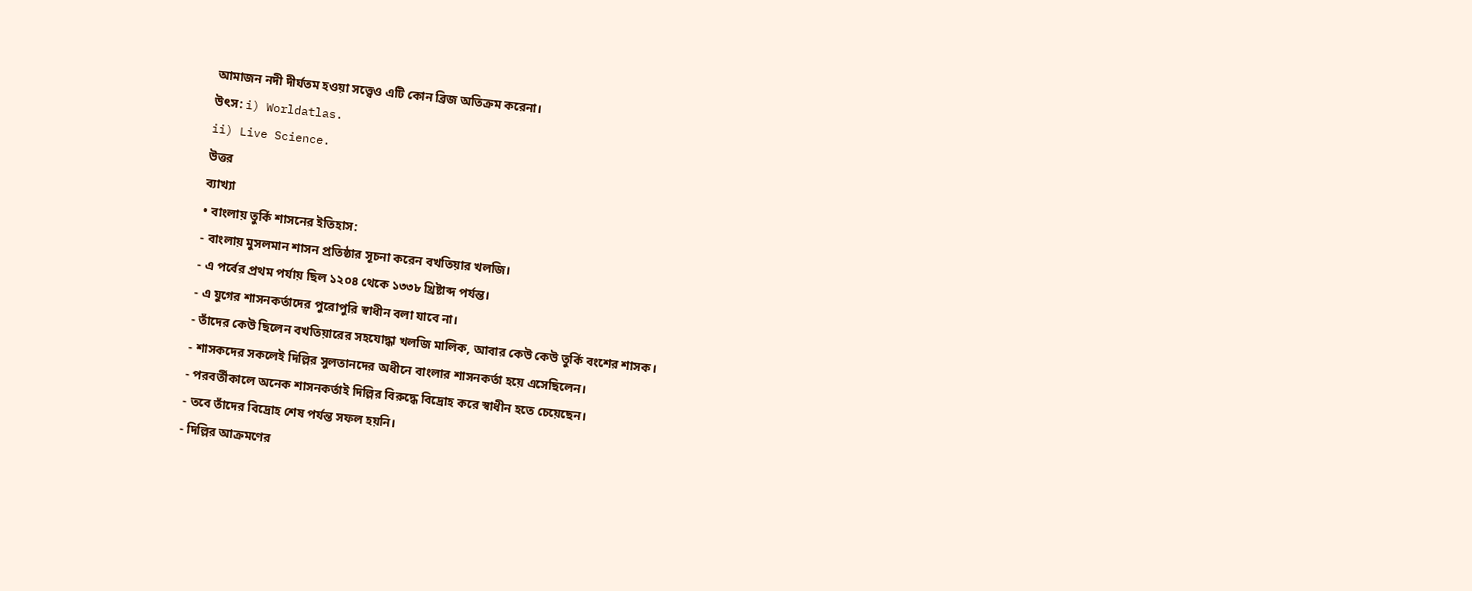আমাজন নদী দীর্ঘতম হওয়া সত্ত্বেও এটি কোন ব্রিজ অতিক্রম করেনা।
উৎস: i) Worldatlas.
ii) Live Science.
উত্তর
ব্যাখ্যা
• বাংলায় তুর্কি শাসনের ইতিহাস:
- বাংলায় মুসলমান শাসন প্রতিষ্ঠার সূচনা করেন বখতিয়ার খলজি।
- এ পর্বের প্রথম পর্যায় ছিল ১২০৪ থেকে ১৩৩৮ খ্রিষ্টাব্দ পর্যন্ত।
- এ যুগের শাসনকর্তাদের পুরোপুরি স্বাধীন বলা যাবে না।
- তাঁদের কেউ ছিলেন বখতিয়ারের সহযোদ্ধা খলজি মালিক, আবার কেউ কেউ তুর্কি বংশের শাসক।
- শাসকদের সকলেই দিল্লির সুলতানদের অধীনে বাংলার শাসনকর্তা হয়ে এসেছিলেন।
- পরবর্তীকালে অনেক শাসনকর্তাই দিল্লির বিরুদ্ধে বিদ্রোহ করে স্বাধীন হতে চেয়েছেন।
- তবে তাঁদের বিদ্রোহ শেষ পর্যন্ত সফল হয়নি।
- দিল্লির আক্রমণের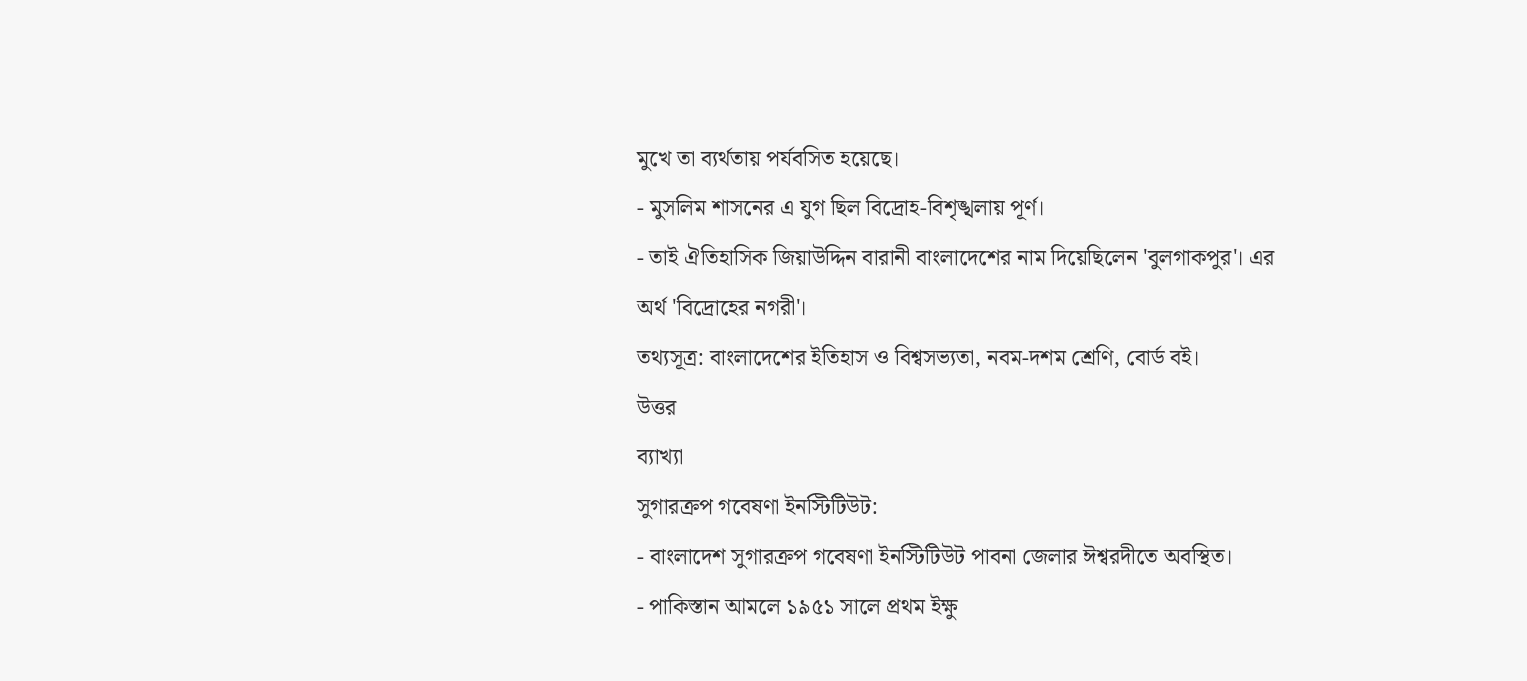মুখে তা ব্যর্থতায় পর্যবসিত হয়েছে।
- মুসলিম শাসনের এ যুগ ছিল বিদ্রোহ-বিশৃঙ্খলায় পূর্ণ।
- তাই ঐতিহাসিক জিয়াউদ্দিন বারানী বাংলাদেশের নাম দিয়েছিলেন 'বুলগাকপুর'। এর অর্থ 'বিদ্রোহের নগরী'।
তথ্যসূত্র: বাংলাদেশের ইতিহাস ও বিশ্বসভ্যতা, নবম-দশম শ্রেণি, বোর্ড বই।
উত্তর
ব্যাখ্যা
সুগারক্রপ গবেষণা ইনস্টিটিউট:
- বাংলাদেশ সুগারক্রপ গবেষণা ইনস্টিটিউট পাবনা জেলার ঈশ্বরদীতে অবস্থিত।
- পাকিস্তান আমলে ১৯৫১ সালে প্রথম ইক্ষু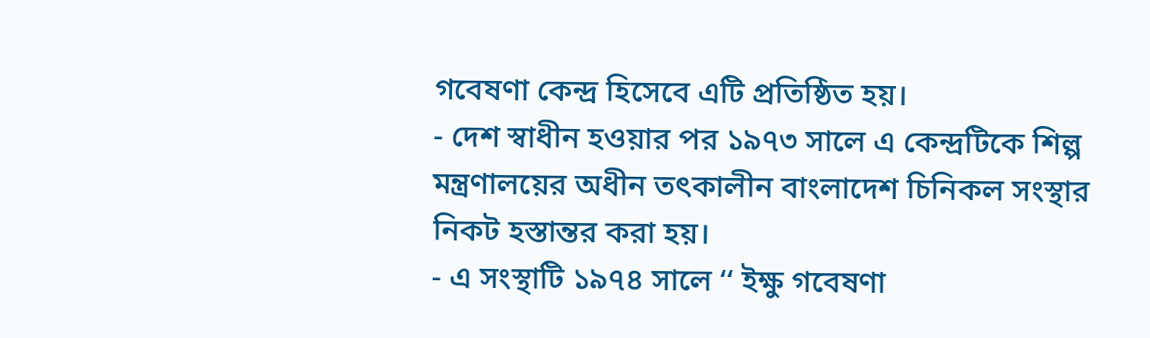গবেষণা কেন্দ্র হিসেবে এটি প্রতিষ্ঠিত হয়।
- দেশ স্বাধীন হওয়ার পর ১৯৭৩ সালে এ কেন্দ্রটিকে শিল্প মন্ত্রণালয়ের অধীন তৎকালীন বাংলাদেশ চিনিকল সংস্থার নিকট হস্তান্তর করা হয়।
- এ সংস্থাটি ১৯৭৪ সালে ‘‘ ইক্ষু গবেষণা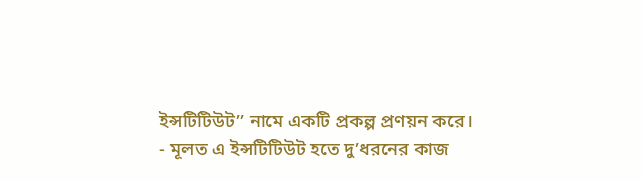ইন্সটিটিউট’’ নামে একটি প্রকল্প প্রণয়ন করে।
- মূলত এ ইন্সটিটিউট হতে দু’ধরনের কাজ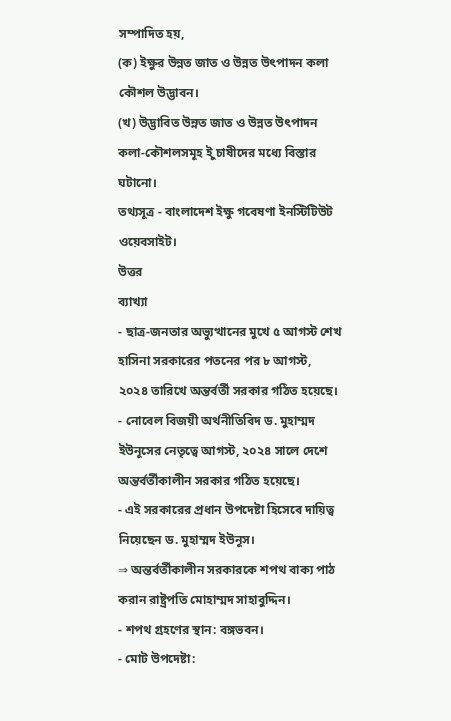সম্পাদিত হয়,
(ক) ইক্ষুর উন্নত জাত ও উন্নত উৎপাদন কলা কৌশল উদ্ভাবন।
(খ) উদ্ভাবিত উন্নত জাত ও উন্নত উৎপাদন কলা-কৌশলসমূহ ইু চাষীদের মধ্যে বিস্তার ঘটানো।
তথ্যসূত্র - বাংলাদেশ ইক্ষু গবেষণা ইনস্টিটিউট ওয়েবসাইট।
উত্তর
ব্যাখ্যা
- ছাত্র-জনতার অভ্যুত্থানের মুখে ৫ আগস্ট শেখ হাসিনা সরকারের পতনের পর ৮ আগস্ট, ২০২৪ তারিখে অন্তর্বর্তী সরকার গঠিত হয়েছে।
- নোবেল বিজয়ী অর্থনীতিবিদ ড. মুহাম্মদ ইউনূসের নেতৃত্বে আগস্ট, ২০২৪ সালে দেশে অন্তর্বর্তীকালীন সরকার গঠিত হয়েছে।
- এই সরকারের প্রধান উপদেষ্টা হিসেবে দায়িত্ব নিয়েছেন ড. মুহাম্মদ ইউনূস।
⇒ অন্তর্বর্তীকালীন সরকারকে শপথ বাক্য পাঠ করান রাষ্ট্রপতি মোহাম্মদ সাহাবুদ্দিন।
- শপথ গ্রহণের স্থান: বঙ্গভবন।
- মোট উপদেষ্টা: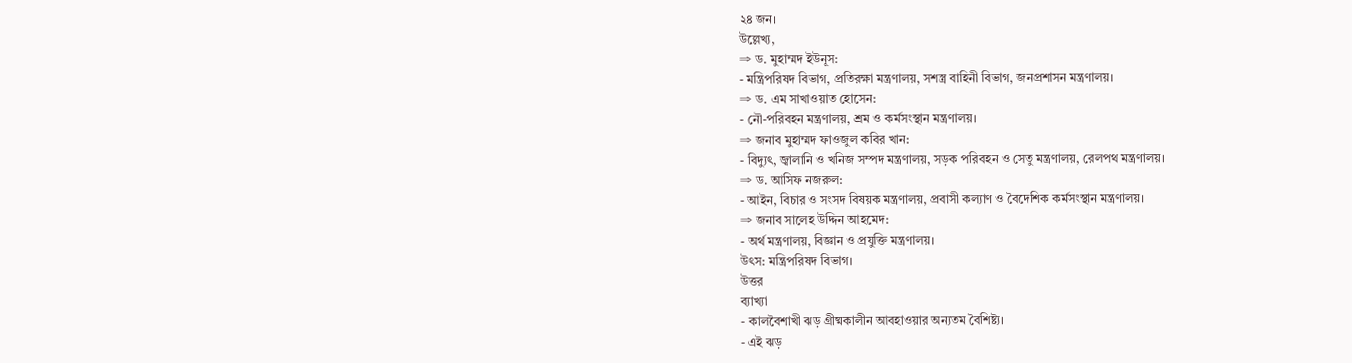২৪ জন।
উল্লেখ্য,
⇒ ড. মুহাম্মদ ইউনূস:
- মন্ত্রিপরিষদ বিভাগ, প্রতিরক্ষা মন্ত্রণালয়, সশস্ত্র বাহিনী বিভাগ, জনপ্রশাসন মন্ত্রণালয়।
⇒ ড. এম সাখাওয়াত হোসেন:
- নৌ-পরিবহন মন্ত্রণালয়, শ্রম ও কর্মসংস্থান মন্ত্রণালয়।
⇒ জনাব মুহাম্মদ ফাওজুল কবির খান:
- বিদ্যুৎ, জ্বালানি ও খনিজ সম্পদ মন্ত্রণালয়, সড়ক পরিবহন ও সেতু মন্ত্রণালয়, রেলপথ মন্ত্রণালয়।
⇒ ড. আসিফ নজরুল:
- আইন, বিচার ও সংসদ বিষয়ক মন্ত্রণালয়, প্রবাসী কল্যাণ ও বৈদেশিক কর্মসংস্থান মন্ত্রণালয়।
⇒ জনাব সালেহ উদ্দিন আহমেদ:
- অর্থ মন্ত্রণালয়, বিজ্ঞান ও প্রযুক্তি মন্ত্রণালয়।
উৎস: মন্ত্রিপরিষদ বিভাগ।
উত্তর
ব্যাখ্যা
- কালবৈশাখী ঝড় গ্রীষ্মকালীন আবহাওয়ার অন্যতম বৈশিষ্ট্য।
- এই ঝড়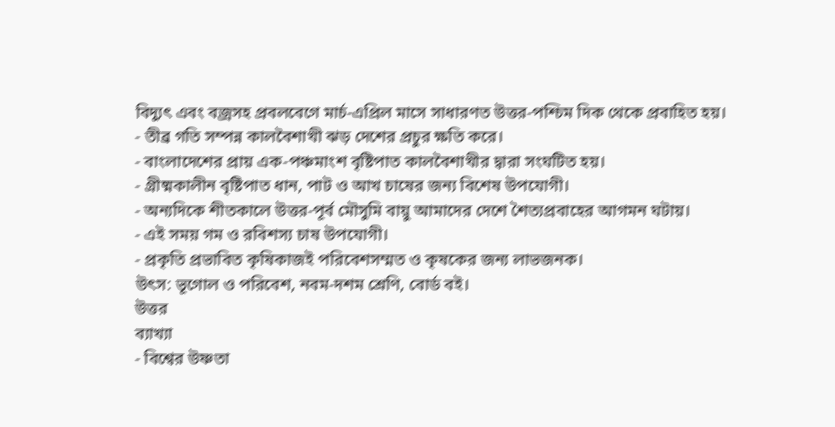বিদ্যুৎ এবং বজ্রসহ প্রবলবেগে মার্চ-এপ্রিল মাসে সাধারণত উত্তর-পশ্চিম দিক থেকে প্রবাহিত হয়।
- তীব্র গতি সম্পন্ন কালবৈশাখী ঝড় দেশের প্রচুর ক্ষতি করে।
- বাংলাদেশের প্রায় এক-পঞ্চমাংশ বৃষ্টিপাত কালবৈশাখীর দ্বারা সংঘটিত হয়।
- গ্রীষ্মকালীন বৃষ্টিপাত ধান, পাট ও আখ চাষের জন্য বিশেষ উপযোগী।
- অন্যদিকে শীতকালে উত্তর-পূর্ব মৌসুমি বায়ু আমাদের দেশে শৈত্যপ্রবাহের আগমন ঘটায়।
- এই সময় গম ও রবিশস্য চাষ উপযোগী।
- প্রকৃতি প্রভাবিত কৃষিকাজই পরিবেশসম্মত ও কৃষকের জন্য লাভজনক।
উৎস: ভূগোল ও পরিবেশ, নবম-দশম শ্রেণি, বোর্ড বই।
উত্তর
ব্যাখ্যা
- বিশ্বের উষ্ণতা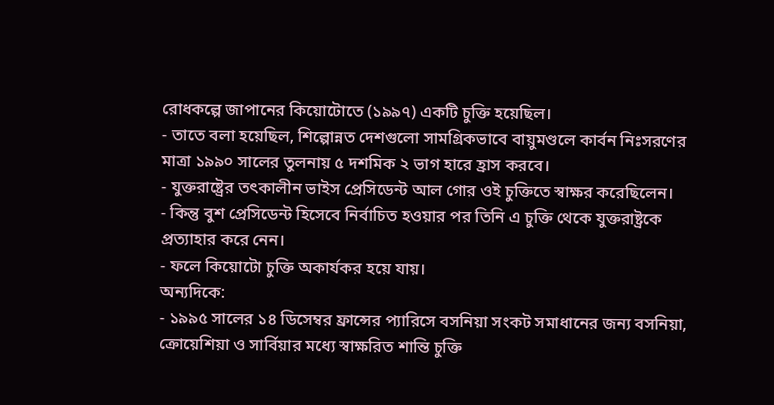রোধকল্পে জাপানের কিয়োটোতে (১৯৯৭) একটি চুক্তি হয়েছিল।
- তাতে বলা হয়েছিল, শিল্পোন্নত দেশগুলো সামগ্রিকভাবে বায়ুমণ্ডলে কার্বন নিঃসরণের মাত্রা ১৯৯০ সালের তুলনায় ৫ দশমিক ২ ভাগ হারে হ্রাস করবে।
- যুক্তরাষ্ট্রের তৎকালীন ভাইস প্রেসিডেন্ট আল গোর ওই চুক্তিতে স্বাক্ষর করেছিলেন।
- কিন্তু বুশ প্রেসিডেন্ট হিসেবে নির্বাচিত হওয়ার পর তিনি এ চুক্তি থেকে যুক্তরাষ্ট্রকে প্রত্যাহার করে নেন।
- ফলে কিয়োটো চুক্তি অকার্যকর হয়ে যায়।
অন্যদিকে:
- ১৯৯৫ সালের ১৪ ডিসেম্বর ফ্রান্সের প্যারিসে বসনিয়া সংকট সমাধানের জন্য বসনিয়া, ক্রোয়েশিয়া ও সার্বিয়ার মধ্যে স্বাক্ষরিত শান্তি চুক্তি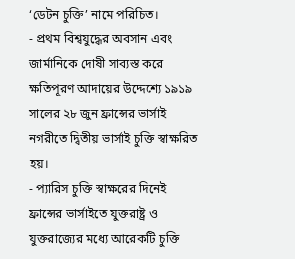‘ডেটন চুক্তি’ নামে পরিচিত।
- প্রথম বিশ্বযুদ্ধের অবসান এবং জার্মানিকে দোষী সাব্যস্ত করে ক্ষতিপূরণ আদায়ের উদ্দেশ্যে ১৯১৯ সালের ২৮ জুন ফ্রান্সের ভার্সাই নগরীতে দ্বিতীয় ভার্সাই চুক্তি স্বাক্ষরিত হয়।
- প্যারিস চুক্তি স্বাক্ষরের দিনেই ফ্রান্সের ভার্সাইতে যুক্তরাষ্ট্র ও যুক্তরাজ্যের মধ্যে আরেকটি চুক্তি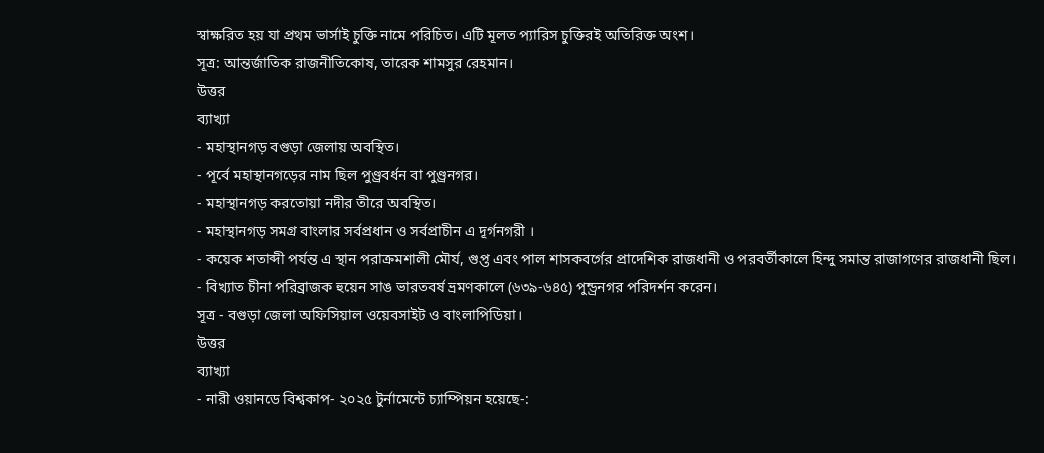স্বাক্ষরিত হয় যা প্রথম ভার্সাই চুক্তি নামে পরিচিত। এটি মূলত প্যারিস চুক্তিরই অতিরিক্ত অংশ।
সূত্র: আন্তর্জাতিক রাজনীতিকোষ, তারেক শামসুর রেহমান।
উত্তর
ব্যাখ্যা
- মহাস্থানগড় বগুড়া জেলায় অবস্থিত।
- পূর্বে মহাস্থানগড়ের নাম ছিল পুণ্ড্রবর্ধন বা পুণ্ড্রনগর।
- মহাস্থানগড় করতোয়া নদীর তীরে অবস্থিত।
- মহাস্থানগড় সমগ্র বাংলার সর্বপ্রধান ও সর্বপ্রাচীন এ দূর্গনগরী ।
- কয়েক শতাব্দী পর্যন্ত এ স্থান পরাক্রমশালী মৌর্য, গুপ্ত এবং পাল শাসকবর্গের প্রাদেশিক রাজধানী ও পরবর্তীকালে হিন্দু সমান্ত রাজাগণের রাজধানী ছিল।
- বিখ্যাত চীনা পরিব্রাজক হুয়েন সাঙ ভারতবর্ষ ভ্রমণকালে (৬৩৯-৬৪৫) পুন্ড্রনগর পরিদর্শন করেন।
সূত্র - বগুড়া জেলা অফিসিয়াল ওয়েবসাইট ও বাংলাপিডিয়া।
উত্তর
ব্যাখ্যা
- নারী ওয়ানডে বিশ্বকাপ- ২০২৫ টুর্নামেন্টে চ্যাম্পিয়ন হয়েছে-: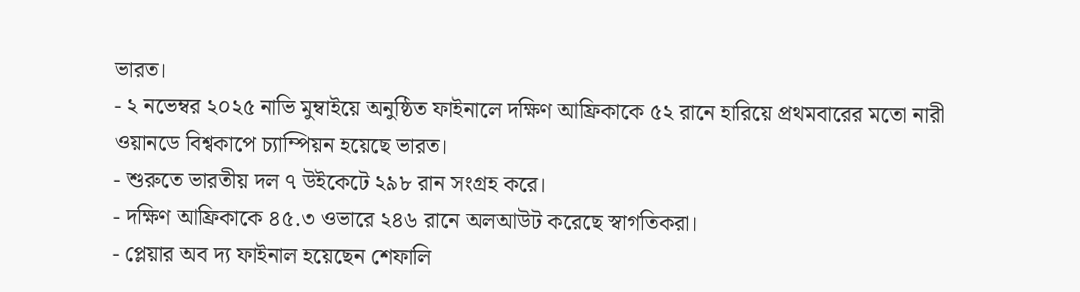ভারত।
- ২ নভেম্বর ২০২৫ নাভি মুম্বাইয়ে অনুষ্ঠিত ফাইনালে দক্ষিণ আফ্রিকাকে ৫২ রানে হারিয়ে প্রথমবারের মতো নারী ওয়ানডে বিশ্বকাপে চ্যাম্পিয়ন হয়েছে ভারত।
- শুরুতে ভারতীয় দল ৭ উইকেটে ২৯৮ রান সংগ্রহ করে।
- দক্ষিণ আফ্রিকাকে ৪৫.৩ ওভারে ২৪৬ রানে অলআউট করেছে স্বাগতিকরা।
- প্লেয়ার অব দ্য ফাইনাল হয়েছেন শেফালি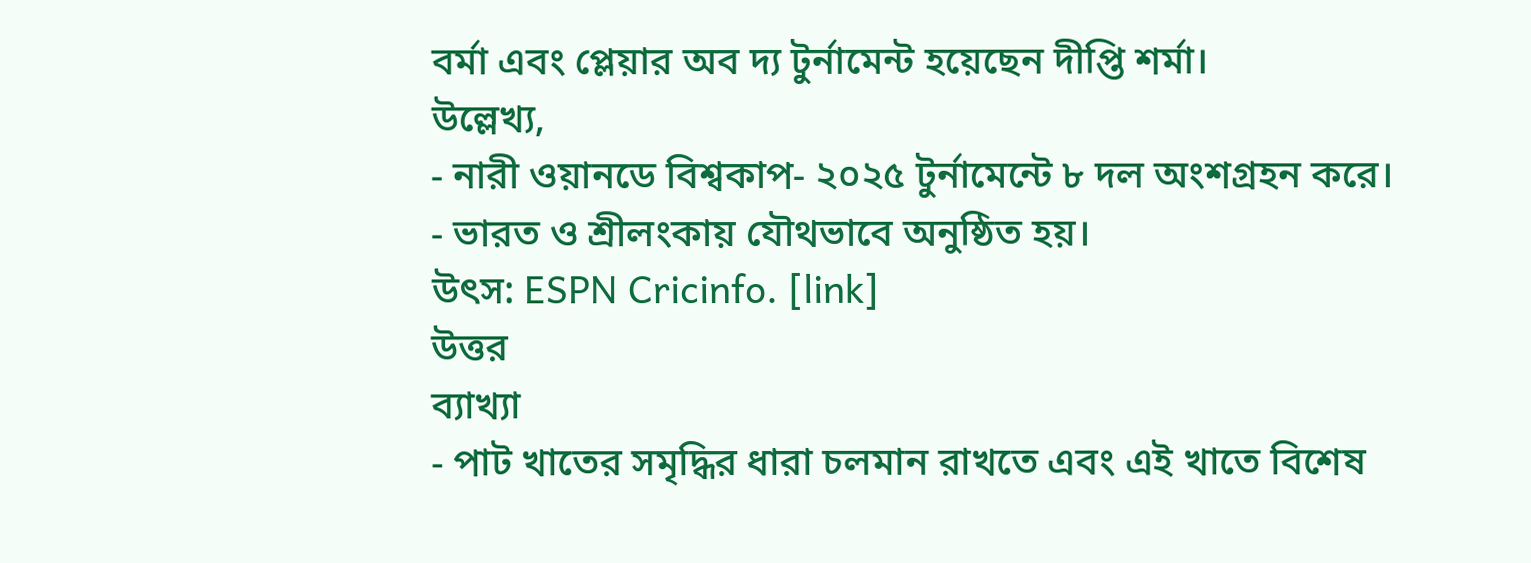বর্মা এবং প্লেয়ার অব দ্য টুর্নামেন্ট হয়েছেন দীপ্তি শর্মা।
উল্লেখ্য,
- নারী ওয়ানডে বিশ্বকাপ- ২০২৫ টুর্নামেন্টে ৮ দল অংশগ্রহন করে।
- ভারত ও শ্রীলংকায় যৌথভাবে অনুষ্ঠিত হয়।
উৎস: ESPN Cricinfo. [link]
উত্তর
ব্যাখ্যা
- পাট খাতের সমৃদ্ধির ধারা চলমান রাখতে এবং এই খাতে বিশেষ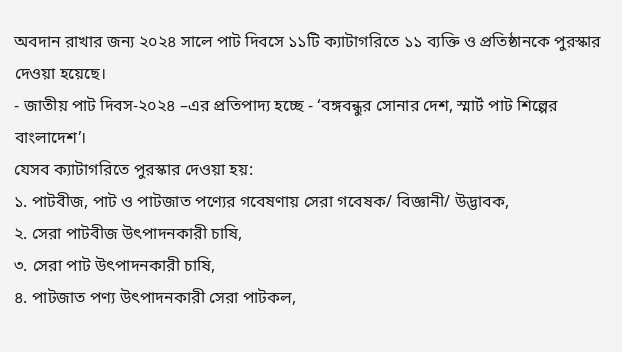অবদান রাখার জন্য ২০২৪ সালে পাট দিবসে ১১টি ক্যাটাগরিতে ১১ ব্যক্তি ও প্রতিষ্ঠানকে পুরস্কার দেওয়া হয়েছে।
- জাতীয় পাট দিবস-২০২৪ –এর প্রতিপাদ্য হচ্ছে - ‘বঙ্গবন্ধুর সোনার দেশ, স্মার্ট পাট শিল্পের বাংলাদেশ’।
যেসব ক্যাটাগরিতে পুরস্কার দেওয়া হয়:
১. পাটবীজ, পাট ও পাটজাত পণ্যের গবেষণায় সেরা গবেষক/ বিজ্ঞানী/ উদ্ভাবক,
২. সেরা পাটবীজ উৎপাদনকারী চাষি,
৩. সেরা পাট উৎপাদনকারী চাষি,
৪. পাটজাত পণ্য উৎপাদনকারী সেরা পাটকল,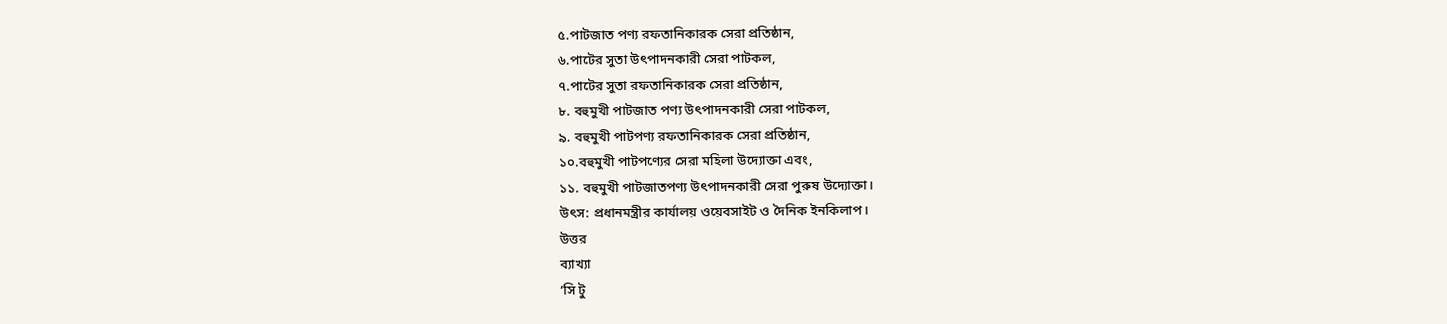৫.পাটজাত পণ্য রফতানিকারক সেরা প্রতিষ্ঠান,
৬.পাটের সুতা উৎপাদনকারী সেরা পাটকল,
৭.পাটের সুতা রফতানিকারক সেরা প্রতিষ্ঠান,
৮. বহুমুখী পাটজাত পণ্য উৎপাদনকারী সেরা পাটকল,
৯. বহুমুখী পাটপণ্য রফতানিকারক সেরা প্রতিষ্ঠান,
১০.বহুমুখী পাটপণ্যের সেরা মহিলা উদ্যোক্তা এবং,
১১. বহুমুখী পাটজাতপণ্য উৎপাদনকারী সেরা পুরুষ উদ্যোক্তা।
উৎস: প্রধানমন্ত্রীর কার্যালয় ওয়েবসাইট ও দৈনিক ইনকিলাপ।
উত্তর
ব্যাখ্যা
‘সি টু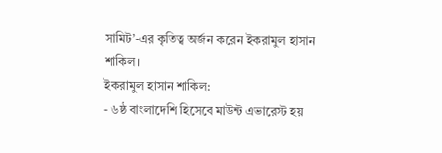সামিট’-এর কৃতিত্ব অর্জন করেন ইকরামুল হাসান শাকিল।
ইকরামুল হাসান শাকিল:
- ৬ষ্ঠ বাংলাদেশি হিসেবে মাউন্ট এভারেস্ট হয়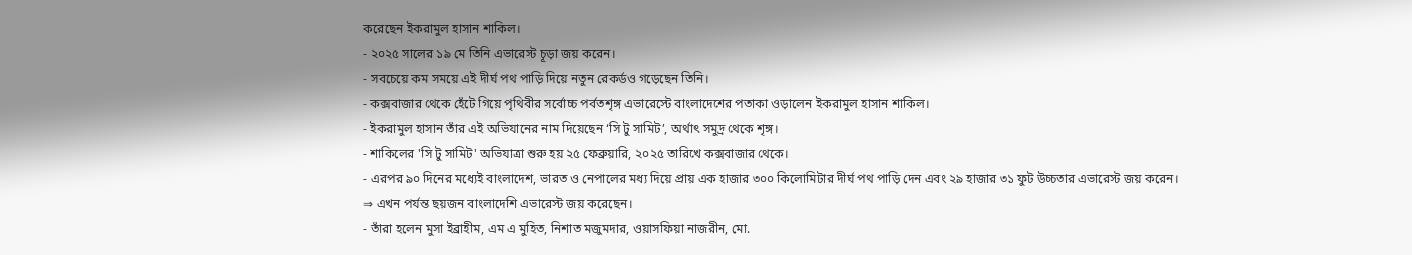করেছেন ইকরামুল হাসান শাকিল।
- ২০২৫ সালের ১৯ মে তিনি এভারেস্ট চূড়া জয় করেন।
- সবচেয়ে কম সময়ে এই দীর্ঘ পথ পাড়ি দিয়ে নতুন রেকর্ডও গড়েছেন তিনি।
- কক্সবাজার থেকে হেঁটে গিয়ে পৃথিবীর সর্বোচ্চ পর্বতশৃঙ্গ এভারেস্টে বাংলাদেশের পতাকা ওড়ালেন ইকরামুল হাসান শাকিল।
- ইকরামুল হাসান তাঁর এই অভিযানের নাম দিয়েছেন ‘সি টু সামিট’, অর্থাৎ সমুদ্র থেকে শৃঙ্গ।
- শাকিলের 'সি টু সামিট' অভিযাত্রা শুরু হয় ২৫ ফেব্রুয়ারি, ২০২৫ তারিখে কক্সবাজার থেকে।
- এরপর ৯০ দিনের মধ্যেই বাংলাদেশ, ভারত ও নেপালের মধ্য দিয়ে প্রায় এক হাজার ৩০০ কিলোমিটার দীর্ঘ পথ পাড়ি দেন এবং ২৯ হাজার ৩১ ফুট উচ্চতার এভারেস্ট জয় করেন।
⇒ এখন পর্যন্ত ছয়জন বাংলাদেশি এভারেস্ট জয় করেছেন।
- তাঁরা হলেন মুসা ইব্রাহীম, এম এ মুহিত, নিশাত মজুমদার, ওয়াসফিয়া নাজরীন, মো.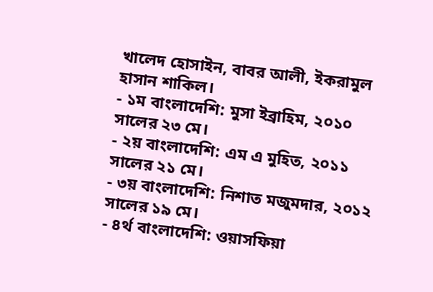খালেদ হোসাইন, বাবর আলী, ইকরামুল হাসান শাকিল।
- ১ম বাংলাদেশি: মুসা ইব্রাহিম, ২০১০ সালের ২৩ মে।
- ২য় বাংলাদেশি: এম এ মুহিত, ২০১১ সালের ২১ মে।
- ৩য় বাংলাদেশি: নিশাত মজুমদার, ২০১২ সালের ১৯ মে।
- ৪র্থ বাংলাদেশি: ওয়াসফিয়া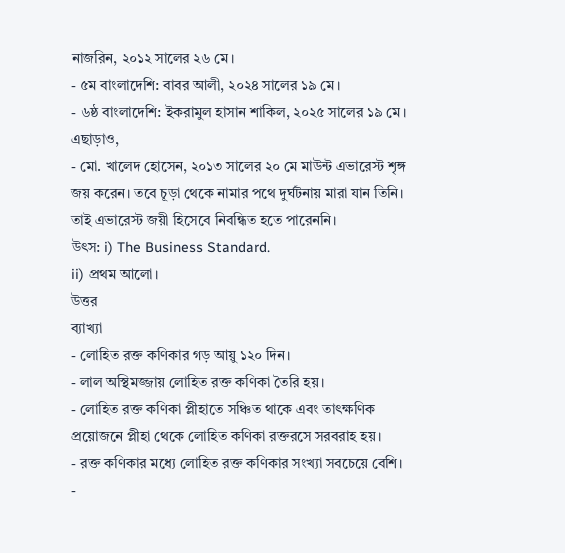নাজরিন, ২০১২ সালের ২৬ মে।
- ৫ম বাংলাদেশি: বাবর আলী, ২০২৪ সালের ১৯ মে।
- ৬ষ্ঠ বাংলাদেশি: ইকরামুল হাসান শাকিল, ২০২৫ সালের ১৯ মে।
এছাড়াও,
- মো. খালেদ হোসেন, ২০১৩ সালের ২০ মে মাউন্ট এভারেস্ট শৃঙ্গ জয় করেন। তবে চূড়া থেকে নামার পথে দুর্ঘটনায় মারা যান তিনি। তাই এভারেস্ট জয়ী হিসেবে নিবন্ধিত হতে পারেননি।
উৎস: i) The Business Standard.
ii) প্রথম আলো।
উত্তর
ব্যাখ্যা
- লোহিত রক্ত কণিকার গড় আয়ু ১২০ দিন।
- লাল অস্থিমজ্জায় লোহিত রক্ত কণিকা তৈরি হয়।
- লোহিত রক্ত কণিকা প্লীহাতে সঞ্চিত থাকে এবং তাৎক্ষণিক প্রয়োজনে প্লীহা থেকে লোহিত কণিকা রক্তরসে সরবরাহ হয়।
- রক্ত কণিকার মধ্যে লোহিত রক্ত কণিকার সংখ্যা সবচেয়ে বেশি।
-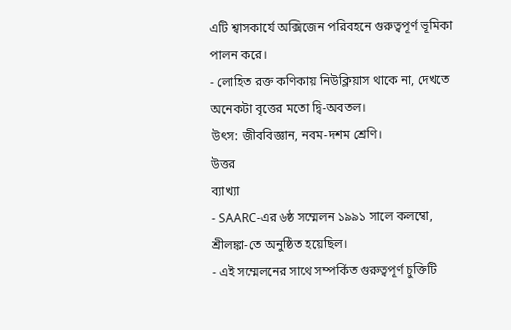এটি শ্বাসকার্যে অক্সিজেন পরিবহনে গুরুত্বপূর্ণ ভূমিকা পালন করে।
- লোহিত রক্ত কণিকায় নিউক্লিয়াস থাকে না, দেখতে অনেকটা বৃত্তের মতো দ্বি-অবতল।
উৎস: জীববিজ্ঞান, নবম-দশম শ্রেণি।
উত্তর
ব্যাখ্যা
- SAARC-এর ৬ষ্ঠ সম্মেলন ১৯৯১ সালে কলম্বো, শ্রীলঙ্কা-তে অনুষ্ঠিত হয়েছিল।
- এই সম্মেলনের সাথে সম্পর্কিত গুরুত্বপূর্ণ চুক্তিটি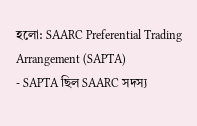হলো: SAARC Preferential Trading Arrangement (SAPTA)
- SAPTA ছিল SAARC সদস্য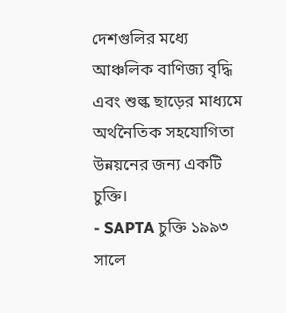দেশগুলির মধ্যে আঞ্চলিক বাণিজ্য বৃদ্ধি এবং শুল্ক ছাড়ের মাধ্যমে অর্থনৈতিক সহযোগিতা উন্নয়নের জন্য একটি চুক্তি।
- SAPTA চুক্তি ১৯৯৩ সালে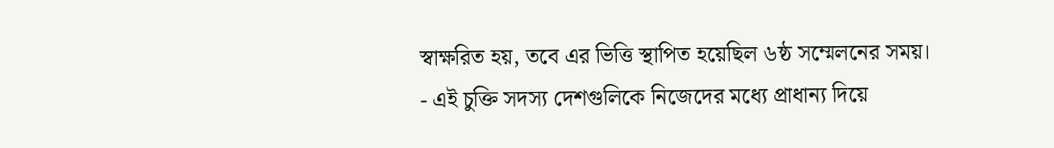স্বাক্ষরিত হয়, তবে এর ভিত্তি স্থাপিত হয়েছিল ৬ষ্ঠ সম্মেলনের সময়।
- এই চুক্তি সদস্য দেশগুলিকে নিজেদের মধ্যে প্রাধান্য দিয়ে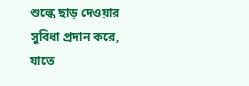শুল্কে ছাড় দেওয়ার সুবিধা প্রদান করে, যাতে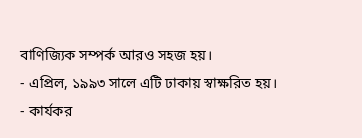বাণিজ্যিক সম্পর্ক আরও সহজ হয়।
- এপ্রিল, ১৯৯৩ সালে এটি ঢাকায় স্বাক্ষরিত হয়।
- কার্যকর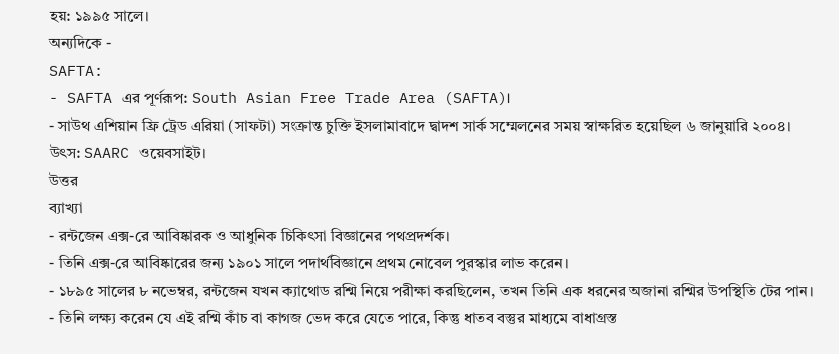হয়: ১৯৯৫ সালে।
অন্যদিকে -
SAFTA:
- SAFTA এর পূর্ণরূপ: South Asian Free Trade Area (SAFTA)।
- সাউথ এশিয়ান ফ্রি ট্রেড এরিয়া (সাফটা) সংক্রান্ত চুক্তি ইসলামাবাদে দ্বাদশ সার্ক সম্মেলনের সময় স্বাক্ষরিত হয়েছিল ৬ জানুয়ারি ২০০৪।
উৎস: SAARC ওয়েবসাইট।
উত্তর
ব্যাখ্যা
- রন্টজেন এক্স-রে আবিষ্কারক ও আধুনিক চিকিৎসা বিজ্ঞানের পথপ্রদর্শক।
- তিনি এক্স-রে আবিষ্কারের জন্য ১৯০১ সালে পদার্থবিজ্ঞানে প্রথম নোবেল পুরস্কার লাভ করেন।
- ১৮৯৫ সালের ৮ নভেম্বর, রন্টজেন যখন ক্যাথোড রশ্মি নিয়ে পরীক্ষা করছিলেন, তখন তিনি এক ধরনের অজানা রশ্মির উপস্থিতি টের পান।
- তিনি লক্ষ্য করেন যে এই রশ্মি কাঁচ বা কাগজ ভেদ করে যেতে পারে, কিন্তু ধাতব বস্তুর মাধ্যমে বাধাগ্রস্ত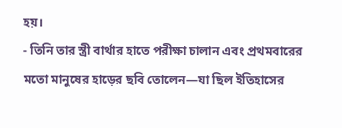হয়।
- তিনি তার স্ত্রী বার্থার হাতে পরীক্ষা চালান এবং প্রথমবারের মতো মানুষের হাড়ের ছবি তোলেন—যা ছিল ইতিহাসের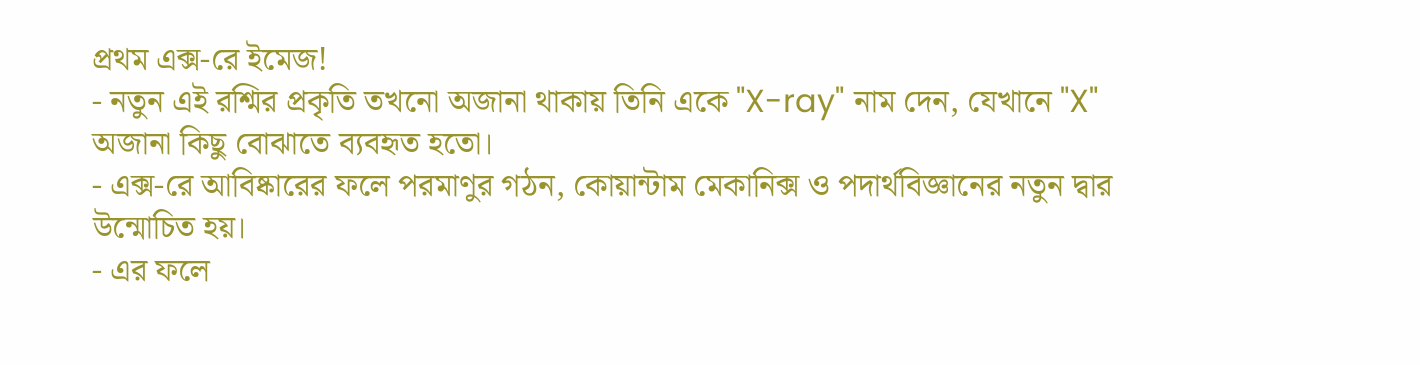প্রথম এক্স-রে ইমেজ!
- নতুন এই রশ্মির প্রকৃতি তখনো অজানা থাকায় তিনি একে "X-ray" নাম দেন, যেখানে "X" অজানা কিছু বোঝাতে ব্যবহৃত হতো।
- এক্স-রে আবিষ্কারের ফলে পরমাণুর গঠন, কোয়ান্টাম মেকানিক্স ও পদার্থবিজ্ঞানের নতুন দ্বার উন্মোচিত হয়।
- এর ফলে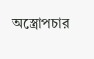অস্ত্রোপচার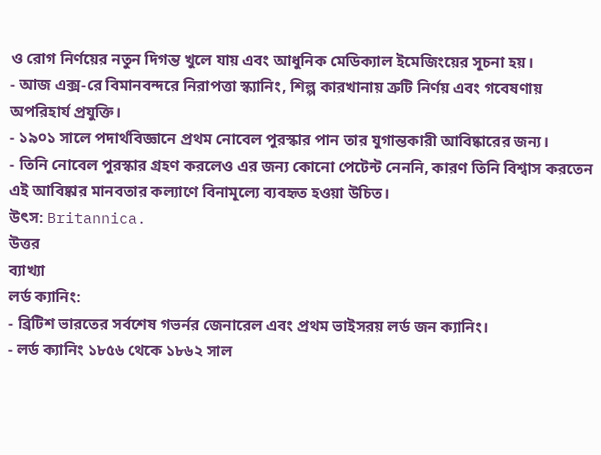ও রোগ নির্ণয়ের নতুন দিগন্ত খুলে যায় এবং আধুনিক মেডিক্যাল ইমেজিংয়ের সূচনা হয়।
- আজ এক্স-রে বিমানবন্দরে নিরাপত্তা স্ক্যানিং, শিল্প কারখানায় ত্রুটি নির্ণয় এবং গবেষণায় অপরিহার্য প্রযুক্তি।
- ১৯০১ সালে পদার্থবিজ্ঞানে প্রথম নোবেল পুরস্কার পান তার যুগান্তকারী আবিষ্কারের জন্য।
- তিনি নোবেল পুরস্কার গ্রহণ করলেও এর জন্য কোনো পেটেন্ট নেননি, কারণ তিনি বিশ্বাস করতেন এই আবিষ্কার মানবতার কল্যাণে বিনামূল্যে ব্যবহৃত হওয়া উচিত।
উৎস: Britannica.
উত্তর
ব্যাখ্যা
লর্ড ক্যানিং:
- ব্রিটিশ ভারতের সর্বশেষ গভর্নর জেনারেল এবং প্রথম ভাইসরয় লর্ড জন ক্যানিং।
- লর্ড ক্যানিং ১৮৫৬ থেকে ১৮৬২ সাল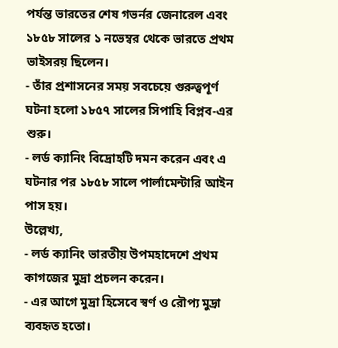পর্যন্ত ভারতের শেষ গভর্নর জেনারেল এবং ১৮৫৮ সালের ১ নভেম্বর থেকে ভারতে প্রথম ভাইসরয় ছিলেন।
- তাঁর প্রশাসনের সময় সবচেয়ে গুরুত্বপূর্ণ ঘটনা হলো ১৮৫৭ সালের সিপাহি বিপ্লব-এর শুরু।
- লর্ড ক্যানিং বিদ্রোহটি দমন করেন এবং এ ঘটনার পর ১৮৫৮ সালে পার্লামেন্টারি আইন পাস হয়।
উল্লেখ্য,
- লর্ড ক্যানিং ভারতীয় উপমহাদেশে প্রথম কাগজের মুদ্রা প্রচলন করেন।
- এর আগে মুদ্রা হিসেবে স্বর্ণ ও রৌপ্য মুদ্রা ব্যবহৃত হতো।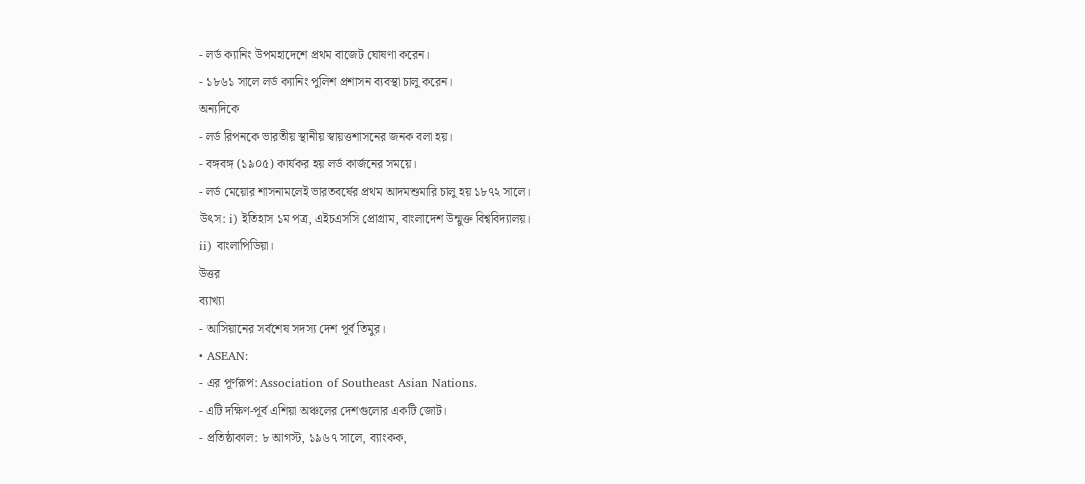- লর্ড ক্যানিং উপমহাদেশে প্রথম বাজেট ঘোষণা করেন।
- ১৮৬১ সালে লর্ড ক্যানিং পুলিশ প্রশাসন ব্যবস্থা চালু করেন।
অন্যদিকে
- লর্ড রিপনকে ভারতীয় স্থানীয় স্বায়ত্তশাসনের জনক বলা হয়।
- বঙ্গবঙ্গ (১৯০৫) কার্যকর হয় লর্ড কার্জনের সময়ে।
- লর্ড মেয়োর শাসনামলেই ভারতবর্ষের প্রথম আদমশুমারি চালু হয় ১৮৭২ সালে।
উৎস: i) ইতিহাস ১ম পত্র, এইচএসসি প্রোগ্রাম, বাংলাদেশ উন্মুক্ত বিশ্ববিদ্যালয়।
ii) বাংলাপিডিয়া।
উত্তর
ব্যাখ্যা
- আসিয়ানের সর্বশেষ সদস্য দেশ পূর্ব তিমুর।
• ASEAN:
- এর পূর্ণরূপ: Association of Southeast Asian Nations.
- এটি দক্ষিণ-পূর্ব এশিয়া অঞ্চলের দেশগুলোর একটি জোট।
- প্রতিষ্ঠাকাল: ৮ আগস্ট, ১৯৬৭ সালে, ব্যাংকক,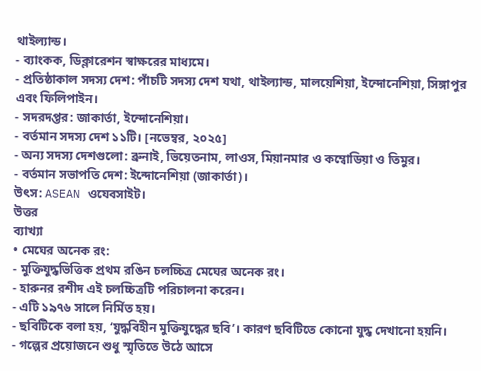থাইল্যান্ড।
- ব্যাংকক, ডিক্লারেশন স্বাক্ষরের মাধ্যমে।
- প্রতিষ্ঠাকাল সদস্য দেশ: পাঁচটি সদস্য দেশ যথা, থাইল্যান্ড, মালয়েশিয়া, ইন্দোনেশিয়া, সিঙ্গাপুর এবং ফিলিপাইন।
- সদরদপ্তর: জাকার্তা, ইন্দোনেশিয়া।
- বর্তমান সদস্য দেশ ১১টি। [নভেম্বর, ২০২৫]
- অন্য সদস্য দেশগুলো: ব্রুনাই, ভিয়েতনাম, লাওস, মিয়ানমার ও কম্বোডিয়া ও তিমুর।
- বর্তমান সভাপতি দেশ: ইন্দোনেশিয়া (জাকার্তা)।
উৎস: ASEAN ওযেবসাইট।
উত্তর
ব্যাখ্যা
• মেঘের অনেক রং:
- মুক্তিযুদ্ধভিত্তিক প্রথম রঙিন চলচ্চিত্র মেঘের অনেক রং।
- হারুনর রশীদ এই চলচ্চিত্রটি পরিচালনা করেন।
- এটি ১৯৭৬ সালে নির্মিত হয়।
- ছবিটিকে বলা হয়, ‘যুদ্ধবিহীন মুক্তিযুদ্ধের ছবি’। কারণ ছবিটিতে কোনো যুদ্ধ দেখানো হয়নি।
- গল্পের প্রয়োজনে শুধু স্মৃতিতে উঠে আসে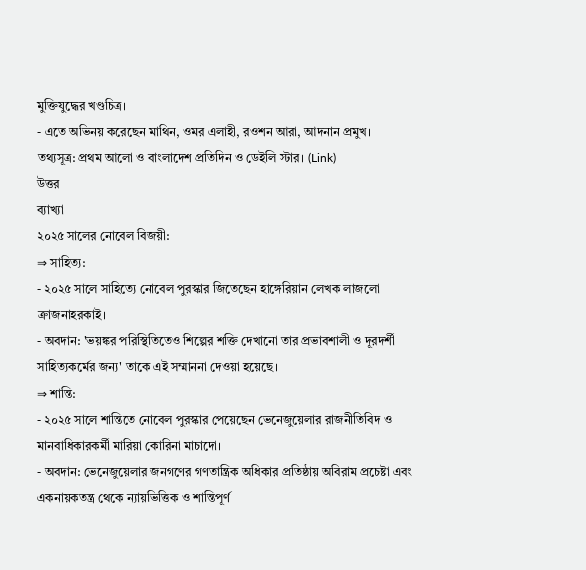মুক্তিযুদ্ধের খণ্ডচিত্র।
- এতে অভিনয় করেছেন মাথিন, ওমর এলাহী, রওশন আরা, আদনান প্রমুখ।
তথ্যসূত্র: প্রথম আলো ও বাংলাদেশ প্রতিদিন ও ডেইলি স্টার। (Link)
উত্তর
ব্যাখ্যা
২০২৫ সালের নোবেল বিজয়ী:
⇒ সাহিত্য:
- ২০২৫ সালে সাহিত্যে নোবেল পুরস্কার জিতেছেন হাঙ্গেরিয়ান লেখক লাজলো ক্রাজনাহরকাই।
- অবদান: 'ভয়ঙ্কর পরিস্থিতিতেও শিল্পের শক্তি দেখানো তার প্রভাবশালী ও দূরদর্শী সাহিত্যকর্মের জন্য' তাকে এই সম্মাননা দেওয়া হয়েছে।
⇒ শান্তি:
- ২০২৫ সালে শান্তিতে নোবেল পুরস্কার পেয়েছেন ভেনেজুয়েলার রাজনীতিবিদ ও মানবাধিকারকর্মী মারিয়া কোরিনা মাচাদো।
- অবদান: ভেনেজুয়েলার জনগণের গণতান্ত্রিক অধিকার প্রতিষ্ঠায় অবিরাম প্রচেষ্টা এবং একনায়কতন্ত্র থেকে ন্যায়ভিত্তিক ও শান্তিপূর্ণ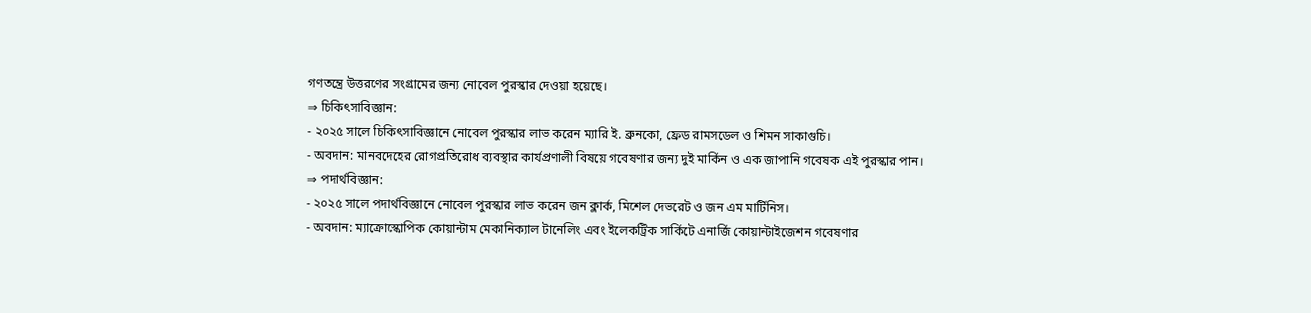গণতন্ত্রে উত্তরণের সংগ্রামের জন্য নোবেল পুরস্কার দেওয়া হয়েছে।
⇒ চিকিৎসাবিজ্ঞান:
- ২০২৫ সালে চিকিৎসাবিজ্ঞানে নোবেল পুরস্কার লাভ করেন ম্যারি ই. ব্রুনকো, ফ্রেড রামসডেল ও শিমন সাকাগুচি।
- অবদান: মানবদেহের রোগপ্রতিরোধ ব্যবস্থার কার্যপ্রণালী বিষয়ে গবেষণার জন্য দুই মার্কিন ও এক জাপানি গবেষক এই পুরস্কার পান।
⇒ পদার্থবিজ্ঞান:
- ২০২৫ সালে পদার্থবিজ্ঞানে নোবেল পুরস্কার লাভ করেন জন ক্লার্ক, মিশেল দেভরেট ও জন এম মার্টিনিস।
- অবদান: ম্যাক্রোস্কোপিক কোয়ান্টাম মেকানিক্যাল টানেলিং এবং ইলেকট্রিক সার্কিটে এনার্জি কোয়ান্টাইজেশন গবেষণার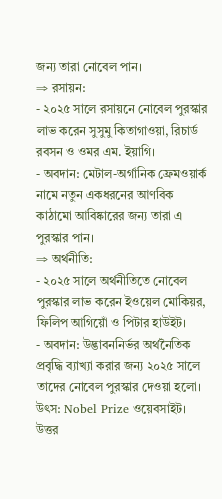জন্য তারা নোবেল পান।
⇒ রসায়ন:
- ২০২৫ সালে রসায়নে নোবেল পুরস্কার লাভ করেন সুসুমু কিতাগাওয়া, রিচার্ড রবসন ও ওমর এম. ইয়াগি।
- অবদান: মেটাল-অর্গানিক ফ্রেমওয়ার্ক নামে নতুন একধরনের আণবিক কাঠামো আবিষ্কারের জন্য তারা এ পুরস্কার পান।
⇒ অর্থনীতি:
- ২০২৫ সালে অর্থনীতিতে নোবেল পুরস্কার লাভ করেন ইওয়েল মোকিয়র, ফিলিপ আগিয়োঁ ও পিটার হাউইট।
- অবদান: উদ্ভাবননির্ভর অর্থনৈতিক প্রবৃদ্ধি ব্যাখ্যা করার জন্য ২০২৫ সালে তাদের নোবেল পুরস্কার দেওয়া হলো।
উৎস: Nobel Prize ওয়েবসাইট।
উত্তর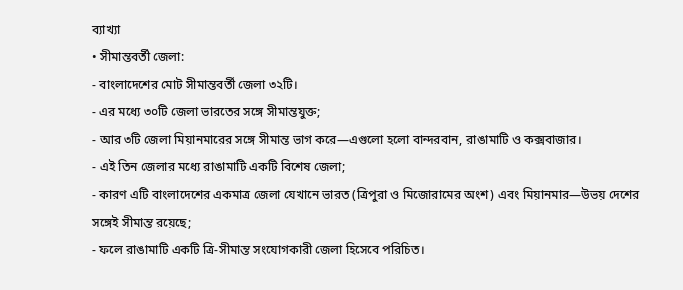ব্যাখ্যা
• সীমান্তবর্তী জেলা:
- বাংলাদেশের মোট সীমান্তবর্তী জেলা ৩২টি।
- এর মধ্যে ৩০টি জেলা ভারতের সঙ্গে সীমান্তযুক্ত;
- আর ৩টি জেলা মিয়ানমারের সঙ্গে সীমান্ত ভাগ করে—এগুলো হলো বান্দরবান, রাঙামাটি ও কক্সবাজার।
- এই তিন জেলার মধ্যে রাঙামাটি একটি বিশেষ জেলা;
- কারণ এটি বাংলাদেশের একমাত্র জেলা যেখানে ভারত (ত্রিপুরা ও মিজোরামের অংশ) এবং মিয়ানমার—উভয় দেশের সঙ্গেই সীমান্ত রয়েছে;
- ফলে রাঙামাটি একটি ত্রি-সীমান্ত সংযোগকারী জেলা হিসেবে পরিচিত।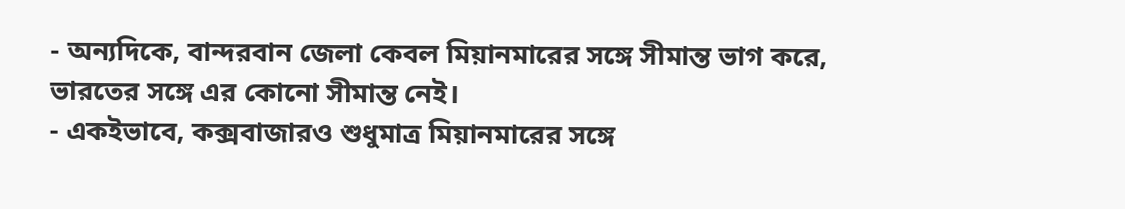- অন্যদিকে, বান্দরবান জেলা কেবল মিয়ানমারের সঙ্গে সীমান্ত ভাগ করে, ভারতের সঙ্গে এর কোনো সীমান্ত নেই।
- একইভাবে, কক্সবাজারও শুধুমাত্র মিয়ানমারের সঙ্গে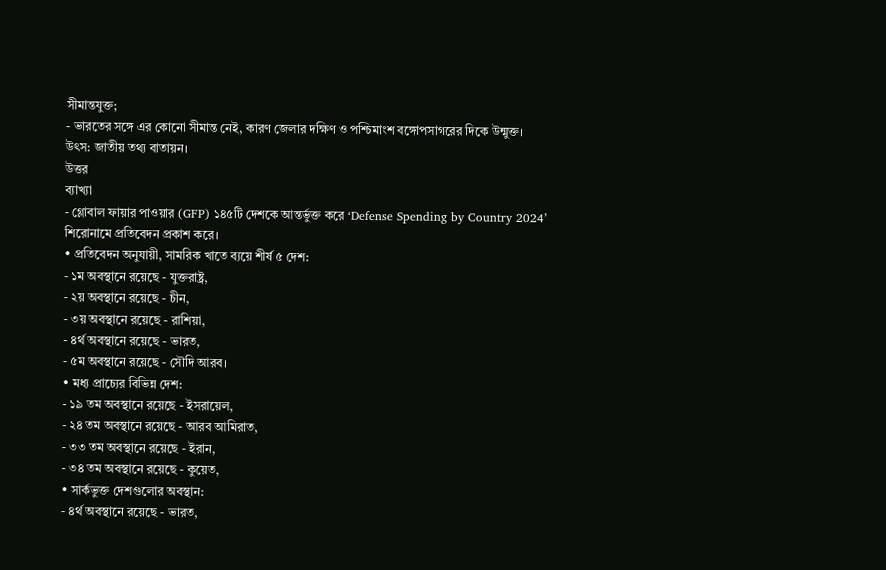সীমান্তযুক্ত;
- ভারতের সঙ্গে এর কোনো সীমান্ত নেই, কারণ জেলার দক্ষিণ ও পশ্চিমাংশ বঙ্গোপসাগরের দিকে উন্মুক্ত।
উৎস: জাতীয় তথ্য বাতায়ন।
উত্তর
ব্যাখ্যা
- গ্লোবাল ফায়ার পাওয়ার (GFP) ১৪৫টি দেশকে আন্তর্ভুক্ত করে ‘Defense Spending by Country 2024’ শিরোনামে প্রতিবেদন প্রকাশ করে।
• প্রতিবেদন অনুযায়ী, সামরিক খাতে ব্যয়ে শীর্ষ ৫ দেশ:
- ১ম অবস্থানে রয়েছে - যুক্তরাষ্ট্র,
- ২য় অবস্থানে রয়েছে - চীন,
- ৩য় অবস্থানে রয়েছে - রাশিয়া,
- ৪র্থ অবস্থানে রয়েছে - ভারত,
- ৫ম অবস্থানে রয়েছে - সৌদি আরব।
• মধ্য প্রাচ্যের বিভিন্ন দেশ:
- ১৯ তম অবস্থানে রয়েছে - ইসরায়েল,
- ২৪ তম অবস্থানে রয়েছে - আরব আমিরাত,
- ৩৩ তম অবস্থানে রয়েছে - ইরান,
- ৩৪ তম অবস্থানে রয়েছে - কুয়েত,
• সার্কভুক্ত দেশগুলোর অবস্থান:
- ৪র্থ অবস্থানে রয়েছে - ভারত,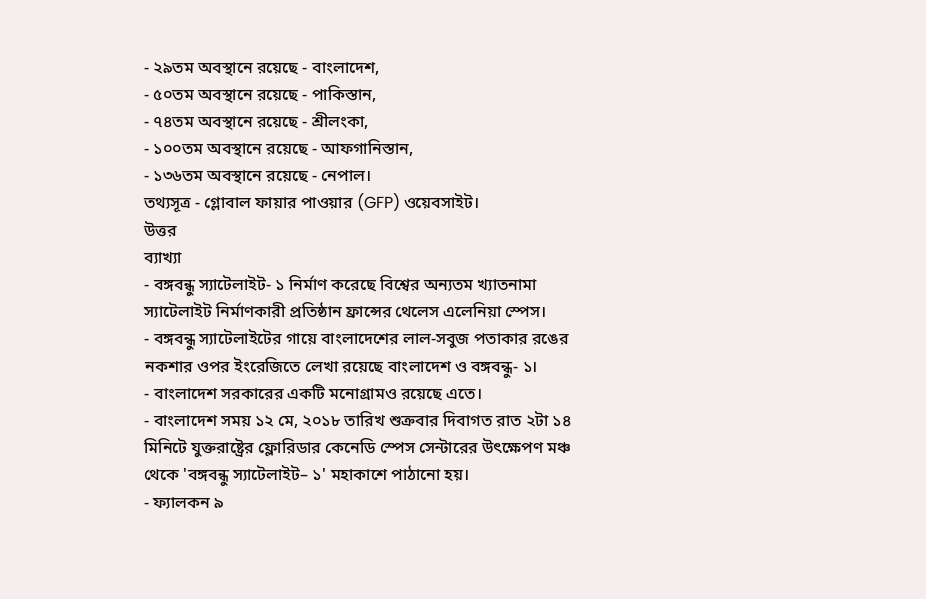- ২৯তম অবস্থানে রয়েছে - বাংলাদেশ,
- ৫০তম অবস্থানে রয়েছে - পাকিস্তান,
- ৭৪তম অবস্থানে রয়েছে - শ্রীলংকা,
- ১০০তম অবস্থানে রয়েছে - আফগানিস্তান,
- ১৩৬তম অবস্থানে রয়েছে - নেপাল।
তথ্যসূত্র - গ্লোবাল ফায়ার পাওয়ার (GFP) ওয়েবসাইট।
উত্তর
ব্যাখ্যা
- বঙ্গবন্ধু স্যাটেলাইট- ১ নির্মাণ করেছে বিশ্বের অন্যতম খ্যাতনামা স্যাটেলাইট নির্মাণকারী প্রতিষ্ঠান ফ্রান্সের থেলেস এলেনিয়া স্পেস।
- বঙ্গবন্ধু স্যাটেলাইটের গায়ে বাংলাদেশের লাল-সবুজ পতাকার রঙের নকশার ওপর ইংরেজিতে লেখা রয়েছে বাংলাদেশ ও বঙ্গবন্ধু- ১।
- বাংলাদেশ সরকারের একটি মনোগ্রামও রয়েছে এতে।
- বাংলাদেশ সময় ১২ মে, ২০১৮ তারিখ শুক্রবার দিবাগত রাত ২টা ১৪ মিনিটে যুক্তরাষ্ট্রের ফ্লোরিডার কেনেডি স্পেস সেন্টারের উৎক্ষেপণ মঞ্চ থেকে 'বঙ্গবন্ধু স্যাটেলাইট– ১' মহাকাশে পাঠানো হয়।
- ফ্যালকন ৯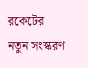রকেটের নতুন সংস্করণ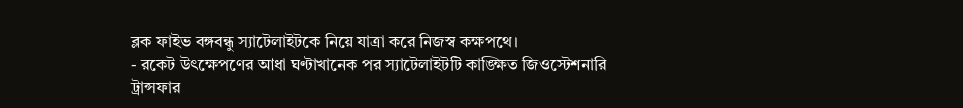ব্লক ফাইভ বঙ্গবন্ধু স্যাটেলাইটকে নিয়ে যাত্রা করে নিজস্ব কক্ষপথে।
- রকেট উৎক্ষেপণের আধা ঘণ্টাখানেক পর স্যাটেলাইটটি কাঙ্ক্ষিত জিওস্টেশনারি ট্রান্সফার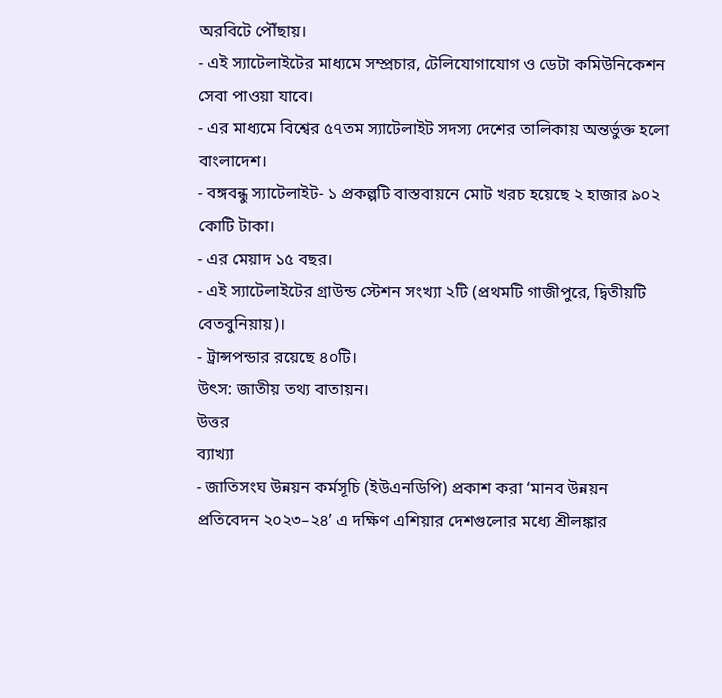অরবিটে পৌঁছায়।
- এই স্যাটেলাইটের মাধ্যমে সম্প্রচার, টেলিযোগাযোগ ও ডেটা কমিউনিকেশন সেবা পাওয়া যাবে।
- এর মাধ্যমে বিশ্বের ৫৭তম স্যাটেলাইট সদস্য দেশের তালিকায় অন্তর্ভুক্ত হলো বাংলাদেশ।
- বঙ্গবন্ধু স্যাটেলাইট- ১ প্রকল্পটি বাস্তবায়নে মোট খরচ হয়েছে ২ হাজার ৯০২ কোটি টাকা।
- এর মেয়াদ ১৫ বছর।
- এই স্যাটেলাইটের গ্রাউন্ড স্টেশন সংখ্যা ২টি (প্রথমটি গাজীপুরে, দ্বিতীয়টি বেতবুনিয়ায়)।
- ট্রান্সপন্ডার রয়েছে ৪০টি।
উৎস: জাতীয় তথ্য বাতায়ন।
উত্তর
ব্যাখ্যা
- জাতিসংঘ উন্নয়ন কর্মসূচি (ইউএনডিপি) প্রকাশ করা ‘মানব উন্নয়ন প্রতিবেদন ২০২৩–২৪’ এ দক্ষিণ এশিয়ার দেশগুলোর মধ্যে শ্রীলঙ্কার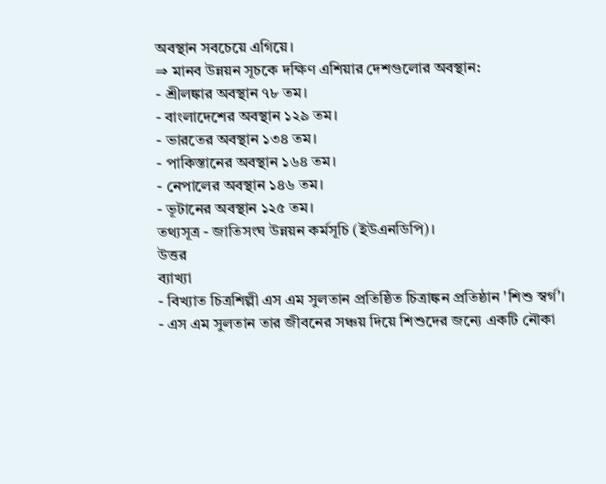অবস্থান সবচেয়ে এগিয়ে।
⇒ মানব উন্নয়ন সূচকে দক্ষিণ এশিয়ার দেশগুলোর অবস্থান:
- শ্রীলঙ্কার অবস্থান ৭৮ তম।
- বাংলাদেশের অবস্থান ১২৯ তম।
- ভারতের অবস্থান ১৩৪ তম।
- পাকিস্তানের অবস্থান ১৬৪ তম।
- নেপালের অবস্থান ১৪৬ তম।
- ভূটানের অবস্থান ১২৫ তম।
তথ্যসূত্র - জাতিসংঘ উন্নয়ন কর্মসূচি (ইউএনডিপি)।
উত্তর
ব্যাখ্যা
- বিখ্যাত চিত্রশিল্পী এস এম সুলতান প্রতিষ্ঠিত চিত্রাঙ্কন প্রতিষ্ঠান 'শিশু স্বর্গ'।
- এস এম সুলতান তার জীবনের সঞ্চয় দিয়ে শিশুদের জন্যে একটি নৌকা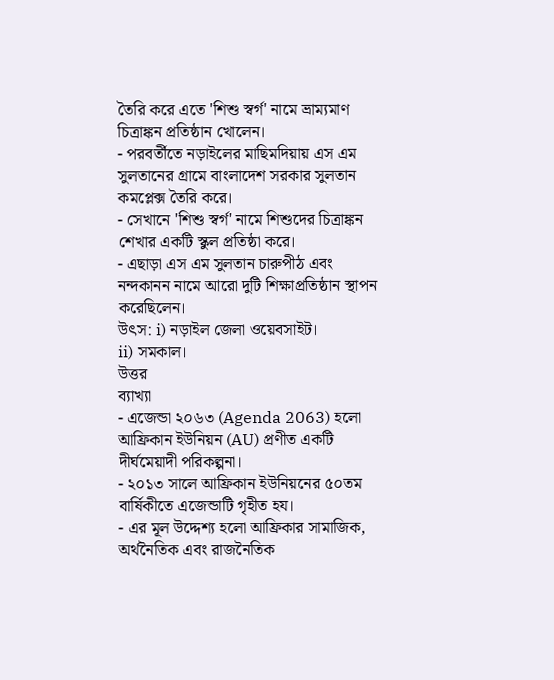তৈরি করে এতে 'শিশু স্বর্গ' নামে ভ্রাম্যমাণ চিত্রাঙ্কন প্রতিষ্ঠান খোলেন।
- পরবর্তীতে নড়াইলের মাছিমদিয়ায় এস এম সুলতানের গ্রামে বাংলাদেশ সরকার সুলতান কমপ্লেক্স তৈরি করে।
- সেখানে 'শিশু স্বর্গ' নামে শিশুদের চিত্রাঙ্কন শেখার একটি স্কুল প্রতিষ্ঠা করে।
- এছাড়া এস এম সুলতান চারুপীঠ এবং নন্দকানন নামে আরো দুটি শিক্ষাপ্রতিষ্ঠান স্থাপন করেছিলেন।
উৎস: i) নড়াইল জেলা ওয়েবসাইট।
ii) সমকাল।
উত্তর
ব্যাখ্যা
- এজেন্ডা ২০৬৩ (Agenda 2063) হলো আফ্রিকান ইউনিয়ন (AU) প্রণীত একটি দীর্ঘমেয়াদী পরিকল্পনা।
- ২০১৩ সালে আফ্রিকান ইউনিয়নের ৫০তম বার্ষিকীতে এজেন্ডাটি গৃহীত হয।
- এর মূল উদ্দেশ্য হলো আফ্রিকার সামাজিক, অর্থনৈতিক এবং রাজনৈতিক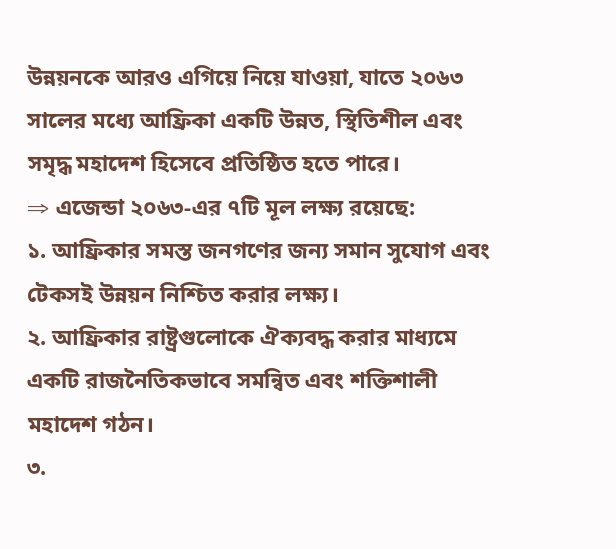উন্নয়নকে আরও এগিয়ে নিয়ে যাওয়া, যাতে ২০৬৩ সালের মধ্যে আফ্রিকা একটি উন্নত, স্থিতিশীল এবং সমৃদ্ধ মহাদেশ হিসেবে প্রতিষ্ঠিত হতে পারে।
⇒ এজেন্ডা ২০৬৩-এর ৭টি মূল লক্ষ্য রয়েছে:
১. আফ্রিকার সমস্ত জনগণের জন্য সমান সুযোগ এবং টেকসই উন্নয়ন নিশ্চিত করার লক্ষ্য।
২. আফ্রিকার রাষ্ট্রগুলোকে ঐক্যবদ্ধ করার মাধ্যমে একটি রাজনৈতিকভাবে সমন্বিত এবং শক্তিশালী মহাদেশ গঠন।
৩.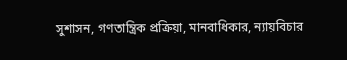সুশাসন, গণতান্ত্রিক প্রক্রিয়া, মানবাধিকার, ন্যায়বিচার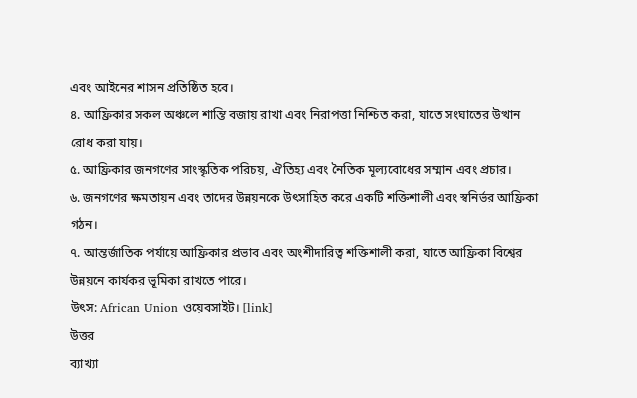এবং আইনের শাসন প্রতিষ্ঠিত হবে।
৪. আফ্রিকার সকল অঞ্চলে শান্তি বজায় রাখা এবং নিরাপত্তা নিশ্চিত করা, যাতে সংঘাতের উত্থান রোধ করা যায়।
৫. আফ্রিকার জনগণের সাংস্কৃতিক পরিচয়, ঐতিহ্য এবং নৈতিক মূল্যবোধের সম্মান এবং প্রচার।
৬. জনগণের ক্ষমতায়ন এবং তাদের উন্নয়নকে উৎসাহিত করে একটি শক্তিশালী এবং স্বনির্ভর আফ্রিকা গঠন।
৭. আন্তর্জাতিক পর্যায়ে আফ্রিকার প্রভাব এবং অংশীদারিত্ব শক্তিশালী করা, যাতে আফ্রিকা বিশ্বের উন্নয়নে কার্যকর ভূমিকা রাখতে পারে।
উৎস: African Union ওয়েবসাইট। [link]
উত্তর
ব্যাখ্যা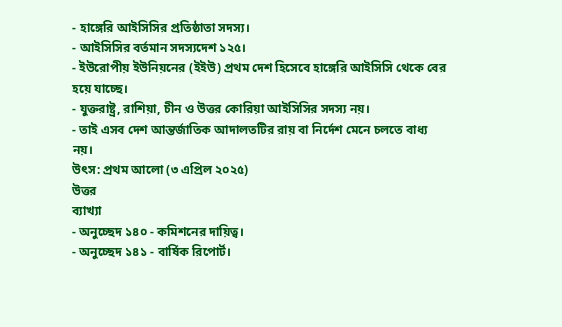- হাঙ্গেরি আইসিসির প্রতিষ্ঠাতা সদস্য।
- আইসিসির বর্তমান সদস্যদেশ ১২৫।
- ইউরোপীয় ইউনিয়নের (ইইউ) প্রথম দেশ হিসেবে হাঙ্গেরি আইসিসি থেকে বের হয়ে যাচ্ছে।
- যুক্তরাষ্ট্র, রাশিয়া, চীন ও উত্তর কোরিয়া আইসিসির সদস্য নয়।
- তাই এসব দেশ আন্তর্জাতিক আদালতটির রায় বা নির্দেশ মেনে চলতে বাধ্য নয়।
উৎস: প্রথম আলো (৩ এপ্রিল ২০২৫)
উত্তর
ব্যাখ্যা
- অনুচ্ছেদ ১৪০ - কমিশনের দায়িত্ব।
- অনুচ্ছেদ ১৪১ - বার্ষিক রিপোর্ট।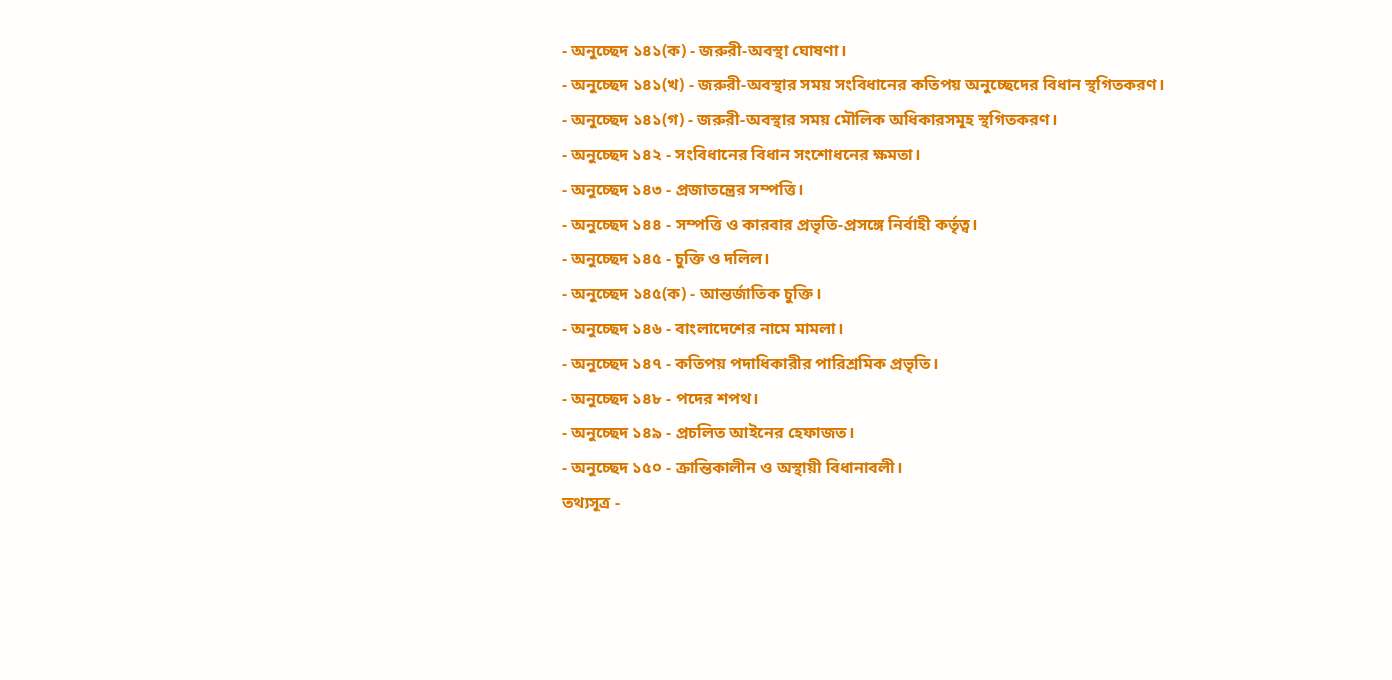- অনুচ্ছেদ ১৪১(ক) - জরুরী-অবস্থা ঘোষণা।
- অনুচ্ছেদ ১৪১(খ) - জরুরী-অবস্থার সময় সংবিধানের কতিপয় অনুচ্ছেদের বিধান স্থগিতকরণ।
- অনুচ্ছেদ ১৪১(গ) - জরুরী-অবস্থার সময় মৌলিক অধিকারসমূহ স্থগিতকরণ।
- অনুচ্ছেদ ১৪২ - সংবিধানের বিধান সংশোধনের ক্ষমতা।
- অনুচ্ছেদ ১৪৩ - প্রজাতন্ত্রের সম্পত্তি।
- অনুচ্ছেদ ১৪৪ - সম্পত্তি ও কারবার প্রভৃতি-প্রসঙ্গে নির্বাহী কর্তৃত্ব।
- অনুচ্ছেদ ১৪৫ - চুক্তি ও দলিল।
- অনুচ্ছেদ ১৪৫(ক) - আন্তর্জাতিক চুক্তি।
- অনুচ্ছেদ ১৪৬ - বাংলাদেশের নামে মামলা।
- অনুচ্ছেদ ১৪৭ - কতিপয় পদাধিকারীর পারিশ্রমিক প্রভৃতি।
- অনুচ্ছেদ ১৪৮ - পদের শপথ।
- অনুচ্ছেদ ১৪৯ - প্রচলিত আইনের হেফাজত।
- অনুচ্ছেদ ১৫০ - ক্রান্তিকালীন ও অস্থায়ী বিধানাবলী।
তথ্যসূত্র -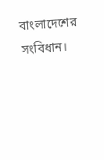বাংলাদেশের সংবিধান।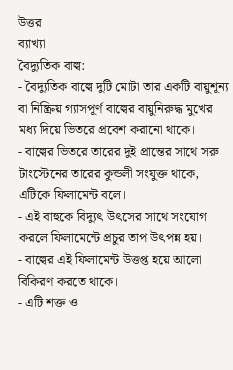উত্তর
ব্যাখ্যা
বৈদ্যুতিক বাল্ব:
- বৈদ্যুতিক বাল্বে দুটি মোটা তার একটি বায়ুশূন্য বা নিষ্ক্রিয় গ্যাসপূর্ণ বাল্বের বায়ুনিরুদ্ধ মুখের মধ্য দিয়ে ভিতরে প্রবেশ করানো থাকে।
- বাল্বের ভিতরে তারের দুই প্রান্তের সাথে সরু টাংস্টেনের তারের কুন্ডলী সংযুক্ত থাকে, এটিকে ফিলামেন্ট বলে।
- এই বাহুকে বিদ্যুৎ উৎসের সাথে সংযোগ করলে ফিলামেন্টে প্রচুর তাপ উৎপন্ন হয়।
- বাল্বের এই ফিলামেন্ট উত্তপ্ত হয়ে আলো বিকিরণ করতে থাকে।
- এটি শক্ত ও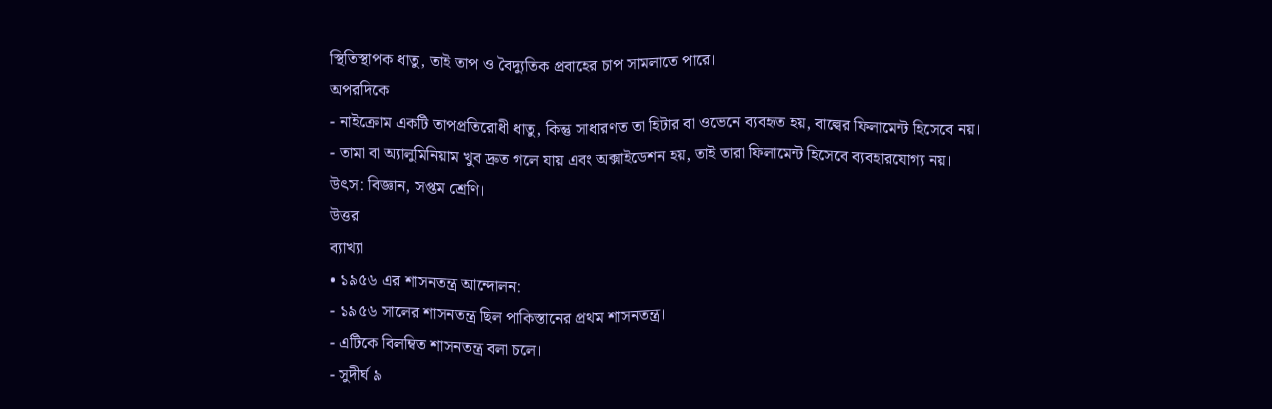স্থিতিস্থাপক ধাতু, তাই তাপ ও বৈদ্যুতিক প্রবাহের চাপ সামলাতে পারে।
অপরদিকে
- নাইক্রোম একটি তাপপ্রতিরোধী ধাতু, কিন্তু সাধারণত তা হিটার বা ওভেনে ব্যবহৃত হয়, বাল্বের ফিলামেন্ট হিসেবে নয়।
- তামা বা অ্যালুমিনিয়াম খুব দ্রুত গলে যায় এবং অক্সাইডেশন হয়, তাই তারা ফিলামেন্ট হিসেবে ব্যবহারযোগ্য নয়।
উৎস: বিজ্ঞান, সপ্তম শ্রেণি।
উত্তর
ব্যাখ্যা
• ১৯৫৬ এর শাসনতন্ত্র আন্দোলন:
- ১৯৫৬ সালের শাসনতন্ত্র ছিল পাকিস্তানের প্রথম শাসনতন্ত্র।
- এটিকে বিলম্বিত শাসনতন্ত্র বলা চলে।
- সুদীর্ঘ ৯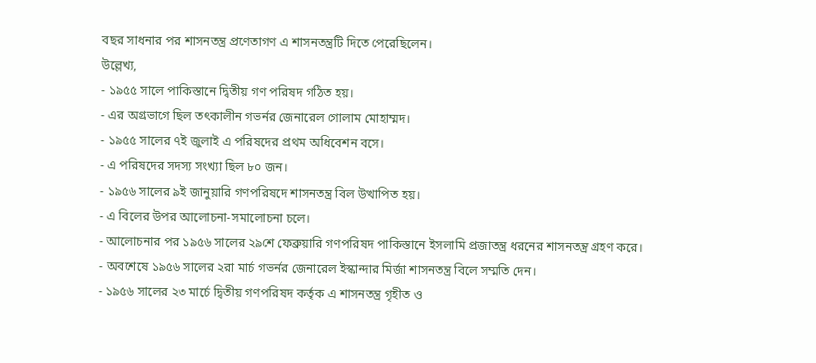বছর সাধনার পর শাসনতন্ত্র প্রণেতাগণ এ শাসনতন্ত্রটি দিতে পেরেছিলেন।
উল্লেখ্য,
- ১৯৫৫ সালে পাকিস্তানে দ্বিতীয় গণ পরিষদ গঠিত হয়।
- এর অগ্রভাগে ছিল তৎকালীন গভর্নর জেনারেল গোলাম মোহাম্মদ।
- ১৯৫৫ সালের ৭ই জুলাই এ পরিষদের প্রথম অধিবেশন বসে।
- এ পরিষদের সদস্য সংখ্যা ছিল ৮০ জন।
- ১৯৫৬ সালের ৯ই জানুয়ারি গণপরিষদে শাসনতন্ত্র বিল উত্থাপিত হয়।
- এ বিলের উপর আলোচনা-সমালোচনা চলে।
- আলোচনার পর ১৯৫৬ সালের ২৯শে ফেব্রুয়ারি গণপরিষদ পাকিস্তানে ইসলামি প্রজাতন্ত্র ধরনের শাসনতন্ত্র গ্রহণ করে।
- অবশেষে ১৯৫৬ সালের ২রা মার্চ গভর্নর জেনারেল ইস্কান্দার মির্জা শাসনতন্ত্র বিলে সম্মতি দেন।
- ১৯৫৬ সালের ২৩ মার্চে দ্বিতীয় গণপরিষদ কর্তৃক এ শাসনতন্ত্র গৃহীত ও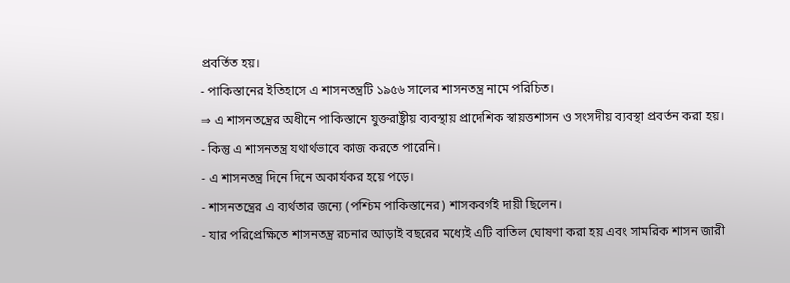প্রবর্তিত হয়।
- পাকিস্তানের ইতিহাসে এ শাসনতন্ত্রটি ১৯৫৬ সালের শাসনতন্ত্র নামে পরিচিত।
⇒ এ শাসনতন্ত্রের অধীনে পাকিস্তানে যুক্তরাষ্ট্রীয় ব্যবস্থায় প্রাদেশিক স্বায়ত্তশাসন ও সংসদীয় ব্যবস্থা প্রবর্তন করা হয়।
- কিন্তু এ শাসনতন্ত্র যথার্থভাবে কাজ করতে পারেনি।
- এ শাসনতন্ত্র দিনে দিনে অকার্যকর হয়ে পড়ে।
- শাসনতন্ত্রের এ ব্যর্থতার জন্যে (পশ্চিম পাকিস্তানের) শাসকবর্গই দায়ী ছিলেন।
- যার পরিপ্রেক্ষিতে শাসনতন্ত্র রচনার আড়াই বছরের মধ্যেই এটি বাতিল ঘোষণা করা হয় এবং সামরিক শাসন জারী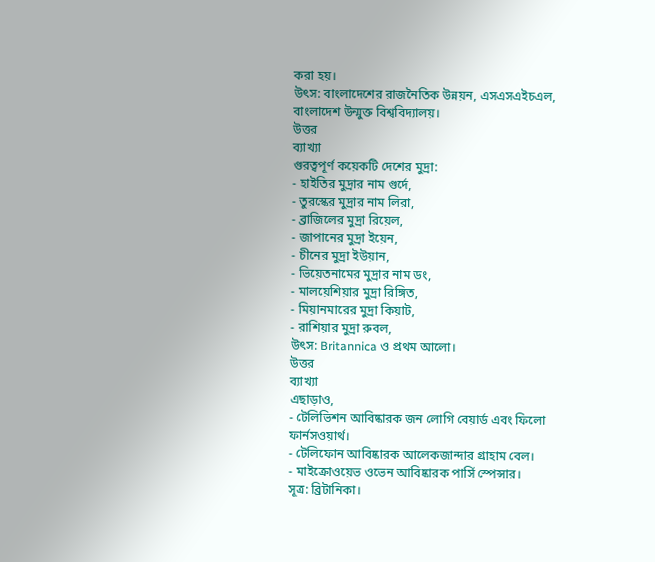করা হয়।
উৎস: বাংলাদেশের রাজনৈতিক উন্নয়ন, এসএসএইচএল, বাংলাদেশ উন্মুক্ত বিশ্ববিদ্যালয়।
উত্তর
ব্যাখ্যা
গুরত্বপূর্ণ কয়েকটি দেশের মুদ্রা:
- হাইতির মুদ্রার নাম গুর্দে,
- তুরস্কের মুদ্রার নাম লিরা,
- ব্রাজিলের মুদ্রা রিয়েল,
- জাপানের মুদ্রা ইয়েন,
- চীনের মুদ্রা ইউয়ান,
- ভিয়েতনামের মুদ্রার নাম ডং,
- মালয়েশিয়ার মুদ্রা রিঙ্গিত,
- মিয়ানমারের মুদ্রা কিয়াট,
- রাশিয়ার মুদ্রা রুবল,
উৎস: Britannica ও প্রথম আলো।
উত্তর
ব্যাখ্যা
এছাড়াও,
- টেলিভিশন আবিষ্কারক জন লোগি বেয়ার্ড এবং ফিলো ফার্নসওয়ার্থ।
- টেলিফোন আবিষ্কারক আলেকজান্দার গ্রাহাম বেল।
- মাইক্রোওয়েভ ওভেন আবিষ্কারক পার্সি স্পেন্সার।
সূত্র: ব্রিটানিকা।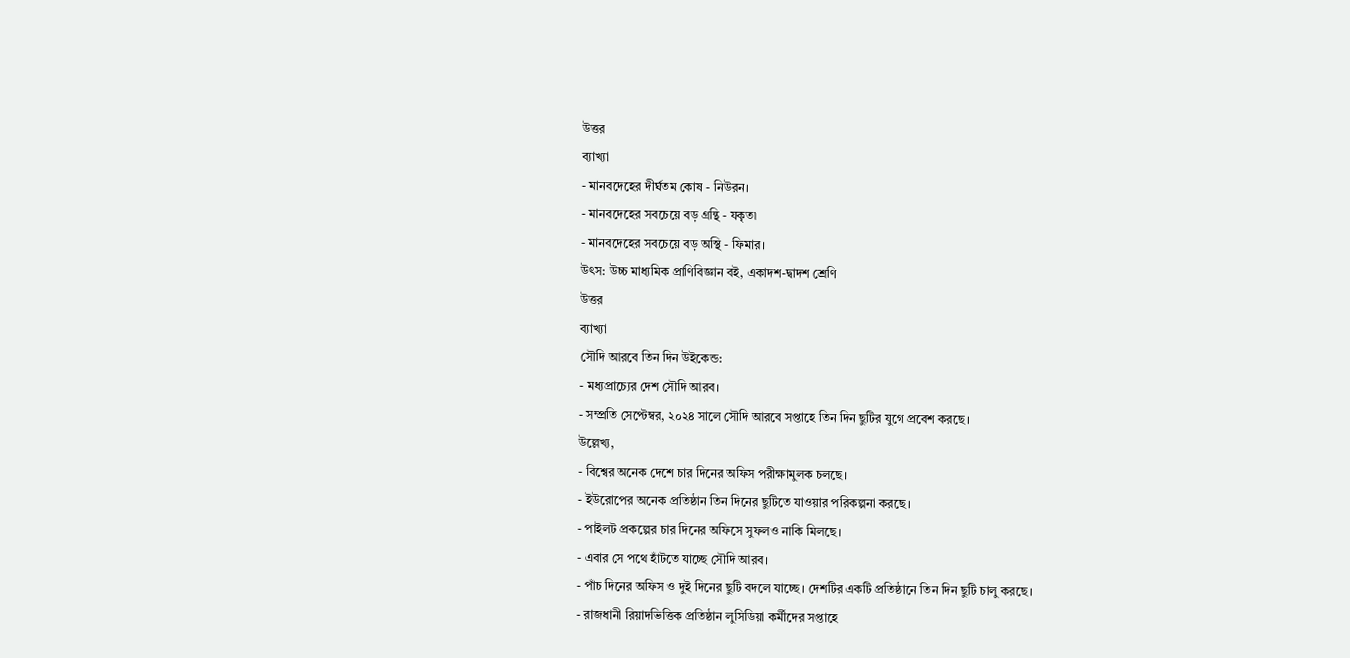উত্তর
ব্যাখ্যা
- মানবদেহের দীর্ঘতম কোষ - নিউরন।
- মানবদেহের সবচেয়ে বড় গ্রন্থি - যকৃত৷
- মানবদেহের সবচেয়ে বড় অস্থি - ফিমার।
উৎস: উচ্চ মাধ্যমিক প্রাণিবিজ্ঞান বই, একাদশ-দ্বাদশ শ্রেণি
উত্তর
ব্যাখ্যা
সৌদি আরবে তিন দিন উইকেন্ড:
- মধ্যপ্রাচ্যের দেশ সৌদি আরব।
- সম্প্রতি সেপ্টেম্বর, ২০২৪ সালে সৌদি আরবে সপ্তাহে তিন দিন ছুটির যুগে প্রবেশ করছে।
উল্লেখ্য,
- বিশ্বের অনেক দেশে চার দিনের অফিস পরীক্ষামুলক চলছে।
- ইউরোপের অনেক প্রতিষ্ঠান তিন দিনের ছুটিতে যাওয়ার পরিকল্পনা করছে।
- পাইলট প্রকল্পের চার দিনের অফিসে সুফলও নাকি মিলছে।
- এবার সে পথে হাঁটতে যাচ্ছে সৌদি আরব।
- পাঁচ দিনের অফিস ও দুই দিনের ছুটি বদলে যাচ্ছে। দেশটির একটি প্রতিষ্ঠানে তিন দিন ছুটি চালু করছে।
- রাজধানী রিয়াদভিত্তিক প্রতিষ্ঠান লুসিডিয়া কর্মীদের সপ্তাহে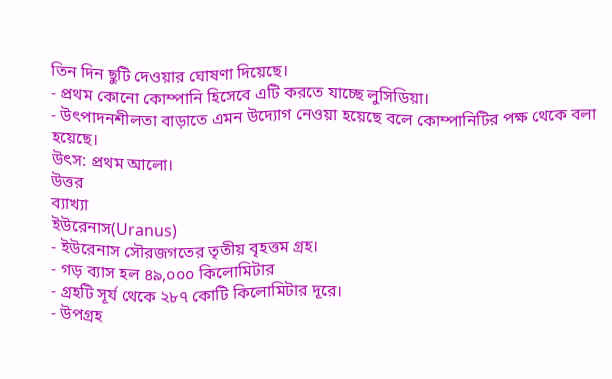তিন দিন ছুটি দেওয়ার ঘোষণা দিয়েছে।
- প্রথম কোনো কোম্পানি হিসেবে এটি করতে যাচ্ছে লুসিডিয়া।
- উৎপাদনশীলতা বাড়াতে এমন উদ্যোগ নেওয়া হয়েছে বলে কোম্পানিটির পক্ষ থেকে বলা হয়েছে।
উৎস: প্রথম আলো।
উত্তর
ব্যাখ্যা
ইউরেনাস(Uranus)
- ইউরেনাস সৌরজগতের তৃতীয় বৃহত্তম গ্রহ।
- গড় ব্যাস হল ৪৯,০০০ কিলোমিটার
- গ্রহটি সূর্য থেকে ২৮৭ কোটি কিলোমিটার দূরে।
- উপগ্রহ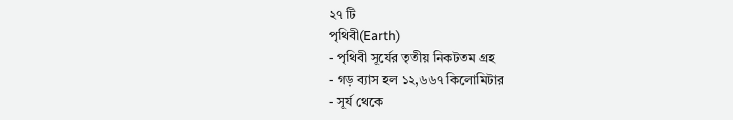২৭ টি
পৃথিবী(Earth)
- পৃথিবী সূর্যের তৃতীয় নিকটতম গ্রহ
- গড় ব্যাস হল ১২,৬৬৭ কিলোমিটার
- সূর্য থেকে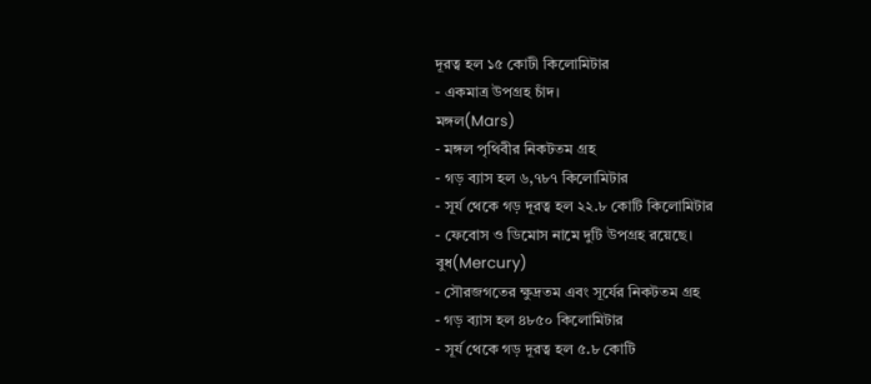দূরত্ব হল ১৫ কোটী কিলোমিটার
- একমাত্র উপগ্রহ চাঁদ।
মঙ্গল(Mars)
- মঙ্গল পৃথিবীর নিকটতম গ্রহ
- গড় ব্যাস হল ৬,৭৮৭ কিলোমিটার
- সূর্য থেকে গড় দূরত্ব হল ২২.৮ কোটি কিলোমিটার
- ফেবোস ও ডিমোস নামে দুটি উপগ্রহ রয়েছে।
বুধ(Mercury)
- সৌরজগতের ক্ষুদ্রতম এবং সূর্যের নিকটতম গ্রহ
- গড় ব্যাস হল ৪৮৫০ কিলোমিটার
- সূর্য থেকে গড় দূরত্ব হল ৫.৮ কোটি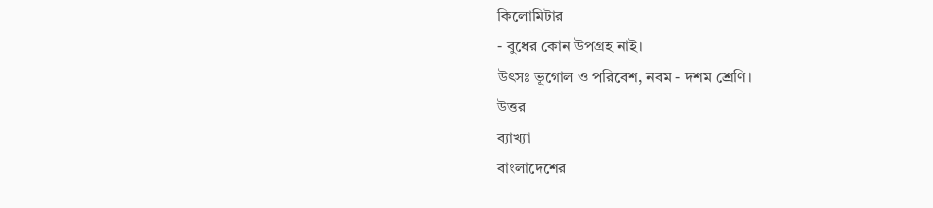কিলোমিটার
- বুধের কোন উপগ্রহ নাই।
উৎসঃ ভূগোল ও পরিবেশ, নবম - দশম শ্রেণি।
উত্তর
ব্যাখ্যা
বাংলাদেশের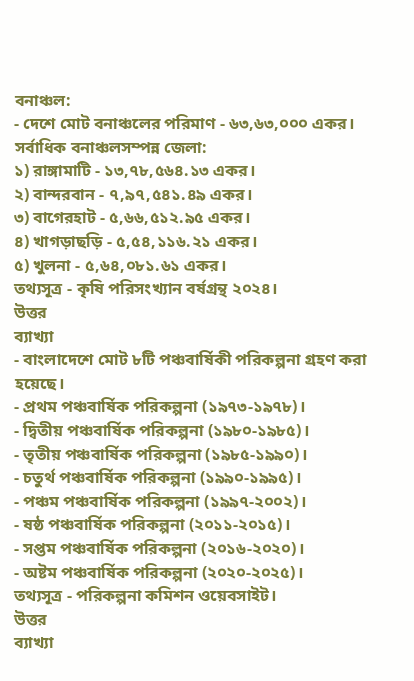বনাঞ্চল:
- দেশে মোট বনাঞ্চলের পরিমাণ - ৬৩,৬৩,০০০ একর।
সর্বাধিক বনাঞ্চলসম্পন্ন জেলা:
১) রাঙ্গামাটি - ১৩,৭৮,৫৬৪.১৩ একর।
২) বান্দরবান - ৭,৯৭,৫৪১.৪৯ একর।
৩) বাগেরহাট - ৫,৬৬,৫১২.৯৫ একর।
৪) খাগড়াছড়ি - ৫,৫৪,১১৬.২১ একর।
৫) খুলনা - ৫,৬৪,০৮১.৬১ একর।
তথ্যসূত্র - কৃষি পরিসংখ্যান বর্ষগ্রন্থ ২০২৪।
উত্তর
ব্যাখ্যা
- বাংলাদেশে মোট ৮টি পঞ্চবার্ষিকী পরিকল্পনা গ্রহণ করা হয়েছে।
- প্রথম পঞ্চবার্ষিক পরিকল্পনা (১৯৭৩-১৯৭৮)।
- দ্বিতীয় পঞ্চবার্ষিক পরিকল্পনা (১৯৮০-১৯৮৫)।
- তৃতীয় পঞ্চবার্ষিক পরিকল্পনা (১৯৮৫-১৯৯০)।
- চতুর্থ পঞ্চবার্ষিক পরিকল্পনা (১৯৯০-১৯৯৫)।
- পঞ্চম পঞ্চবার্ষিক পরিকল্পনা (১৯৯৭-২০০২)।
- ষষ্ঠ পঞ্চবার্ষিক পরিকল্পনা (২০১১-২০১৫)।
- সপ্তম পঞ্চবার্ষিক পরিকল্পনা (২০১৬-২০২০)।
- অষ্টম পঞ্চবার্ষিক পরিকল্পনা (২০২০-২০২৫)।
তথ্যসূত্র - পরিকল্পনা কমিশন ওয়েবসাইট।
উত্তর
ব্যাখ্যা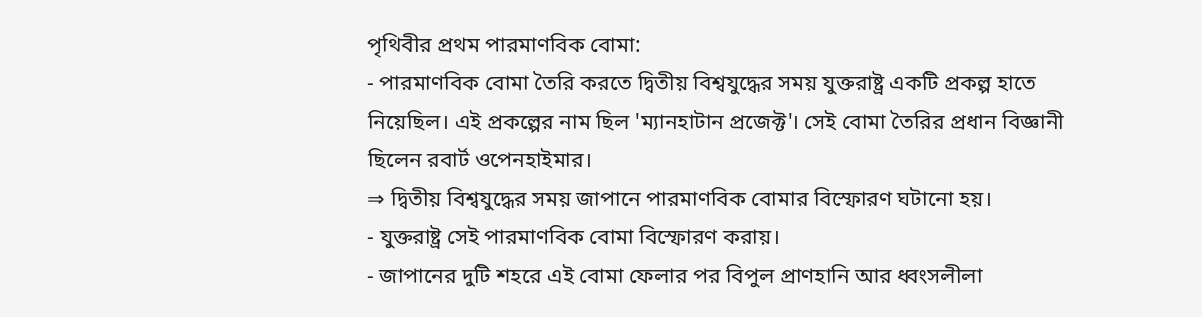পৃথিবীর প্রথম পারমাণবিক বোমা:
- পারমাণবিক বোমা তৈরি করতে দ্বিতীয় বিশ্বযুদ্ধের সময় যুক্তরাষ্ট্র একটি প্রকল্প হাতে নিয়েছিল। এই প্রকল্পের নাম ছিল 'ম্যানহাটান প্রজেক্ট'। সেই বোমা তৈরির প্রধান বিজ্ঞানী ছিলেন রবার্ট ওপেনহাইমার।
⇒ দ্বিতীয় বিশ্বযুদ্ধের সময় জাপানে পারমাণবিক বোমার বিস্ফোরণ ঘটানো হয়।
- যুক্তরাষ্ট্র সেই পারমাণবিক বোমা বিস্ফোরণ করায়।
- জাপানের দুটি শহরে এই বোমা ফেলার পর বিপুল প্রাণহানি আর ধ্বংসলীলা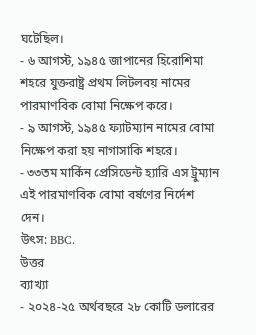ঘটেছিল।
- ৬ আগস্ট, ১৯৪৫ জাপানের হিরোশিমা শহরে যুক্তরাষ্ট্র প্রথম লিটলবয় নামের পারমাণবিক বোমা নিক্ষেপ করে।
- ৯ আগস্ট, ১৯৪৫ ফ্যাটম্যান নামের বোমা নিক্ষেপ করা হয় নাগাসাকি শহরে।
- ৩৩তম মার্কিন প্রেসিডেন্ট হ্যারি এস ট্রুম্যান এই পারমাণবিক বোমা বর্ষণের নির্দেশ দেন।
উৎস: BBC.
উত্তর
ব্যাখ্যা
- ২০২৪-২৫ অর্থবছরে ২৮ কোটি ডলারের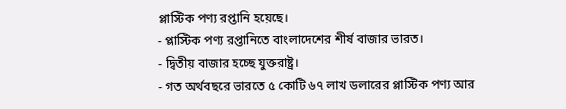প্লাস্টিক পণ্য রপ্তানি হয়েছে।
- প্লাস্টিক পণ্য রপ্তানিতে বাংলাদেশের শীর্ষ বাজার ভারত।
- দ্বিতীয় বাজার হচ্ছে যুক্তরাষ্ট্র।
- গত অর্থবছরে ভারতে ৫ কোটি ৬৭ লাখ ডলারের প্লাস্টিক পণ্য আর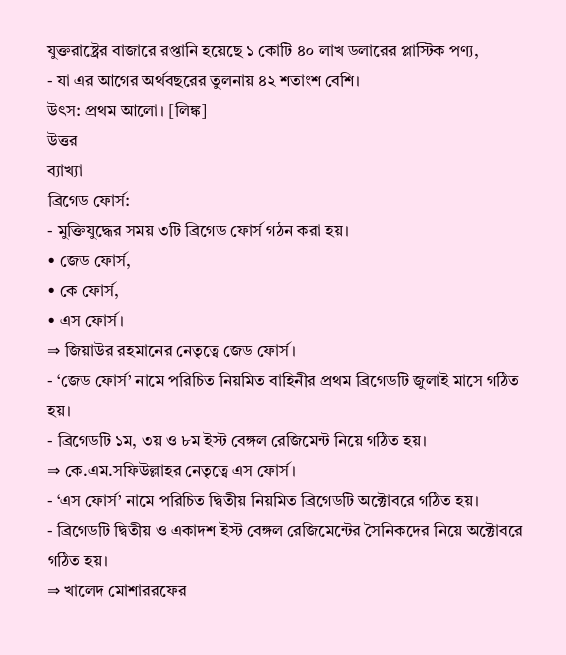যুক্তরাষ্ট্রের বাজারে রপ্তানি হয়েছে ১ কোটি ৪০ লাখ ডলারের প্লাস্টিক পণ্য,
- যা এর আগের অর্থবছরের তুলনায় ৪২ শতাংশ বেশি।
উৎস: প্রথম আলো। [লিঙ্ক]
উত্তর
ব্যাখ্যা
ব্রিগেড ফোর্স:
- মুক্তিযুদ্ধের সময় ৩টি ব্রিগেড ফোর্স গঠন করা হয়।
• জেড ফোর্স,
• কে ফোর্স,
• এস ফোর্স।
⇒ জিয়াউর রহমানের নেতৃত্বে জেড ফোর্স।
- ‘জেড ফোর্স’ নামে পরিচিত নিয়মিত বাহিনীর প্রথম ব্রিগেডটি জুলাই মাসে গঠিত হয়।
- ব্রিগেডটি ১ম, ৩য় ও ৮ম ইস্ট বেঙ্গল রেজিমেন্ট নিয়ে গঠিত হয়।
⇒ কে.এম.সফিউল্লাহর নেতৃত্বে এস ফোর্স।
- ‘এস ফোর্স’ নামে পরিচিত দ্বিতীয় নিয়মিত ব্রিগেডটি অক্টোবরে গঠিত হয়।
- ব্রিগেডটি দ্বিতীয় ও একাদশ ইস্ট বেঙ্গল রেজিমেন্টের সৈনিকদের নিয়ে অক্টোবরে গঠিত হয়।
⇒ খালেদ মোশাররফের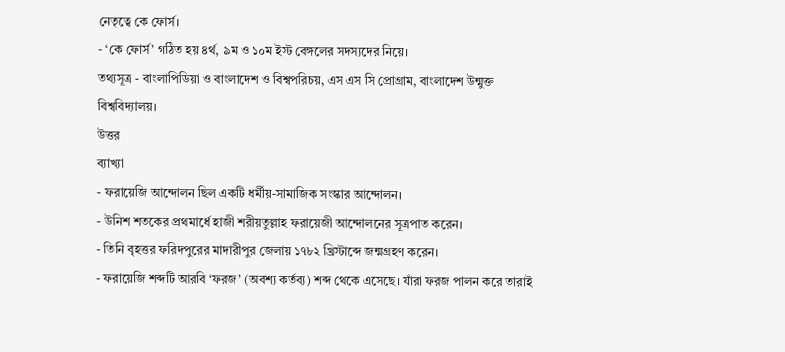নেতৃত্বে কে ফোর্স।
- ‘কে ফোর্স’ গঠিত হয় ৪র্থ, ৯ম ও ১০ম ইস্ট বেঙ্গলের সদস্যদের নিয়ে।
তথ্যসূত্র - বাংলাপিডিয়া ও বাংলাদেশ ও বিশ্বপরিচয়, এস এস সি প্রোগ্রাম, বাংলাদেশ উন্মুক্ত বিশ্ববিদ্যালয়।
উত্তর
ব্যাখ্যা
- ফরায়েজি আন্দোলন ছিল একটি ধর্মীয়-সামাজিক সংস্কার আন্দোলন।
- উনিশ শতকের প্রথমার্ধে হাজী শরীয়তুল্লাহ ফরায়েজী আন্দোলনের সূত্রপাত করেন।
- তিনি বৃহত্তর ফরিদপুরের মাদারীপুর জেলায় ১৭৮২ খ্রিস্টাব্দে জন্মগ্রহণ করেন।
- ফরায়েজি শব্দটি আরবি ‘ফরজ’ (অবশ্য কর্তব্য) শব্দ থেকে এসেছে। যাঁরা ফরজ পালন করে তারাই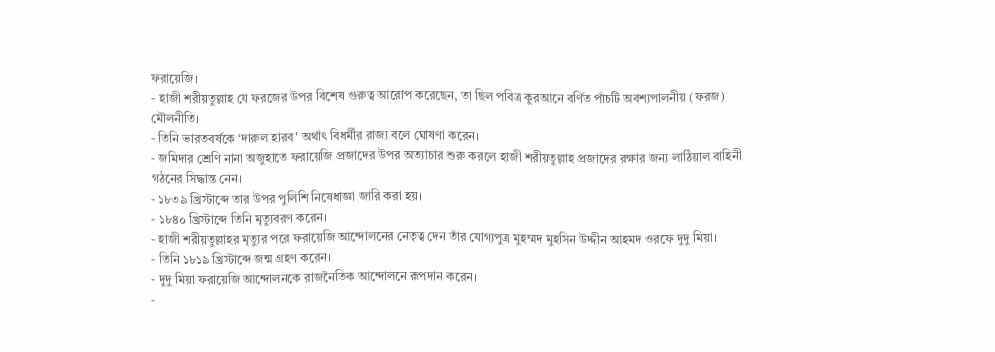ফরায়েজি।
- হাজী শরীয়তুল্লাহ যে ফরজের উপর বিশেষ গুরুত্ব আরোপ করেছেন, তা ছিল পবিত্র কুরআনে বর্ণিত পাঁচটি অবশ্যপালনীয় (ফরজ) মৌলনীতি।
- তিনি ভারতবর্ষকে ‘দারুল হারব' অর্থাৎ বিধর্মীর রাজ্য বলে ঘোষণা করেন।
- জমিদার শ্রেণি নানা অজুহাতে ফরায়েজি প্রজাদের উপর অত্যাচার শুরু করলে হাজী শরীয়তুল্লাহ প্রজাদের রক্ষার জন্য লাঠিয়াল বাহিনী গঠনের সিদ্ধান্ত নেন।
- ১৮৩৯ খ্রিস্টাব্দে তার উপর পুলিশি নিষেধাজ্ঞা জারি করা হয়।
- ১৮৪০ খ্রিস্টাব্দে তিনি মৃত্যুবরণ করেন।
- হাজী শরীয়তুল্লাহর মৃত্যুর পরে ফরায়েজি আন্দোলনের নেতৃত্ব দেন তাঁর যোগ্যপুত্র মুহম্মদ মুহসিন উদ্দীন আহমদ ওরফে দুদু মিয়া।
- তিনি ১৮১৯ খ্রিস্টাব্দে জন্ম গ্রহণ করেন।
- দুদু মিয়া ফরায়েজি আন্দোলনকে রাজনৈতিক আন্দোলনে রূপদান করেন।
-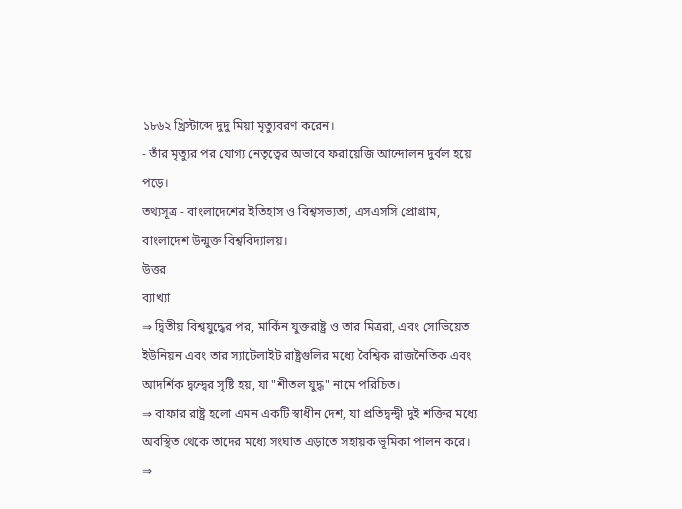১৮৬২ খ্রিস্টাব্দে দুদু মিয়া মৃত্যুবরণ করেন।
- তাঁর মৃত্যুর পর যোগ্য নেতৃত্বের অভাবে ফরায়েজি আন্দোলন দুর্বল হয়ে পড়ে।
তথ্যসূত্র - বাংলাদেশের ইতিহাস ও বিশ্বসভ্যতা, এসএসসি প্রোগ্রাম, বাংলাদেশ উন্মুক্ত বিশ্ববিদ্যালয়।
উত্তর
ব্যাখ্যা
⇒ দ্বিতীয় বিশ্বযুদ্ধের পর, মার্কিন যুক্তরাষ্ট্র ও তার মিত্ররা, এবং সোভিয়েত ইউনিয়ন এবং তার স্যাটেলাইট রাষ্ট্রগুলির মধ্যে বৈশ্বিক রাজনৈতিক এবং আদর্শিক দ্বন্দ্বের সৃষ্টি হয়, যা "শীতল যুদ্ধ" নামে পরিচিত।
⇒ বাফার রাষ্ট্র হলো এমন একটি স্বাধীন দেশ, যা প্রতিদ্বন্দ্বী দুই শক্তির মধ্যে অবস্থিত থেকে তাদের মধ্যে সংঘাত এড়াতে সহায়ক ভূমিকা পালন করে।
⇒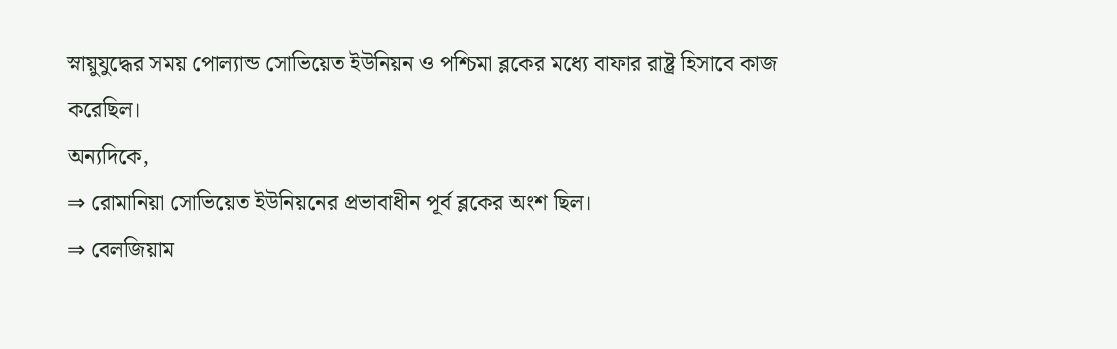স্নায়ুযুদ্ধের সময় পোল্যান্ড সোভিয়েত ইউনিয়ন ও পশ্চিমা ব্লকের মধ্যে বাফার রাষ্ট্র হিসাবে কাজ করেছিল।
অন্যদিকে,
⇒ রোমানিয়া সোভিয়েত ইউনিয়নের প্রভাবাধীন পূর্ব ব্লকের অংশ ছিল।
⇒ বেলজিয়াম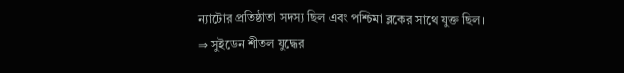ন্যাটোর প্রতিষ্ঠাতা সদস্য ছিল এবং পশ্চিমা ব্লকের সাথে যুক্ত ছিল।
⇒ সুইডেন শীতল যুদ্ধের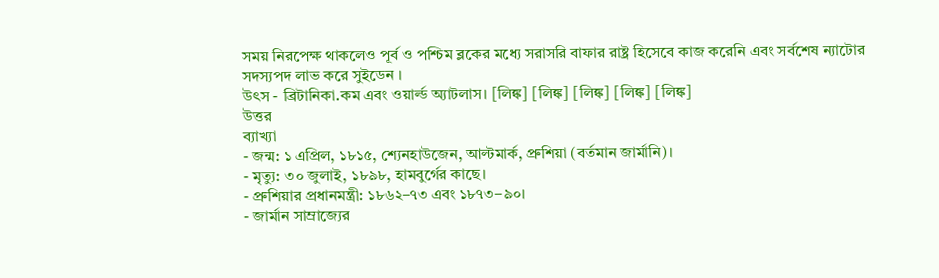সময় নিরপেক্ষ থাকলেও পূর্ব ও পশ্চিম ব্লকের মধ্যে সরাসরি বাফার রাষ্ট্র হিসেবে কাজ করেনি এবং সর্বশেষ ন্যাটোর সদস্যপদ লাভ করে সুইডেন ।
উৎস - ব্রিটানিকা.কম এবং ওয়ার্ল্ড অ্যাটলাস। [লিঙ্ক] [লিঙ্ক] [লিঙ্ক] [লিঙ্ক] [লিঙ্ক]
উত্তর
ব্যাখ্যা
- জন্ম: ১ এপ্রিল, ১৮১৫, শ্যেনহাউজেন, আল্টমার্ক, প্রুশিয়া (বর্তমান জার্মানি)।
- মৃত্যু: ৩০ জুলাই, ১৮৯৮, হামবুর্গের কাছে।
- প্রুশিয়ার প্রধানমন্ত্রী: ১৮৬২–৭৩ এবং ১৮৭৩–৯০।
- জার্মান সাম্রাজ্যের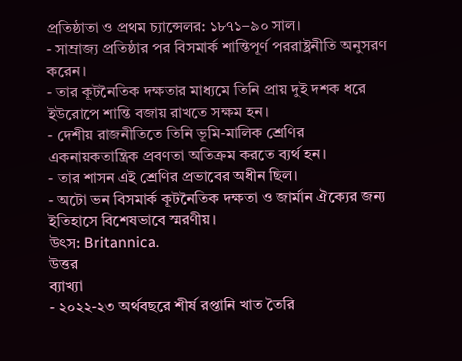প্রতিষ্ঠাতা ও প্রথম চ্যান্সেলর: ১৮৭১–৯০ সাল।
- সাম্রাজ্য প্রতিষ্ঠার পর বিসমার্ক শান্তিপূর্ণ পররাষ্ট্রনীতি অনুসরণ করেন।
- তার কূটনৈতিক দক্ষতার মাধ্যমে তিনি প্রায় দুই দশক ধরে ইউরোপে শান্তি বজায় রাখতে সক্ষম হন।
- দেশীয় রাজনীতিতে তিনি ভূমি-মালিক শ্রেণির একনায়কতান্ত্রিক প্রবণতা অতিক্রম করতে ব্যর্থ হন।
- তার শাসন এই শ্রেণির প্রভাবের অধীন ছিল।
- অটো ভন বিসমার্ক কূটনৈতিক দক্ষতা ও জার্মান ঐক্যের জন্য ইতিহাসে বিশেষভাবে স্মরণীয়।
উৎস: Britannica.
উত্তর
ব্যাখ্যা
- ২০২২-২৩ অর্থবছরে শীর্ষ রপ্তানি খাত তৈরি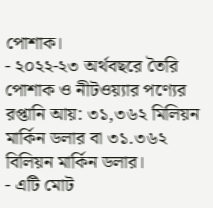পোশাক।
- ২০২২-২৩ অর্থবছরে তৈরি পোশাক ও নীটওয়্যার পণ্যের রপ্তানি আয়: ৩১,৩৬২ মিলিয়ন মার্কিন ডলার বা ৩১.৩৬২ বিলিয়ন মার্কিন ডলার।
- এটি মোট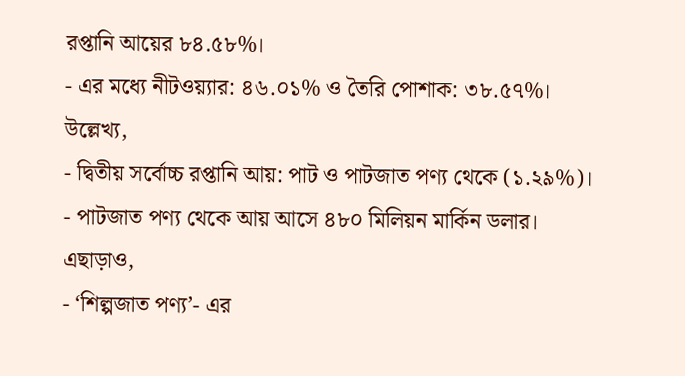রপ্তানি আয়ের ৮৪.৫৮%।
- এর মধ্যে নীটওয়্যার: ৪৬.০১% ও তৈরি পোশাক: ৩৮.৫৭%।
উল্লেখ্য,
- দ্বিতীয় সর্বোচ্চ রপ্তানি আয়: পাট ও পাটজাত পণ্য থেকে (১.২৯%)।
- পাটজাত পণ্য থেকে আয় আসে ৪৮০ মিলিয়ন মার্কিন ডলার।
এছাড়াও,
- ‘শিল্পজাত পণ্য’- এর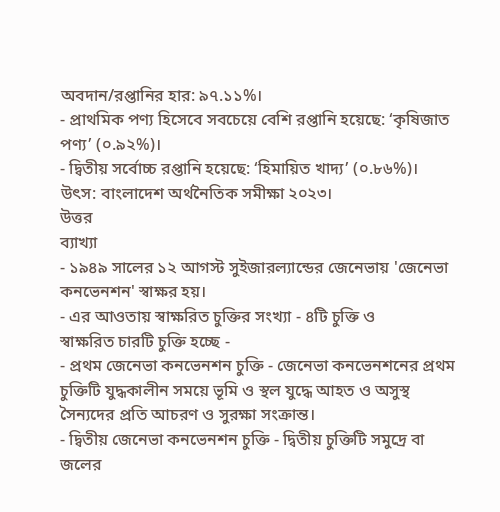অবদান/রপ্তানির হার: ৯৭.১১%।
- প্রাথমিক পণ্য হিসেবে সবচেয়ে বেশি রপ্তানি হয়েছে: ‘কৃষিজাত পণ্য’ (০.৯২%)।
- দ্বিতীয় সর্বোচ্চ রপ্তানি হয়েছে: ‘হিমায়িত খাদ্য’ (০.৮৬%)।
উৎস: বাংলাদেশ অর্থনৈতিক সমীক্ষা ২০২৩।
উত্তর
ব্যাখ্যা
- ১৯৪৯ সালের ১২ আগস্ট সুইজারল্যান্ডের জেনেভায় 'জেনেভা কনভেনশন' স্বাক্ষর হয়।
- এর আওতায় স্বাক্ষরিত চুক্তির সংখ্যা - ৪টি চুক্তি ও
স্বাক্ষরিত চারটি চুক্তি হচ্ছে -
- প্রথম জেনেভা কনভেনশন চুক্তি - জেনেভা কনভেনশনের প্রথম চুক্তিটি যুদ্ধকালীন সময়ে ভূমি ও স্থল যুদ্ধে আহত ও অসুস্থ সৈন্যদের প্রতি আচরণ ও সুরক্ষা সংক্রান্ত।
- দ্বিতীয় জেনেভা কনভেনশন চুক্তি - দ্বিতীয় চুক্তিটি সমুদ্রে বা জলের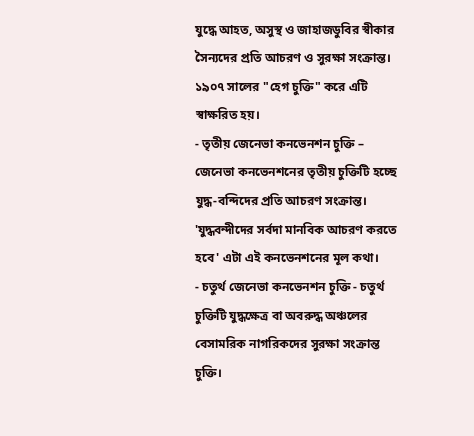যুদ্ধে আহত, অসুস্থ ও জাহাজডুবির স্বীকার সৈন্যদের প্রতি আচরণ ও সুরক্ষা সংক্রান্ত। ১৯০৭ সালের "হেগ চুক্তি" করে এটি স্বাক্ষরিত হয়।
- তৃতীয় জেনেভা কনভেনশন চুক্তি – জেনেভা কনভেনশনের তৃতীয় চুক্তিটি হচ্ছে যুদ্ধ-বন্দিদের প্রতি আচরণ সংক্রান্ত। 'যুদ্ধবন্দীদের সর্বদা মানবিক আচরণ করতে হবে' এটা এই কনভেনশনের মূল কথা।
- চতুর্থ জেনেভা কনভেনশন চুক্তি - চতুর্থ চুক্তিটি যুদ্ধক্ষেত্র বা অবরুদ্ধ অঞ্চলের বেসামরিক নাগরিকদের সুরক্ষা সংক্রান্ত চুক্তি।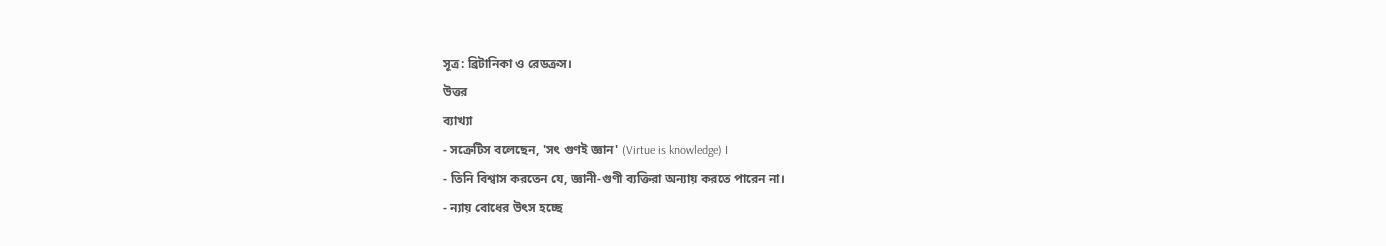সূত্র: ব্রিটানিকা ও রেডক্রস।
উত্তর
ব্যাখ্যা
- সক্রেটিস বলেছেন, 'সৎ গুণই জ্ঞান' (Virtue is knowledge) I
- তিনি বিশ্বাস করতেন যে, জ্ঞানী-গুণী ব্যক্তিরা অন্যায় করতে পারেন না।
- ন্যায় বোধের উৎস হচ্ছে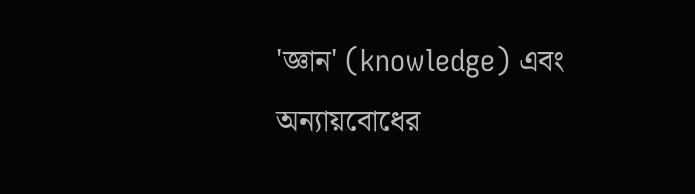'জ্ঞান' (knowledge) এবং অন্যায়বোধের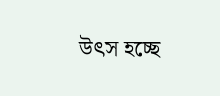উৎস হচ্ছে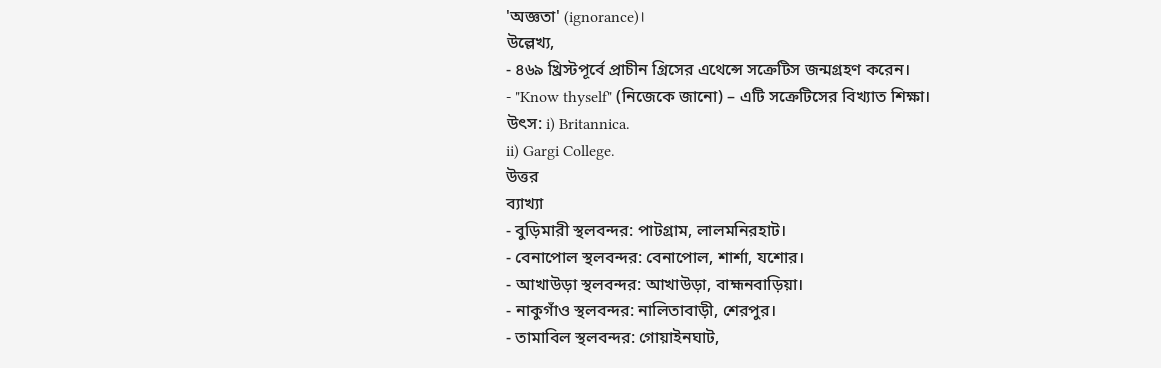'অজ্ঞতা' (ignorance)।
উল্লেখ্য,
- ৪৬৯ খ্রিস্টপূর্বে প্রাচীন গ্রিসের এথেন্সে সক্রেটিস জন্মগ্রহণ করেন।
- "Know thyself" (নিজেকে জানো) – এটি সক্রেটিসের বিখ্যাত শিক্ষা।
উৎস: i) Britannica.
ii) Gargi College.
উত্তর
ব্যাখ্যা
- বুড়িমারী স্থলবন্দর: পাটগ্রাম, লালমনিরহাট।
- বেনাপোল স্থলবন্দর: বেনাপোল, শার্শা, যশোর।
- আখাউড়া স্থলবন্দর: আখাউড়া, বাহ্মনবাড়িয়া।
- নাকুগাঁও স্থলবন্দর: নালিতাবাড়ী, শেরপুর।
- তামাবিল স্থলবন্দর: গোয়াইনঘাট,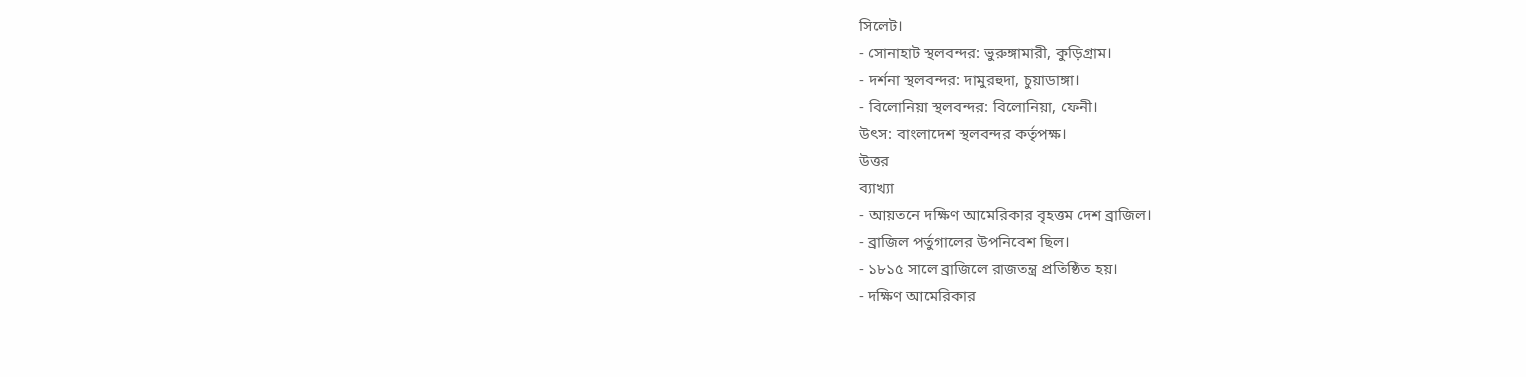সিলেট।
- সোনাহাট স্থলবন্দর: ভুরুঙ্গামারী, কুড়িগ্রাম।
- দর্শনা স্থলবন্দর: দামুরহুদা, চুয়াডাঙ্গা।
- বিলোনিয়া স্থলবন্দর: বিলোনিয়া, ফেনী।
উৎস: বাংলাদেশ স্থলবন্দর কর্তৃপক্ষ।
উত্তর
ব্যাখ্যা
- আয়তনে দক্ষিণ আমেরিকার বৃহত্তম দেশ ব্রাজিল।
- ব্রাজিল পর্তুগালের উপনিবেশ ছিল।
- ১৮১৫ সালে ব্রাজিলে রাজতন্ত্র প্রতিষ্ঠিত হয়।
- দক্ষিণ আমেরিকার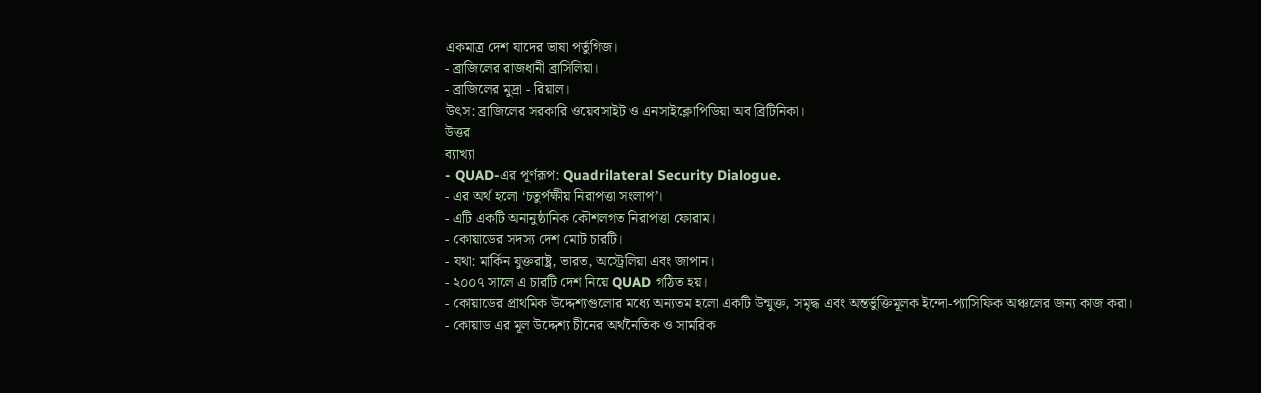একমাত্র দেশ যাদের ভাষা পর্তুগিজ।
- ব্রাজিলের রাজধানী ব্রাসিলিয়া।
- ব্রাজিলের মুদ্রা - রিয়াল।
উৎস: ব্রাজিলের সরকারি ওয়েবসাইট ও এনসাইক্লোপিডিয়া অব ব্রিটিনিকা।
উত্তর
ব্যাখ্যা
- QUAD-এর পূর্ণরূপ: Quadrilateral Security Dialogue.
- এর অর্থ হলো ‘চতুর্পক্ষীয় নিরাপত্তা সংলাপ’।
- এটি একটি অনানুষ্ঠানিক কৌশলগত নিরাপত্তা ফোরাম।
- কোয়াডের সদস্য দেশ মোট চারটি।
- যথা: মার্কিন যুক্তরাষ্ট্র, ভারত, অস্ট্রেলিয়া এবং জাপান।
- ২০০৭ সালে এ চারটি দেশ নিয়ে QUAD গঠিত হয়।
- কোয়াডের প্রাথমিক উদ্দেশ্যগুলোর মধ্যে অন্যতম হলো একটি উন্মুক্ত, সমৃদ্ধ এবং অন্তর্ভুক্তিমূলক ইন্দো-প্যাসিফিক অঞ্চলের জন্য কাজ করা।
- কোয়াড এর মূল উদ্দেশ্য চীনের অর্থনৈতিক ও সামরিক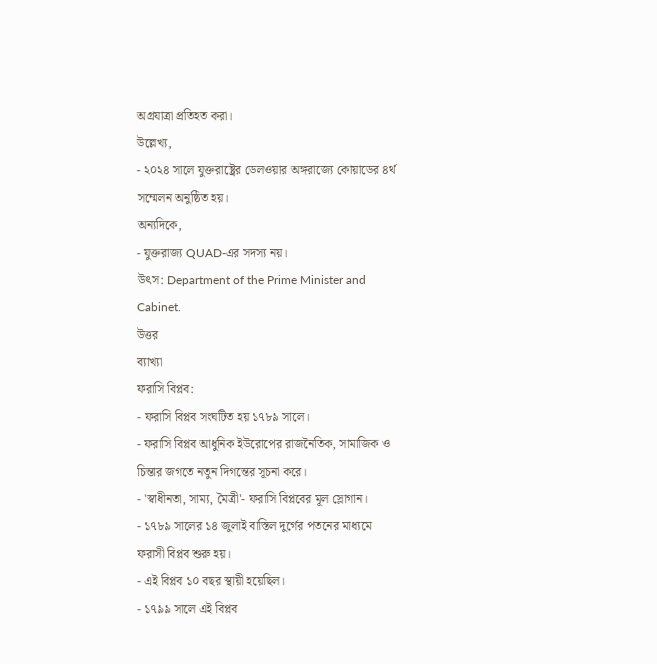অগ্ৰযাত্রা প্রতিহত করা।
উল্লেখ্য,
- ২০২৪ সালে যুক্তরাষ্ট্রের ডেলওয়ার অঙ্গরাজ্যে কোয়াডের ৪র্থ সম্মেলন অনুষ্ঠিত হয়।
অন্যদিকে,
- যুক্তরাজ্য QUAD-এর সদস্য নয়।
উৎস: Department of the Prime Minister and Cabinet.
উত্তর
ব্যাখ্যা
ফরাসি বিপ্লব:
- ফরাসি বিপ্লব সংঘটিত হয় ১৭৮৯ সালে।
- ফরাসি বিপ্লব আধুনিক ইউরোপের রাজনৈতিক, সামাজিক ও চিন্তার জগতে নতুন দিগন্তের সূচনা করে।
- 'স্বাধীনতা, সাম্য, মৈত্রী'- ফরাসি বিপ্লবের মূল স্লোগান।
- ১৭৮৯ সালের ১৪ জুলাই বাস্তিল দুর্গের পতনের মাধ্যমে ফরাসী বিপ্লব শুরু হয়।
- এই বিপ্লব ১০ বছর স্থায়ী হয়েছিল।
- ১৭৯৯ সালে এই বিপ্লব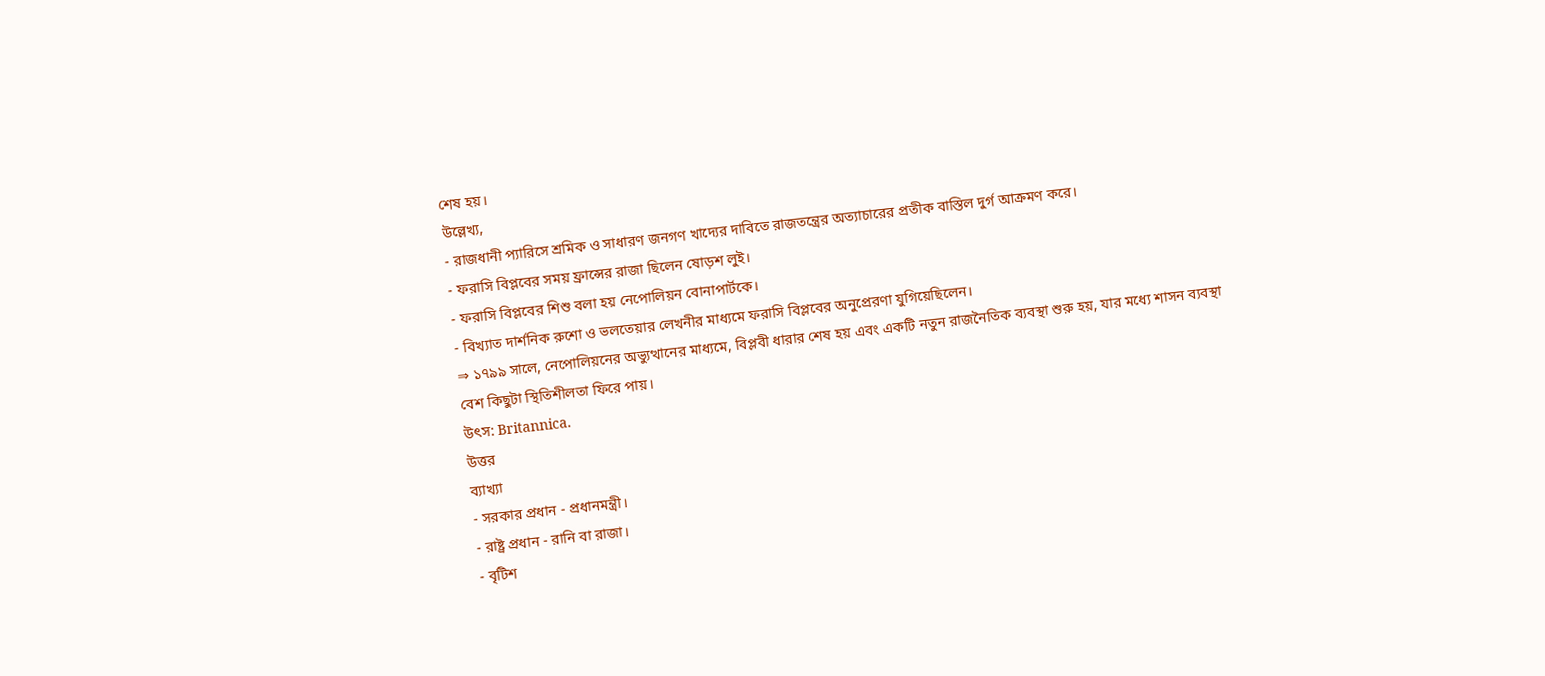শেষ হয়।
উল্লেখ্য,
- রাজধানী প্যারিসে শ্রমিক ও সাধারণ জনগণ খাদ্যের দাবিতে রাজতন্ত্রের অত্যাচারের প্রতীক বাস্তিল দুর্গ আক্রমণ করে।
- ফরাসি বিপ্লবের সময় ফ্রান্সের রাজা ছিলেন ষোড়শ লুই।
- ফরাসি বিপ্লবের শিশু বলা হয় নেপোলিয়ন বোনাপার্টকে।
- বিখ্যাত দার্শনিক রুশো ও ভলতেয়ার লেখনীর মাধ্যমে ফরাসি বিপ্লবের অনুপ্রেরণা যুগিয়েছিলেন।
⇒ ১৭৯৯ সালে, নেপোলিয়নের অভ্যুত্থানের মাধ্যমে, বিপ্লবী ধারার শেষ হয় এবং একটি নতুন রাজনৈতিক ব্যবস্থা শুরু হয়, যার মধ্যে শাসন ব্যবস্থা বেশ কিছুটা স্থিতিশীলতা ফিরে পায়।
উৎস: Britannica.
উত্তর
ব্যাখ্যা
- সরকার প্রধান - প্রধানমন্ত্রী।
- রাষ্ট্র প্রধান - রানি বা রাজা।
- বৃটিশ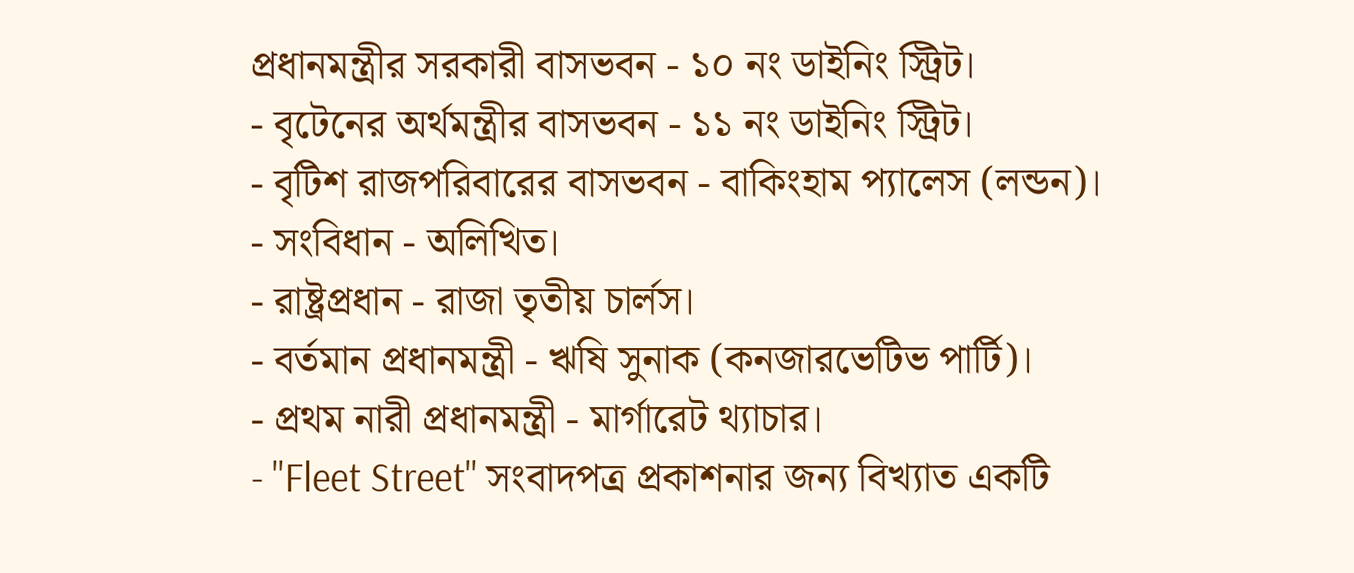প্রধানমন্ত্রীর সরকারী বাসভবন - ১০ নং ডাইনিং স্ট্রিট।
- বৃটেনের অর্থমন্ত্রীর বাসভবন - ১১ নং ডাইনিং স্ট্রিট।
- বৃটিশ রাজপরিবারের বাসভবন - বাকিংহাম প্যালেস (লন্ডন)।
- সংবিধান - অলিখিত।
- রাষ্ট্রপ্রধান - রাজা তৃতীয় চার্লস।
- বর্তমান প্রধানমন্ত্রী - ঋষি সুনাক (কনজারভেটিভ পার্টি)।
- প্রথম নারী প্রধানমন্ত্রী - মার্গারেট থ্যাচার।
- ''Fleet Street'' সংবাদপত্র প্রকাশনার জন্য বিখ্যাত একটি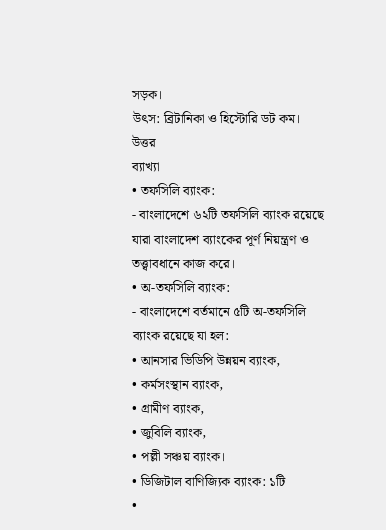সড়ক।
উৎস: ব্রিটানিকা ও হিস্টোরি ডট কম।
উত্তর
ব্যাখ্যা
• তফসিলি ব্যাংক:
- বাংলাদেশে ৬২টি তফসিলি ব্যাংক রয়েছে যারা বাংলাদেশ ব্যাংকের পূর্ণ নিয়ন্ত্রণ ও তত্ত্বাবধানে কাজ করে।
• অ-তফসিলি ব্যাংক:
- বাংলাদেশে বর্তমানে ৫টি অ-তফসিলি ব্যাংক রয়েছে যা হল:
• আনসার ভিডিপি উন্নয়ন ব্যাংক,
• কর্মসংস্থান ব্যাংক,
• গ্রামীণ ব্যাংক,
• জুবিলি ব্যাংক,
• পল্লী সঞ্চয় ব্যাংক।
• ডিজিটাল বাণিজ্যিক ব্যাংক: ১টি
•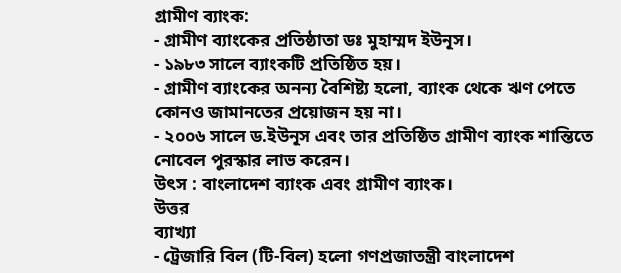গ্রামীণ ব্যাংক:
- গ্রামীণ ব্যাংকের প্রতিষ্ঠাতা ডঃ মুহাম্মদ ইউনূস।
- ১৯৮৩ সালে ব্যাংকটি প্রতিষ্ঠিত হয়।
- গ্রামীণ ব্যাংকের অনন্য বৈশিষ্ট্য হলো, ব্যাংক থেকে ঋণ পেতে কোনও জামানতের প্রয়োজন হয় না।
- ২০০৬ সালে ড.ইউনূস এবং তার প্রতিষ্ঠিত গ্রামীণ ব্যাংক শান্তিতে নোবেল পুরস্কার লাভ করেন।
উৎস : বাংলাদেশ ব্যাংক এবং গ্রামীণ ব্যাংক।
উত্তর
ব্যাখ্যা
- ট্রেজারি বিল (টি-বিল) হলো গণপ্রজাতন্ত্রী বাংলাদেশ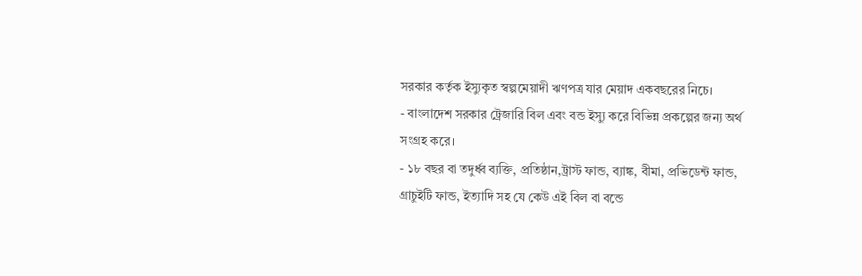সরকার কর্তৃক ইস্যুকৃত স্বল্পমেয়াদী ঋণপত্র যার মেয়াদ একবছরের নিচে।
- বাংলাদেশ সরকার ট্রেজারি বিল এবং বন্ড ইস্যু করে বিভিন্ন প্রকল্পের জন্য অর্থ সংগ্রহ করে।
- ১৮ বছর বা তদুর্ধ্ব ব্যক্তি, প্রতিষ্ঠান,ট্রাস্ট ফান্ড, ব্যাঙ্ক, বীমা, প্রভিডেন্ট ফান্ড, গ্রাচুইটি ফান্ড, ইত্যাদি সহ যে কেউ এই বিল বা বন্ডে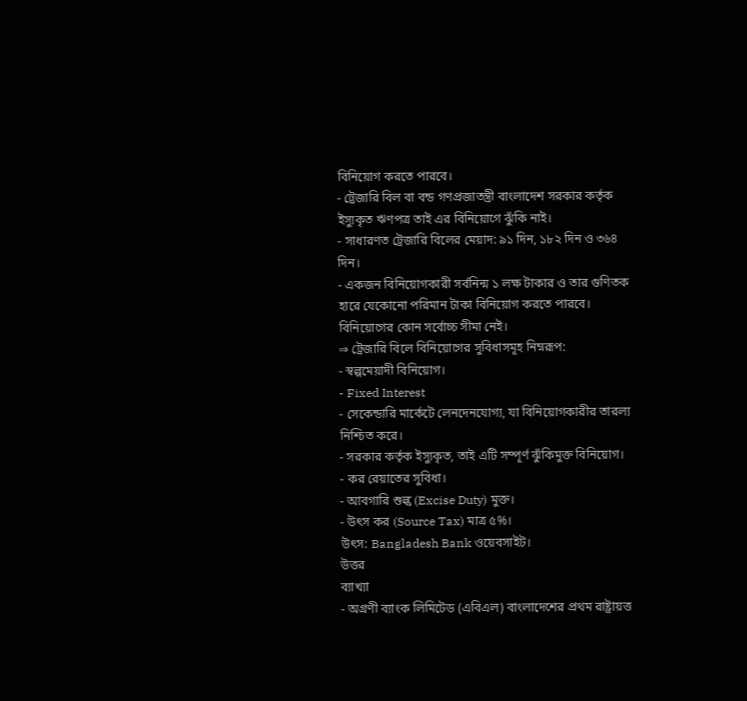বিনিয়োগ করতে পারবে।
- ট্রেজারি বিল বা বন্ড গণপ্রজাতন্ত্রী বাংলাদেশ সরকার কর্তৃক ইস্যুকৃত ঋণপত্র তাই এর বিনিয়োগে ঝুঁকি নাই।
- সাধারণত ট্রেজারি বিলের মেয়াদ: ৯১ দিন, ১৮২ দিন ও ৩৬৪ দিন।
- একজন বিনিয়োগকারী সর্বনিন্ম ১ লক্ষ টাকার ও তার গুণিতক হারে যেকোনো পরিমান টাকা বিনিয়োগ করতে পারবে। বিনিয়োগের কোন সর্বোচ্চ সীমা নেই।
⇒ ট্রেজারি বিলে বিনিয়োগের সুবিধাসমূহ নিম্নরূপ:
- স্বল্পমেয়াদী বিনিয়োগ।
- Fixed Interest
- সেকেন্ডারি মার্কেটে লেনদেনযোগ্য, যা বিনিয়োগকারীর তারল্য নিশ্চিত করে।
- সরকার কর্তৃক ইস্যুকৃত, তাই এটি সম্পূর্ণ ঝুঁকিমুক্ত বিনিয়োগ।
- কর রেয়াতের সুবিধা।
- আবগারি শুল্ক (Excise Duty) মুক্ত।
- উৎস কর (Source Tax) মাত্র ৫%।
উৎস: Bangladesh Bank ওয়েবসাইট।
উত্তর
ব্যাখ্যা
- অগ্রণী ব্যাংক লিমিটেড (এবিএল) বাংলাদেশের প্রথম রাষ্ট্রায়ত্ত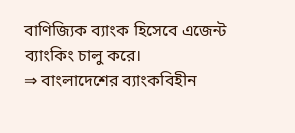বাণিজ্যিক ব্যাংক হিসেবে এজেন্ট ব্যাংকিং চালু করে।
⇒ বাংলাদেশের ব্যাংকবিহীন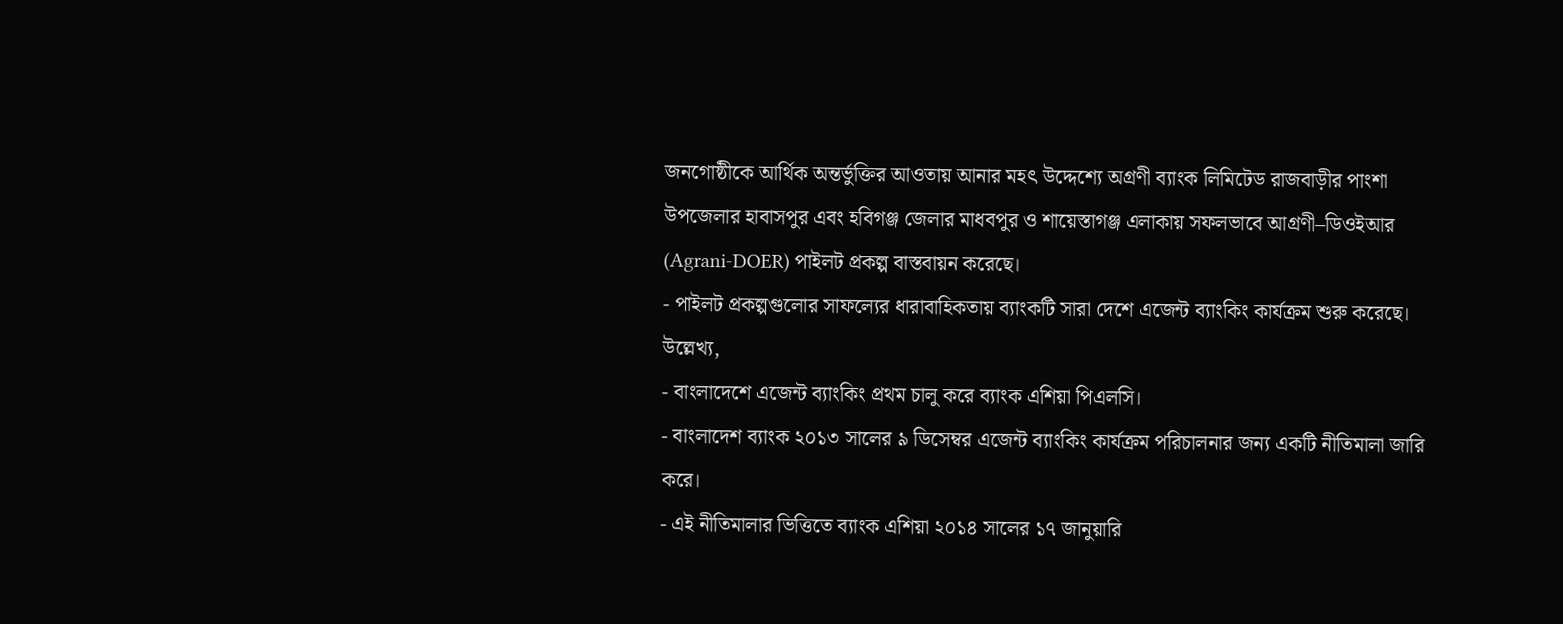জনগোষ্ঠীকে আর্থিক অন্তর্ভুক্তির আওতায় আনার মহৎ উদ্দেশ্যে অগ্রণী ব্যাংক লিমিটেড রাজবাড়ীর পাংশা উপজেলার হাবাসপুর এবং হবিগঞ্জ জেলার মাধবপুর ও শায়েস্তাগঞ্জ এলাকায় সফলভাবে আগ্রণী–ডিওইআর (Agrani-DOER) পাইলট প্রকল্প বাস্তবায়ন করেছে।
- পাইলট প্রকল্পগুলোর সাফল্যের ধারাবাহিকতায় ব্যাংকটি সারা দেশে এজেন্ট ব্যাংকিং কার্যক্রম শুরু করেছে।
উল্লেখ্য,
- বাংলাদেশে এজেন্ট ব্যাংকিং প্রথম চালু করে ব্যাংক এশিয়া পিএলসি।
- বাংলাদেশ ব্যাংক ২০১৩ সালের ৯ ডিসেম্বর এজেন্ট ব্যাংকিং কার্যক্রম পরিচালনার জন্য একটি নীতিমালা জারি করে।
- এই নীতিমালার ভিত্তিতে ব্যাংক এশিয়া ২০১৪ সালের ১৭ জানুয়ারি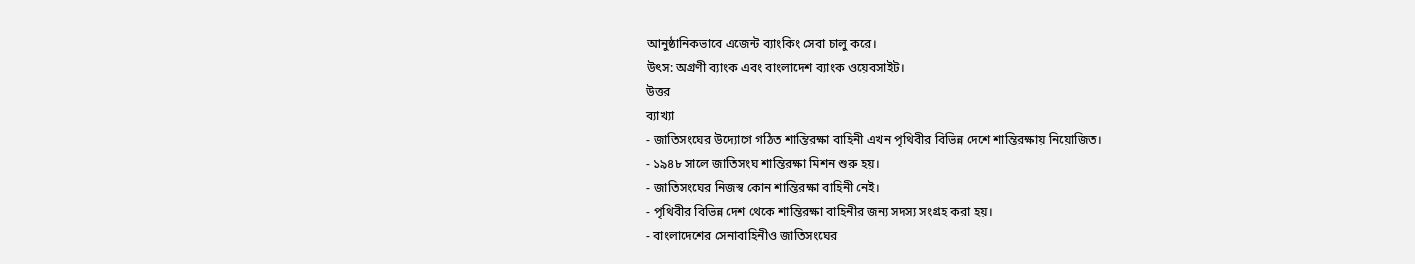আনুষ্ঠানিকভাবে এজেন্ট ব্যাংকিং সেবা চালু করে।
উৎস: অগ্রণী ব্যাংক এবং বাংলাদেশ ব্যাংক ওয়েবসাইট।
উত্তর
ব্যাখ্যা
- জাতিসংঘের উদ্যোগে গঠিত শান্তিরক্ষা বাহিনী এখন পৃথিবীর বিভিন্ন দেশে শান্তিরক্ষায় নিয়োজিত।
- ১৯৪৮ সালে জাতিসংঘ শান্তিরক্ষা মিশন শুরু হয়।
- জাতিসংঘের নিজস্ব কোন শান্তিরক্ষা বাহিনী নেই।
- পৃথিবীর বিভিন্ন দেশ থেকে শান্তিরক্ষা বাহিনীর জন্য সদস্য সংগ্রহ করা হয়।
- বাংলাদেশের সেনাবাহিনীও জাতিসংঘের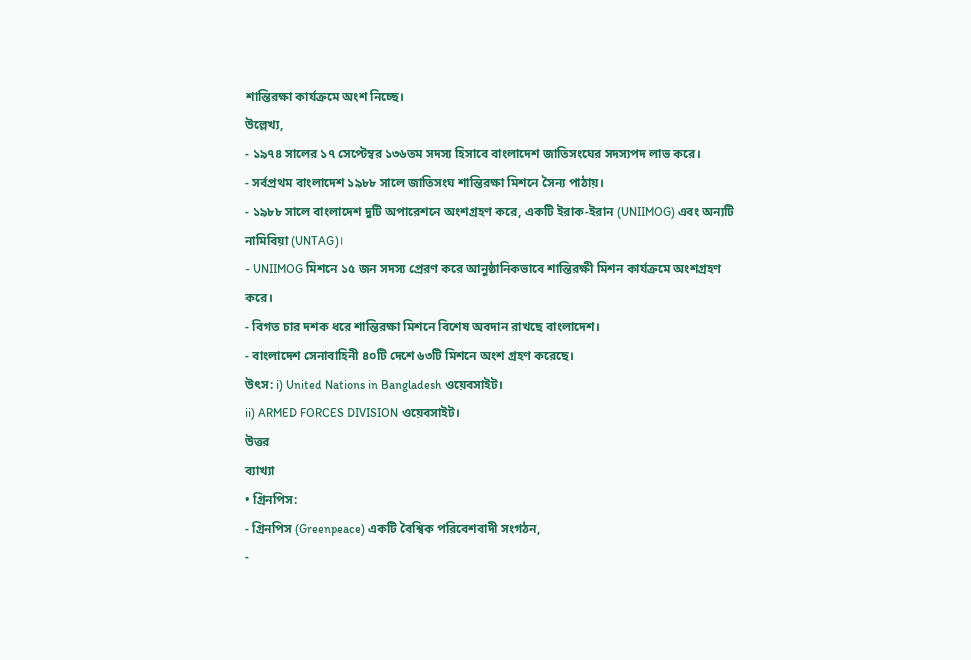শান্তিরক্ষা কার্যক্রমে অংশ নিচ্ছে।
উল্লেখ্য,
- ১৯৭৪ সালের ১৭ সেপ্টেম্বর ১৩৬তম সদস্য হিসাবে বাংলাদেশ জাতিসংঘের সদস্যপদ লাভ করে।
- সর্বপ্রথম বাংলাদেশ ১৯৮৮ সালে জাতিসংঘ শান্তিরক্ষা মিশনে সৈন্য পাঠায়।
- ১৯৮৮ সালে বাংলাদেশ দুটি অপারেশনে অংশগ্রহণ করে, একটি ইরাক-ইরান (UNIIMOG) এবং অন্যটি নামিবিয়া (UNTAG)।
- UNIIMOG মিশনে ১৫ জন সদস্য প্রেরণ করে আনুষ্ঠানিকভাবে শান্তিরক্ষী মিশন কার্যক্রমে অংশগ্রহণ করে।
- বিগত চার দশক ধরে শান্তিরক্ষা মিশনে বিশেষ অবদান রাখছে বাংলাদেশ।
- বাংলাদেশ সেনাবাহিনী ৪০টি দেশে ৬৩টি মিশনে অংশ গ্রহণ করেছে।
উৎস: i) United Nations in Bangladesh ওয়েবসাইট।
ii) ARMED FORCES DIVISION ওয়েবসাইট।
উত্তর
ব্যাখ্যা
• গ্রিনপিস:
- গ্রিনপিস (Greenpeace) একটি বৈশ্বিক পরিবেশবাদী সংগঠন,
-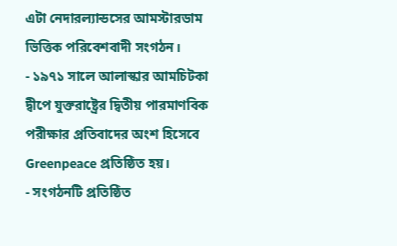এটা নেদারল্যান্ডসের আমস্টারডাম ভিত্তিক পরিবেশবাদী সংগঠন।
- ১৯৭১ সালে আলাস্কার আমচিটকা দ্বীপে যুক্তরাষ্ট্রের দ্বিতীয় পারমাণবিক পরীক্ষার প্রতিবাদের অংশ হিসেবে Greenpeace প্রতিষ্ঠিত হয়।
- সংগঠনটি প্রতিষ্ঠিত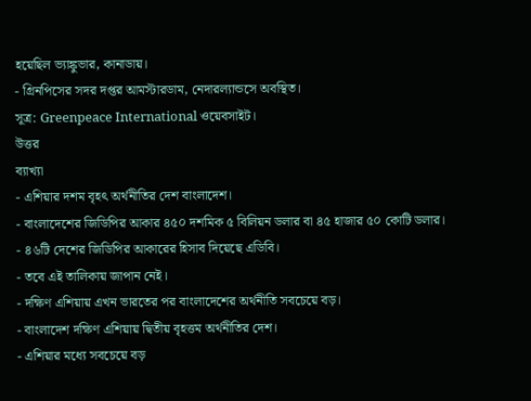হয়েছিল ভ্যাঙ্কুভার, কানাডায়।
- গ্রিনপিসের সদর দপ্তর আমস্টারডাম, নেদারল্যান্ডসে অবস্থিত।
সূত্র: Greenpeace International ওয়েবসাইট।
উত্তর
ব্যাখ্যা
- এশিয়ার দশম বৃহৎ অর্থনীতির দেশ বাংলাদেশ।
- বাংলাদেশের জিডিপির আকার ৪৫০ দশমিক ৫ বিলিয়ন ডলার বা ৪৫ হাজার ৫০ কোটি ডলার।
- ৪৬টি দেশের জিডিপির আকারের হিসাব দিয়েছে এডিবি।
- তবে এই তালিকায় জাপান নেই।
- দক্ষিণ এশিয়ায় এখন ভারতের পর বাংলাদেশের অর্থনীতি সবচেয়ে বড়।
- বাংলাদেশ দক্ষিণ এশিয়ায় দ্বিতীয় বৃহত্তম অর্থনীতির দেশ।
- এশিয়ার মধ্যে সবচেয়ে বড়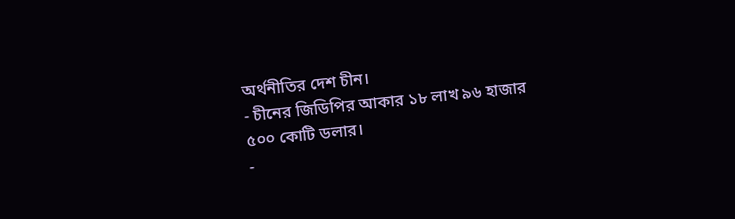অর্থনীতির দেশ চীন।
- চীনের জিডিপির আকার ১৮ লাখ ৯৬ হাজার ৫০০ কোটি ডলার।
-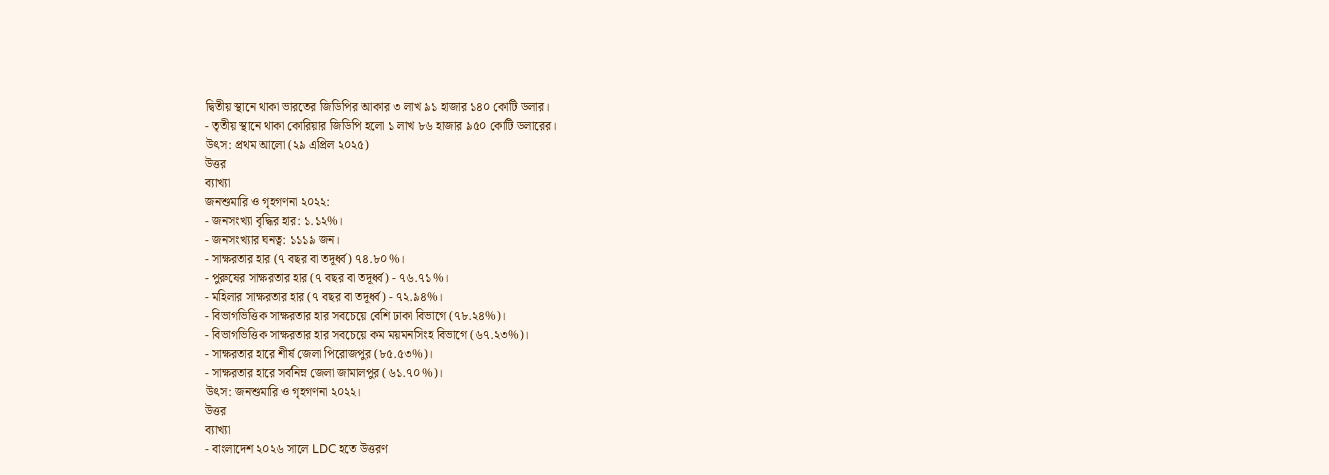দ্বিতীয় স্থানে থাকা ভারতের জিডিপির আকার ৩ লাখ ৯১ হাজার ১৪০ কোটি ডলার।
- তৃতীয় স্থানে থাকা কোরিয়ার জিডিপি হলো ১ লাখ ৮৬ হাজার ৯৫০ কোটি ডলারের।
উৎস: প্রথম আলো (২৯ এপ্রিল ২০২৫)
উত্তর
ব্যাখ্যা
জনশুমারি ও গৃহগণনা ২০২২:
- জনসংখ্যা বৃদ্ধির হার: ১.১২%।
- জনসংখ্যার ঘনত্ব: ১১১৯ জন।
- সাক্ষরতার হার (৭ বছর বা তদূর্ধ্ব) ৭৪.৮০%।
- পুরুষের সাক্ষরতার হার (৭ বছর বা তদূর্ধ্ব) - ৭৬.৭১%।
- মহিলার সাক্ষরতার হার (৭ বছর বা তদূর্ধ্ব) - ৭২.৯৪%।
- বিভাগভিত্তিক সাক্ষরতার হার সবচেয়ে বেশি ঢাকা বিভাগে (৭৮.২৪%)।
- বিভাগভিত্তিক সাক্ষরতার হার সবচেয়ে কম ময়মনসিংহ বিভাগে (৬৭.২৩%)।
- সাক্ষরতার হারে শীর্ষ জেলা পিরোজপুর (৮৫.৫৩%)।
- সাক্ষরতার হারে সর্বনিম্ন জেলা জামালপুর (৬১.৭০%)।
উৎস: জনশুমারি ও গৃহগণনা ২০২২।
উত্তর
ব্যাখ্যা
- বাংলাদেশ ২০২৬ সালে LDC হতে উত্তরণ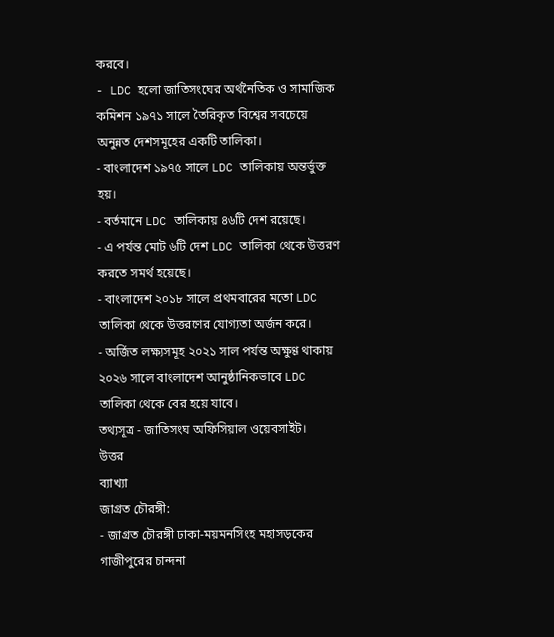করবে।
- LDC হলো জাতিসংঘের অর্থনৈতিক ও সামাজিক কমিশন ১৯৭১ সালে তৈরিকৃত বিশ্বের সবচেয়ে অনুন্নত দেশসমূহের একটি তালিকা।
- বাংলাদেশ ১৯৭৫ সালে LDC তালিকায় অন্তর্ভুক্ত হয়।
- বর্তমানে LDC তালিকায় ৪৬টি দেশ রয়েছে।
- এ পর্যন্ত মোট ৬টি দেশ LDC তালিকা থেকে উত্তরণ করতে সমর্থ হয়েছে।
- বাংলাদেশ ২০১৮ সালে প্রথমবারের মতো LDC তালিকা থেকে উত্তরণের যোগ্যতা অর্জন করে।
- অর্জিত লক্ষ্যসমূহ ২০২১ সাল পর্যন্ত অক্ষুণ্ণ থাকায় ২০২৬ সালে বাংলাদেশ আনুষ্ঠানিকভাবে LDC তালিকা থেকে বের হয়ে যাবে।
তথ্যসূত্র - জাতিসংঘ অফিসিয়াল ওয়েবসাইট।
উত্তর
ব্যাখ্যা
জাগ্রত চৌরঙ্গী:
- জাগ্রত চৌরঙ্গী ঢাকা-ময়মনসিংহ মহাসড়কের গাজীপুরের চান্দনা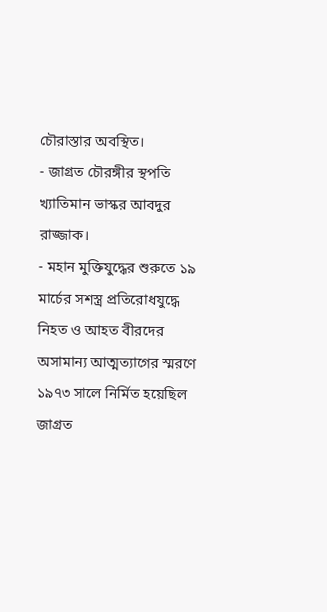চৌরাস্তার অবস্থিত।
- জাগ্রত চৌরঙ্গীর স্থপতি খ্যাতিমান ভাস্কর আবদুর রাজ্জাক।
- মহান মুক্তিযুদ্ধের শুরুতে ১৯ মার্চের সশস্ত্র প্রতিরোধযুদ্ধে নিহত ও আহত বীরদের অসামান্য আত্মত্যাগের স্মরণে ১৯৭৩ সালে নির্মিত হয়েছিল জাগ্রত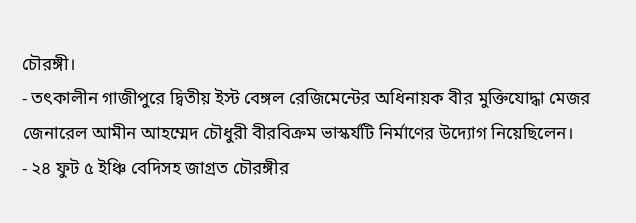চৌরঙ্গী।
- তৎকালীন গাজীপুরে দ্বিতীয় ইস্ট বেঙ্গল রেজিমেন্টের অধিনায়ক বীর মুক্তিযোদ্ধা মেজর জেনারেল আমীন আহম্মেদ চৌধুরী বীরবিক্রম ভাস্কর্যটি নির্মাণের উদ্যোগ নিয়েছিলেন।
- ২৪ ফুট ৫ ইঞ্চি বেদিসহ জাগ্রত চৌরঙ্গীর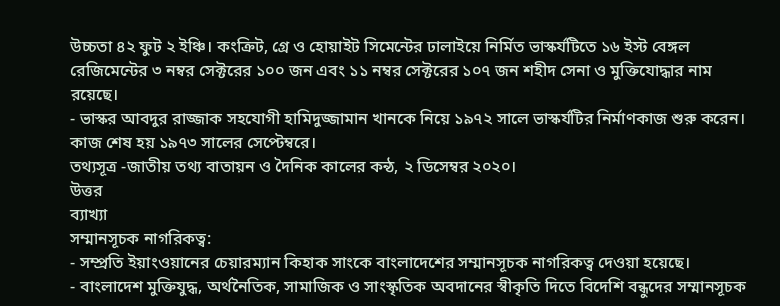উচ্চতা ৪২ ফুট ২ ইঞ্চি। কংক্রিট, গ্রে ও হোয়াইট সিমেন্টের ঢালাইয়ে নির্মিত ভাস্কর্যটিতে ১৬ ইস্ট বেঙ্গল রেজিমেন্টের ৩ নম্বর সেক্টরের ১০০ জন এবং ১১ নম্বর সেক্টরের ১০৭ জন শহীদ সেনা ও মুক্তিযোদ্ধার নাম রয়েছে।
- ভাস্কর আবদুর রাজ্জাক সহযোগী হামিদুজ্জামান খানকে নিয়ে ১৯৭২ সালে ভাস্কর্যটির নির্মাণকাজ শুরু করেন। কাজ শেষ হয় ১৯৭৩ সালের সেপ্টেম্বরে।
তথ্যসূত্র -জাতীয় তথ্য বাতায়ন ও দৈনিক কালের কন্ঠ, ২ ডিসেম্বর ২০২০।
উত্তর
ব্যাখ্যা
সম্মানসূচক নাগরিকত্ব:
- সম্প্রতি ইয়াংওয়ানের চেয়ারম্যান কিহাক সাংকে বাংলাদেশের সম্মানসূচক নাগরিকত্ব দেওয়া হয়েছে।
- বাংলাদেশ মুক্তিযুদ্ধ, অর্থনৈতিক, সামাজিক ও সাংস্কৃতিক অবদানের স্বীকৃতি দিতে বিদেশি বন্ধুদের সম্মানসূচক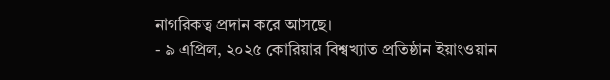নাগরিকত্ব প্রদান করে আসছে।
- ৯ এপ্রিল, ২০২৫ কোরিয়ার বিশ্বখ্যাত প্রতিষ্ঠান ইয়াংওয়ান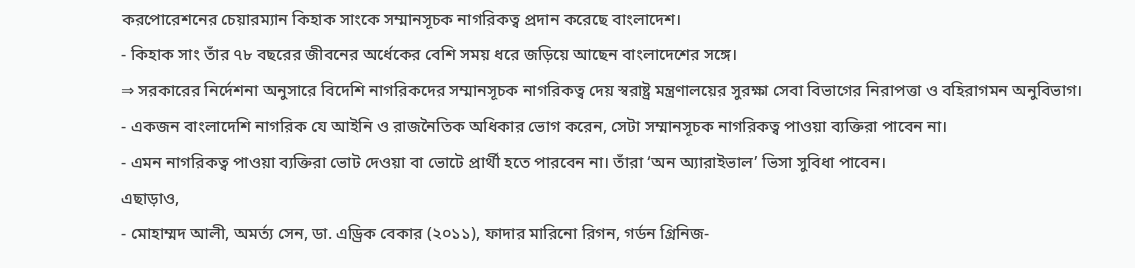করপোরেশনের চেয়ারম্যান কিহাক সাংকে সম্মানসূচক নাগরিকত্ব প্রদান করেছে বাংলাদেশ।
- কিহাক সাং তাঁর ৭৮ বছরের জীবনের অর্ধেকের বেশি সময় ধরে জড়িয়ে আছেন বাংলাদেশের সঙ্গে।
⇒ সরকারের নির্দেশনা অনুসারে বিদেশি নাগরিকদের সম্মানসূচক নাগরিকত্ব দেয় স্বরাষ্ট্র মন্ত্রণালয়ের সুরক্ষা সেবা বিভাগের নিরাপত্তা ও বহিরাগমন অনুবিভাগ।
- একজন বাংলাদেশি নাগরিক যে আইনি ও রাজনৈতিক অধিকার ভোগ করেন, সেটা সম্মানসূচক নাগরিকত্ব পাওয়া ব্যক্তিরা পাবেন না।
- এমন নাগরিকত্ব পাওয়া ব্যক্তিরা ভোট দেওয়া বা ভোটে প্রার্থী হতে পারবেন না। তাঁরা ‘অন অ্যারাইভাল’ ভিসা সুবিধা পাবেন।
এছাড়াও,
- মোহাম্মদ আলী, অমর্ত্য সেন, ডা. এড্রিক বেকার (২০১১), ফাদার মারিনো রিগন, গর্ডন গ্রিনিজ-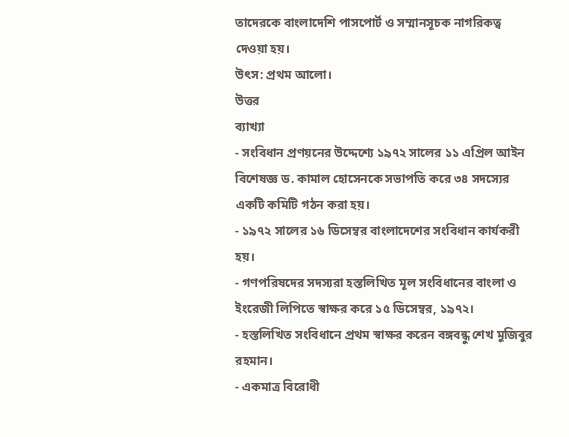তাদেরকে বাংলাদেশি পাসপোর্ট ও সম্মানসূচক নাগরিকত্ব দেওয়া হয়।
উৎস: প্রথম আলো।
উত্তর
ব্যাখ্যা
- সংবিধান প্রণয়নের উদ্দেশ্যে ১৯৭২ সালের ১১ এপ্রিল আইন বিশেষজ্ঞ ড. কামাল হোসেনকে সভাপতি করে ৩৪ সদস্যের একটি কমিটি গঠন করা হয়।
- ১৯৭২ সালের ১৬ ডিসেম্বর বাংলাদেশের সংবিধান কার্যকরী হয়।
- গণপরিষদের সদস্যরা হস্তলিখিত মূল সংবিধানের বাংলা ও ইংরেজী লিপিতে স্বাক্ষর করে ১৫ ডিসেম্বর, ১৯৭২।
- হস্তলিখিত সংবিধানে প্রথম স্বাক্ষর করেন বঙ্গবন্ধু শেখ মুজিবুর রহমান।
- একমাত্র বিরোধী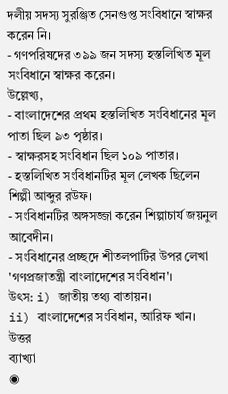দলীয় সদস্য সুরঞ্জিত সেনগুপ্ত সংবিধানে স্বাক্ষর করেন নি।
- গণপরিষদের ৩৯৯ জন সদস্য হস্তলিখিত মূল সংবিধানে স্বাক্ষর করেন।
উল্লেখ্য,
- বাংলাদেশের প্রথম হস্তলিখিত সংবিধানের মূল পাতা ছিল ৯৩ পৃষ্ঠার।
- স্বাক্ষরসহ সংবিধান ছিল ১০৯ পাতার।
- হস্তলিখিত সংবিধানটির মূল লেখক ছিলেন শিল্পী আব্দুর রউফ।
- সংবিধানটির অঙ্গসজ্জা করেন শিল্পাচার্য জয়নুল আবেদীন।
- সংবিধানের প্রচ্ছদে শীতলপাটির উপর লেখা 'গণপ্রজাতন্ত্রী বাংলাদেশের সংবিধান'।
উৎস: i) জাতীয় তথ্য বাতায়ন।
ii) বাংলাদেশের সংবিধান, আরিফ খান।
উত্তর
ব্যাখ্যা
◉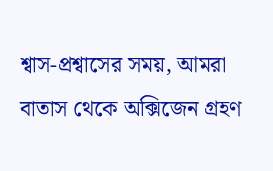শ্বাস-প্রশ্বাসের সময়, আমরা বাতাস থেকে অক্সিজেন গ্রহণ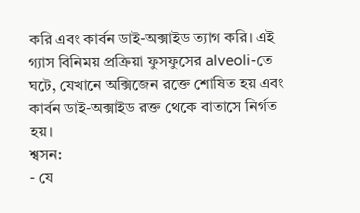করি এবং কার্বন ডাই-অক্সাইড ত্যাগ করি। এই গ্যাস বিনিময় প্রক্রিয়া ফুসফুসের alveoli-তে ঘটে, যেখানে অক্সিজেন রক্তে শোষিত হয় এবং কার্বন ডাই-অক্সাইড রক্ত থেকে বাতাসে নির্গত হয়।
শ্বসন:
- যে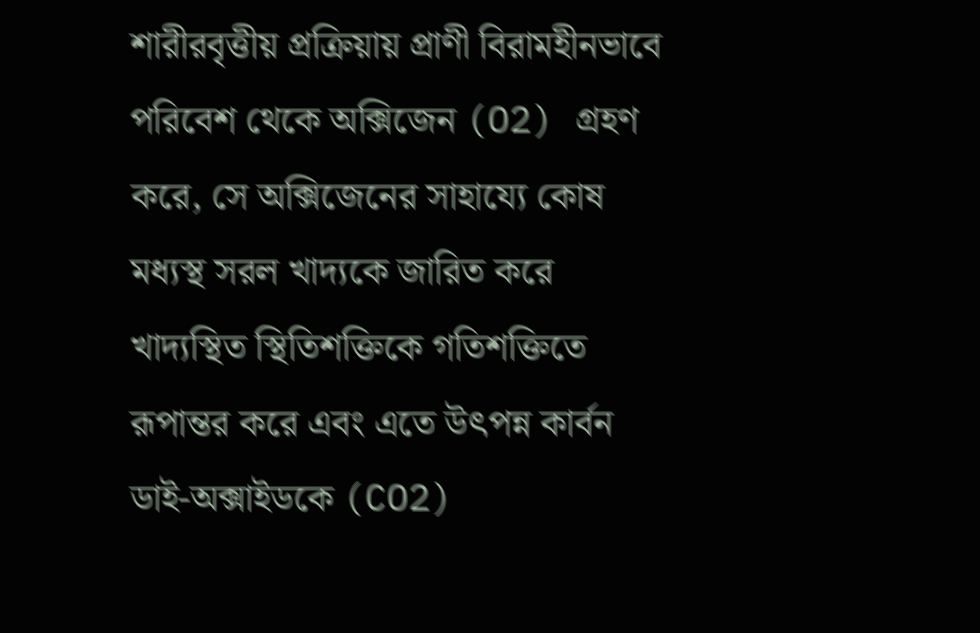শারীরবৃত্তীয় প্রক্রিয়ায় প্রাণী বিরামহীনভাবে পরিবেশ থেকে অক্সিজেন (O2) গ্রহণ করে, সে অক্সিজেনের সাহায্যে কোষ মধ্যস্থ সরল খাদ্যকে জারিত করে খাদ্যস্থিত স্থিতিশক্তিকে গতিশক্তিতে রূপান্তর করে এবং এতে উৎপন্ন কার্বন ডাই-অক্সাইডকে (CO2)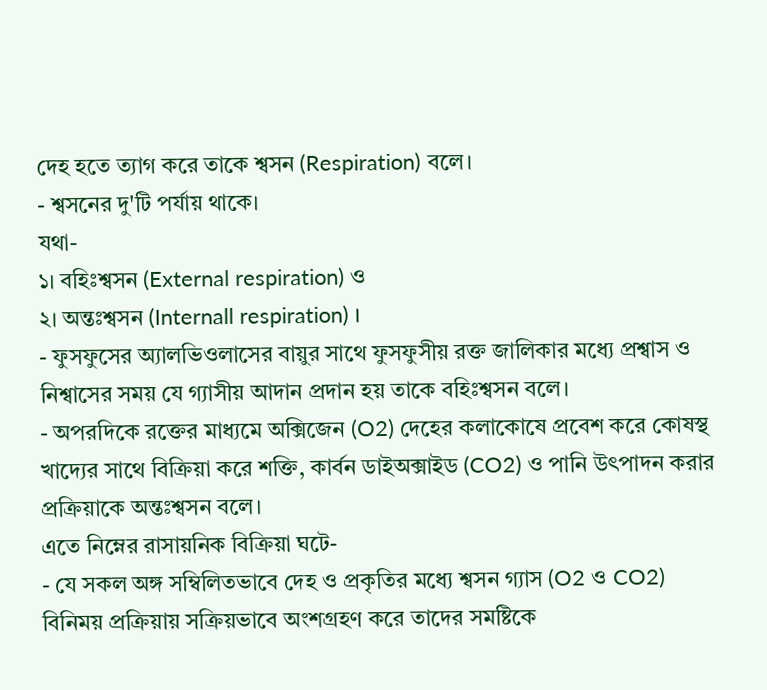দেহ হতে ত্যাগ করে তাকে শ্বসন (Respiration) বলে।
- শ্বসনের দু'টি পর্যায় থাকে।
যথা-
১। বহিঃশ্বসন (External respiration) ও
২। অন্তঃশ্বসন (Internall respiration) ।
- ফুসফুসের অ্যালভিওলাসের বায়ুর সাথে ফুসফুসীয় রক্ত জালিকার মধ্যে প্রশ্বাস ও নিশ্বাসের সময় যে গ্যাসীয় আদান প্রদান হয় তাকে বহিঃশ্বসন বলে।
- অপরদিকে রক্তের মাধ্যমে অক্সিজেন (O2) দেহের কলাকোষে প্রবেশ করে কোষস্থ খাদ্যের সাথে বিক্রিয়া করে শক্তি, কার্বন ডাইঅক্সাইড (CO2) ও পানি উৎপাদন করার প্রক্রিয়াকে অন্তঃশ্বসন বলে।
এতে নিম্নের রাসায়নিক বিক্রিয়া ঘটে-
- যে সকল অঙ্গ সম্বিলিতভাবে দেহ ও প্রকৃতির মধ্যে শ্বসন গ্যাস (O2 ও CO2) বিনিময় প্রক্রিয়ায় সক্রিয়ভাবে অংশগ্রহণ করে তাদের সমষ্টিকে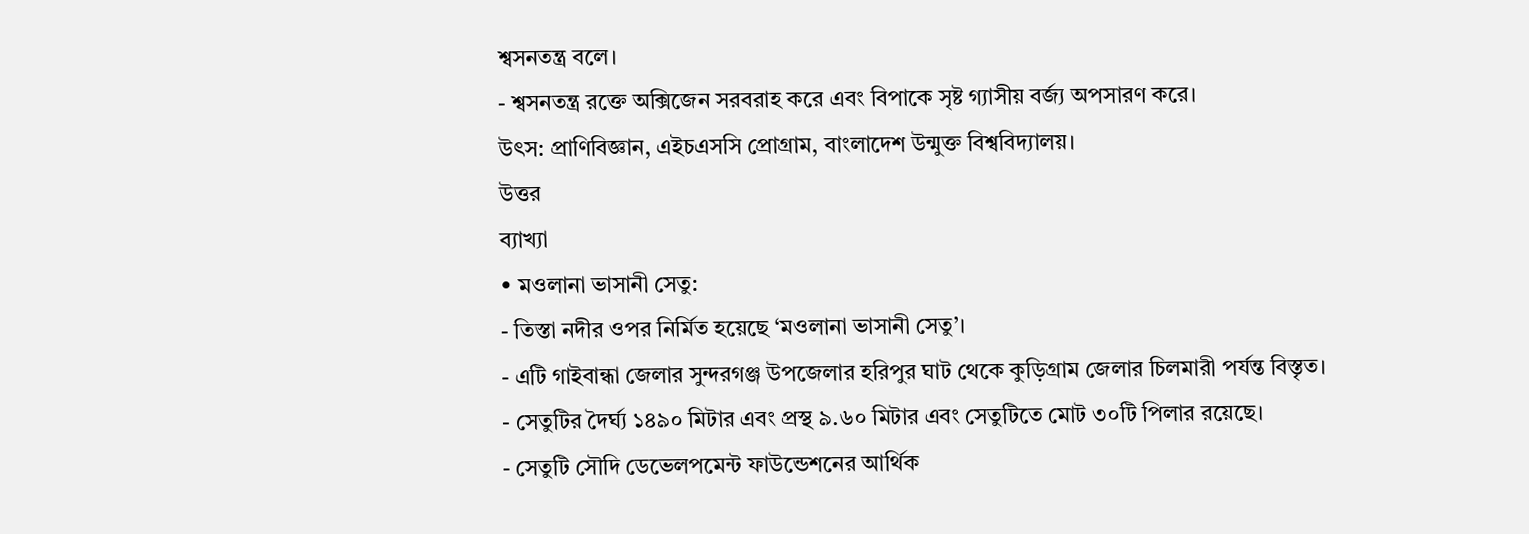শ্বসনতন্ত্র বলে।
- শ্বসনতন্ত্র রক্তে অক্সিজেন সরবরাহ করে এবং বিপাকে সৃষ্ট গ্যাসীয় বর্জ্য অপসারণ করে।
উৎস: প্রাণিবিজ্ঞান, এইচএসসি প্রোগ্রাম, বাংলাদেশ উন্মুক্ত বিশ্ববিদ্যালয়।
উত্তর
ব্যাখ্যা
• মওলানা ভাসানী সেতু:
- তিস্তা নদীর ওপর নির্মিত হয়েছে ‘মওলানা ভাসানী সেতু’।
- এটি গাইবান্ধা জেলার সুন্দরগঞ্জ উপজেলার হরিপুর ঘাট থেকে কুড়িগ্রাম জেলার চিলমারী পর্যন্ত বিস্তৃত।
- সেতুটির দৈর্ঘ্য ১৪৯০ মিটার এবং প্রস্থ ৯.৬০ মিটার এবং সেতুটিতে মোট ৩০টি পিলার রয়েছে।
- সেতুটি সৌদি ডেভেলপমেন্ট ফাউন্ডেশনের আর্থিক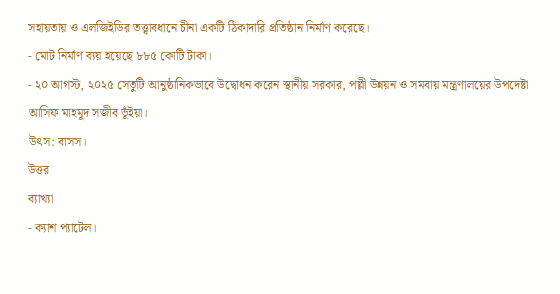সহায়তায় ও এলজিইডির তত্ত্বাবধানে চীনা একটি ঠিকাদারি প্রতিষ্ঠান নির্মাণ করেছে।
- মোট নির্মাণ ব্যয় হয়েছে ৮৮৫ কোটি টাকা।
- ২০ আগস্ট, ২০২৫ সেতুটি আনুষ্ঠানিকভাবে উদ্বোধন করেন স্থানীয় সরকার, পল্লী উন্নয়ন ও সমবায় মন্ত্রণালয়ের উপদেষ্টা আসিফ মাহমুদ সজীব ভূঁইয়া।
উৎস: বাসস।
উত্তর
ব্যাখ্যা
- ক্যাশ প্যাটেল।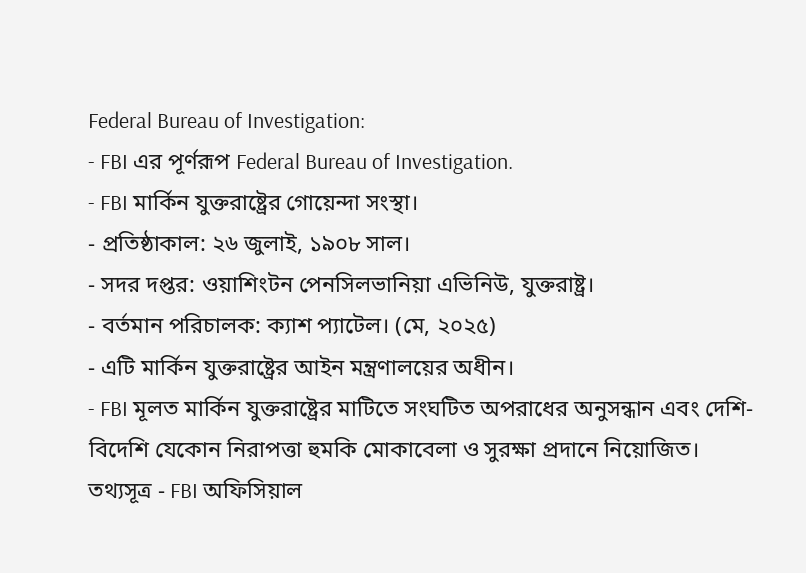Federal Bureau of Investigation:
- FBI এর পূর্ণরূপ Federal Bureau of Investigation.
- FBI মার্কিন যুক্তরাষ্ট্রের গোয়েন্দা সংস্থা।
- প্রতিষ্ঠাকাল: ২৬ জুলাই, ১৯০৮ সাল।
- সদর দপ্তর: ওয়াশিংটন পেনসিলভানিয়া এভিনিউ, যুক্তরাষ্ট্র।
- বর্তমান পরিচালক: ক্যাশ প্যাটেল। (মে, ২০২৫)
- এটি মার্কিন যুক্তরাষ্ট্রের আইন মন্ত্রণালয়ের অধীন।
- FBI মূলত মার্কিন যুক্তরাষ্ট্রের মাটিতে সংঘটিত অপরাধের অনুসন্ধান এবং দেশি-বিদেশি যেকোন নিরাপত্তা হুমকি মোকাবেলা ও সুরক্ষা প্রদানে নিয়োজিত।
তথ্যসূত্র - FBI অফিসিয়াল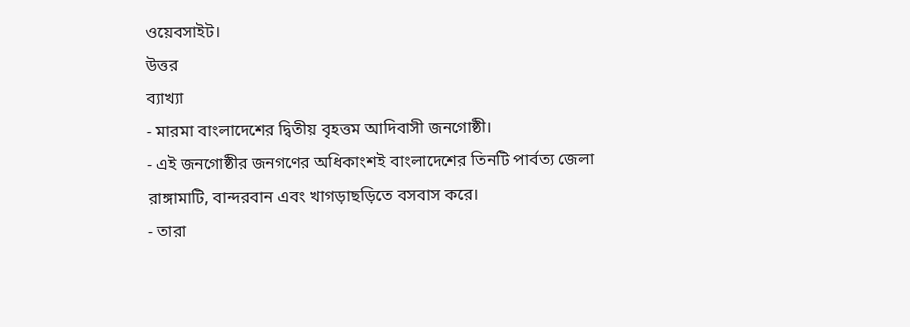ওয়েবসাইট।
উত্তর
ব্যাখ্যা
- মারমা বাংলাদেশের দ্বিতীয় বৃহত্তম আদিবাসী জনগোষ্ঠী।
- এই জনগোষ্ঠীর জনগণের অধিকাংশই বাংলাদেশের তিনটি পার্বত্য জেলা রাঙ্গামাটি, বান্দরবান এবং খাগড়াছড়িতে বসবাস করে।
- তারা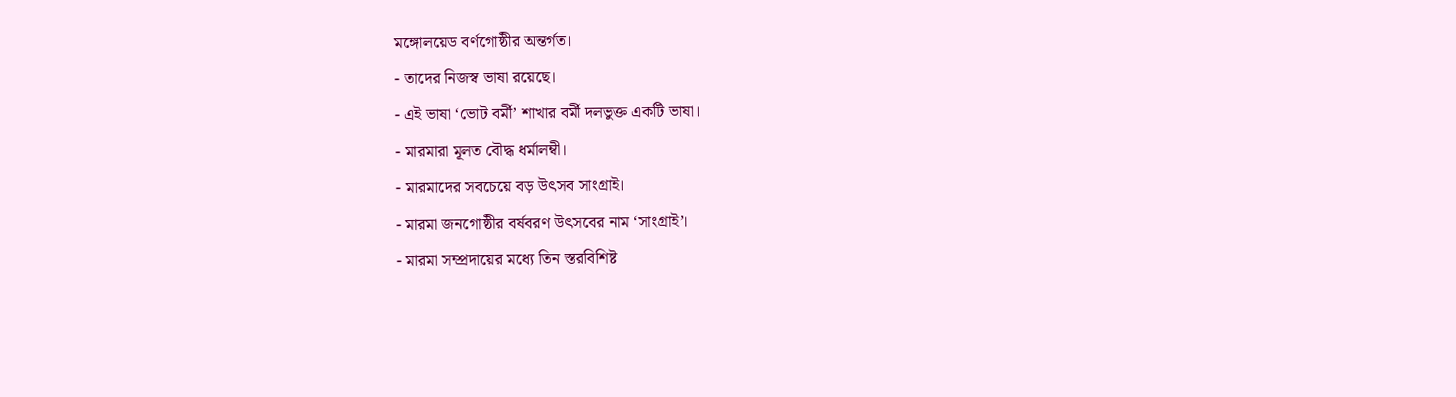মঙ্গোলয়েড বর্ণগোষ্ঠীর অন্তর্গত।
- তাদের নিজস্ব ভাষা রয়েছে।
- এই ভাষা ‘ভোট বর্মী’ শাখার বর্মী দলভুক্ত একটি ভাষা।
- মারমারা মূলত বৌদ্ধ ধর্মালম্বী।
- মারমাদের সবচেয়ে বড় উৎসব সাংগ্রাই।
- মারমা জনগোষ্ঠীর বর্ষবরণ উৎসবের নাম ‘সাংগ্রাই’।
- মারমা সম্প্রদায়ের মধ্যে তিন স্তরবিশিষ্ট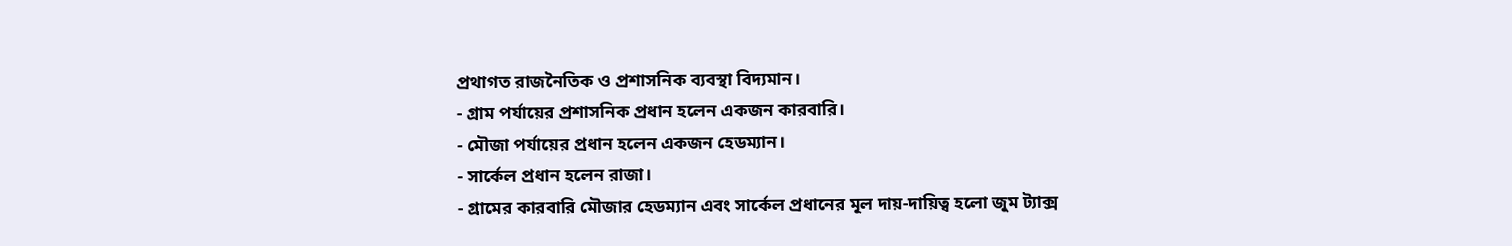প্রথাগত রাজনৈতিক ও প্রশাসনিক ব্যবস্থা বিদ্যমান।
- গ্রাম পর্যায়ের প্রশাসনিক প্রধান হলেন একজন কারবারি।
- মৌজা পর্যায়ের প্রধান হলেন একজন হেডম্যান।
- সার্কেল প্রধান হলেন রাজা।
- গ্রামের কারবারি মৌজার হেডম্যান এবং সার্কেল প্রধানের মূল দায়-দায়িত্ব হলো জুম ট্যাক্স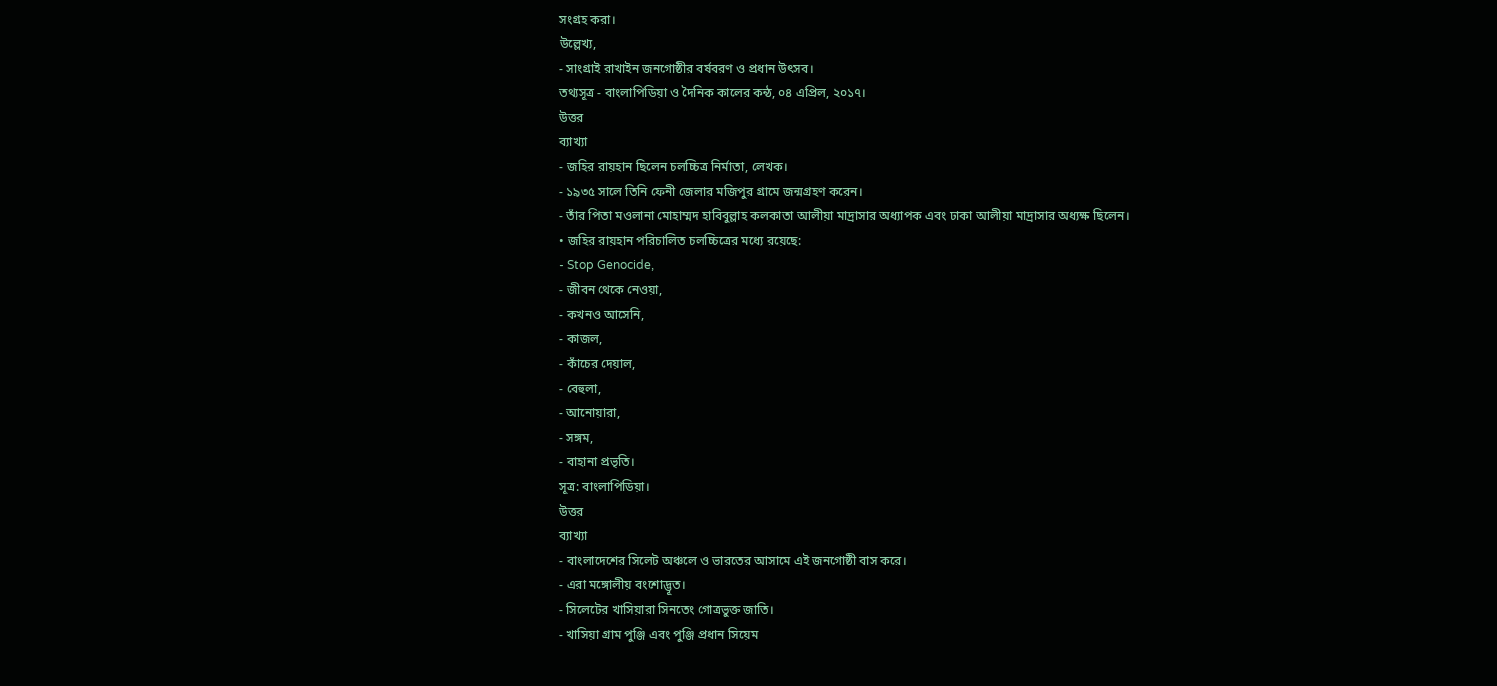সংগ্রহ করা।
উল্লেখ্য,
- সাংগ্রাই রাখাইন জনগোষ্ঠীর বর্ষবরণ ও প্রধান উৎসব।
তথ্যসূত্র - বাংলাপিডিয়া ও দৈনিক কালের কন্ঠ, ০৪ এপ্রিল, ২০১৭।
উত্তর
ব্যাখ্যা
- জহির রায়হান ছিলেন চলচ্চিত্র নির্মাতা, লেখক।
- ১৯৩৫ সালে তিনি ফেনী জেলার মজিপুর গ্রামে জন্মগ্রহণ করেন।
- তাঁর পিতা মওলানা মোহাম্মদ হাবিবুল্লাহ কলকাতা আলীয়া মাদ্রাসার অধ্যাপক এবং ঢাকা আলীয়া মাদ্রাসার অধ্যক্ষ ছিলেন।
• জহির রায়হান পরিচালিত চলচ্চিত্রের মধ্যে রয়েছে:
- Stop Genocide,
- জীবন থেকে নেওয়া,
- কখনও আসেনি,
- কাজল,
- কাঁচের দেয়াল,
- বেহুলা,
- আনোয়ারা,
- সঙ্গম,
- বাহানা প্রভৃতি।
সূত্র: বাংলাপিডিয়া।
উত্তর
ব্যাখ্যা
- বাংলাদেশের সিলেট অঞ্চলে ও ভারতের আসামে এই জনগোষ্ঠী বাস করে।
- এরা মঙ্গোলীয় বংশোদ্ভূত।
- সিলেটের খাসিয়ারা সিনতেং গোত্রভুক্ত জাতি।
- খাসিয়া গ্রাম পুঞ্জি এবং পুঞ্জি প্রধান সিয়েম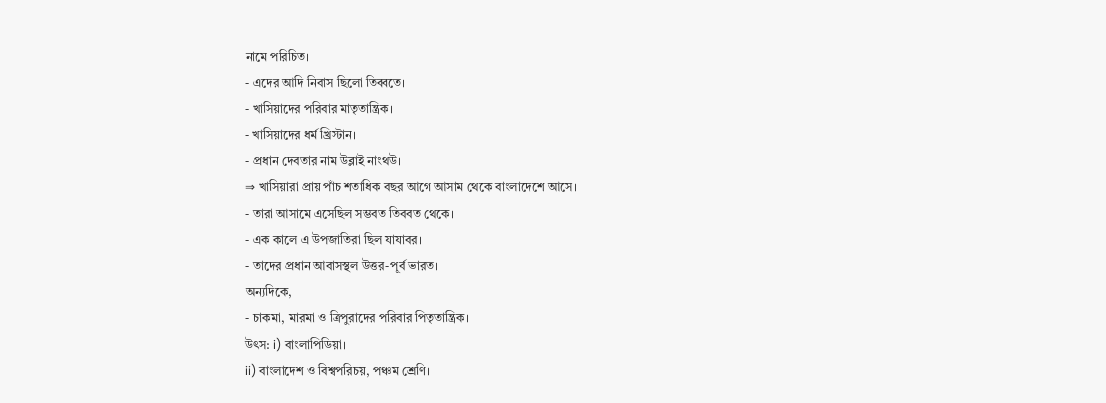নামে পরিচিত।
- এদের আদি নিবাস ছিলো তিব্বতে।
- খাসিয়াদের পরিবার মাতৃতান্ত্রিক।
- খাসিয়াদের ধর্ম খ্রিস্টান।
- প্রধান দেবতার নাম উব্লাই নাংথউ।
⇒ খাসিয়ারা প্রায় পাঁচ শতাধিক বছর আগে আসাম থেকে বাংলাদেশে আসে।
- তারা আসামে এসেছিল সম্ভবত তিববত থেকে।
- এক কালে এ উপজাতিরা ছিল যাযাবর।
- তাদের প্রধান আবাসস্থল উত্তর-পূর্ব ভারত।
অন্যদিকে,
- চাকমা, মারমা ও ত্রিপুরাদের পরিবার পিতৃতান্ত্রিক।
উৎস: i) বাংলাপিডিয়া।
ii) বাংলাদেশ ও বিশ্বপরিচয়, পঞ্চম শ্রেণি।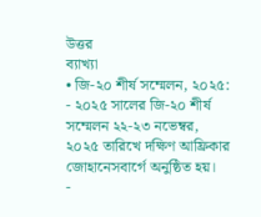উত্তর
ব্যাখ্যা
• জি-২০ শীর্ষ সম্মেলন, ২০২৫:
- ২০২৫ সালের জি-২০ শীর্ষ সম্মেলন ২২-২৩ নভেম্বর, ২০২৫ তারিখে দক্ষিণ আফ্রিকার জোহানেসবার্গে অনুষ্ঠিত হয়।
-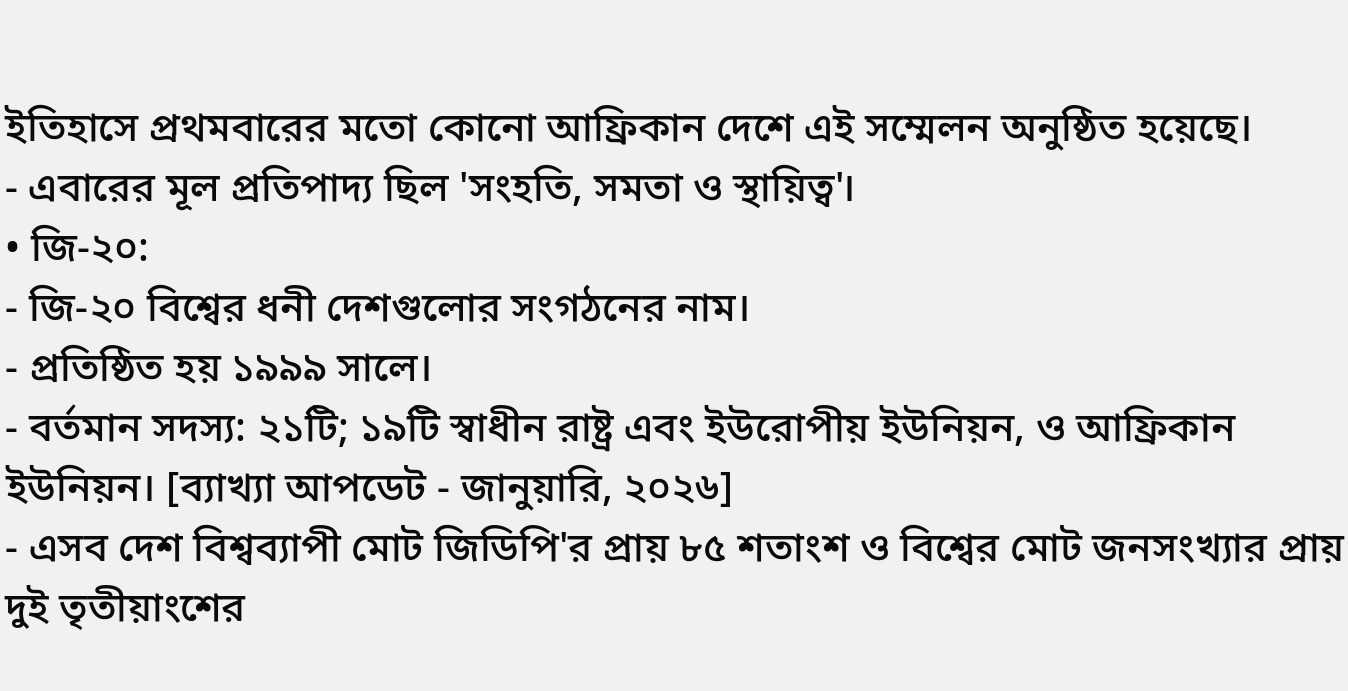ইতিহাসে প্রথমবারের মতো কোনো আফ্রিকান দেশে এই সম্মেলন অনুষ্ঠিত হয়েছে।
- এবারের মূল প্রতিপাদ্য ছিল 'সংহতি, সমতা ও স্থায়িত্ব'।
• জি-২০:
- জি-২০ বিশ্বের ধনী দেশগুলোর সংগঠনের নাম।
- প্রতিষ্ঠিত হয় ১৯৯৯ সালে।
- বর্তমান সদস্য: ২১টি; ১৯টি স্বাধীন রাষ্ট্র এবং ইউরোপীয় ইউনিয়ন, ও আফ্রিকান ইউনিয়ন। [ব্যাখ্যা আপডেট - জানুয়ারি, ২০২৬]
- এসব দেশ বিশ্বব্যাপী মোট জিডিপি'র প্রায় ৮৫ শতাংশ ও বিশ্বের মোট জনসংখ্যার প্রায় দুই তৃতীয়াংশের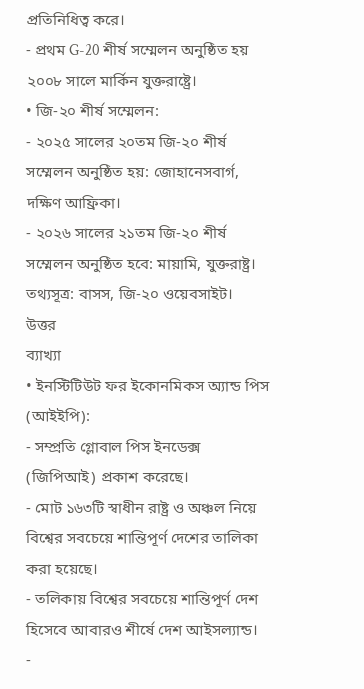প্রতিনিধিত্ব করে।
- প্রথম G-20 শীর্ষ সম্মেলন অনুষ্ঠিত হয় ২০০৮ সালে মার্কিন যুক্তরাষ্ট্রে।
• জি-২০ শীর্ষ সম্মেলন:
- ২০২৫ সালের ২০তম জি-২০ শীর্ষ সম্মেলন অনুষ্ঠিত হয়: জোহানেসবার্গ, দক্ষিণ আফ্রিকা।
- ২০২৬ সালের ২১তম জি-২০ শীর্ষ সম্মেলন অনুষ্ঠিত হবে: মায়ামি, যুক্তরাষ্ট্র।
তথ্যসূত্র: বাসস, জি-২০ ওয়েবসাইট।
উত্তর
ব্যাখ্যা
• ইনস্টিটিউট ফর ইকোনমিকস অ্যান্ড পিস (আইইপি):
- সম্প্রতি গ্লোবাল পিস ইনডেক্স (জিপিআই) প্রকাশ করেছে।
- মোট ১৬৩টি স্বাধীন রাষ্ট্র ও অঞ্চল নিয়ে বিশ্বের সবচেয়ে শান্তিপূর্ণ দেশের তালিকা করা হয়েছে।
- তলিকায় বিশ্বের সবচেয়ে শান্তিপূর্ণ দেশ হিসেবে আবারও শীর্ষে দেশ আইসল্যান্ড।
-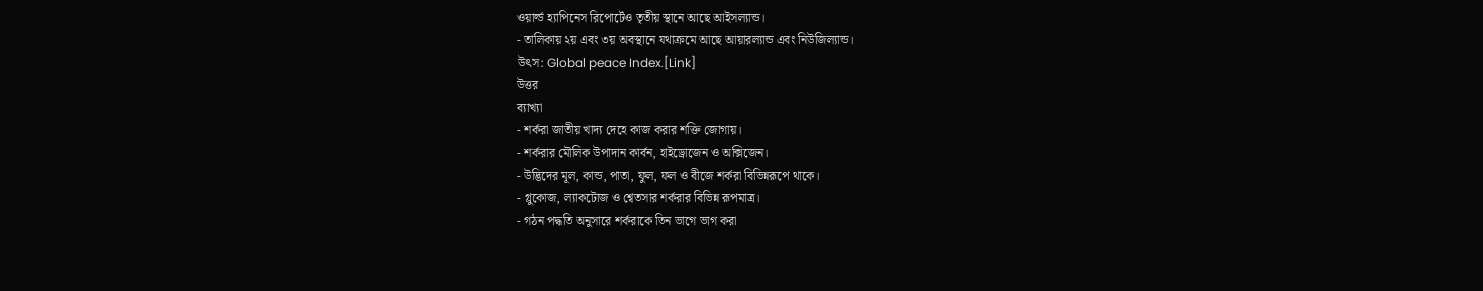ওয়ার্ল্ড হ্যাপিনেস রিপোর্টেও তৃতীয় স্থানে আছে আইসল্যান্ড।
- তালিকায় ২য় এবং ৩য় অবস্থানে যথাক্রমে আছে আয়ারল্যান্ড এবং নিউজিল্যান্ড।
উৎস: Global peace Index.[Link]
উত্তর
ব্যাখ্যা
- শর্করা জাতীয় খাদ্য দেহে কাজ করার শক্তি জোগায়।
- শর্করার মৌলিক উপাদান কার্বন, হাইড্রোজেন ও অক্সিজেন।
- উদ্ভিদের মূল, কান্ড, পাতা, ফুল, ফল ও বীজে শর্করা বিভিন্নরূপে থাকে।
- গ্লুকোজ, ল্যাকটোজ ও শ্বেতসার শর্করার বিভিন্ন রূপমাত্র।
- গঠন পদ্ধতি অনুসারে শর্করাকে তিন ভাগে ভাগ করা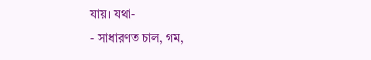যায়। যথা-
- সাধারণত চাল, গম,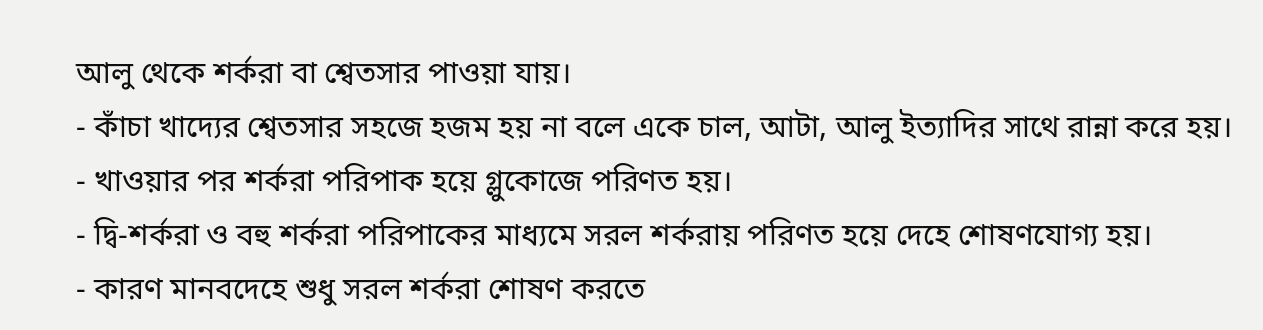আলু থেকে শর্করা বা শ্বেতসার পাওয়া যায়।
- কাঁচা খাদ্যের শ্বেতসার সহজে হজম হয় না বলে একে চাল, আটা, আলু ইত্যাদির সাথে রান্না করে হয়।
- খাওয়ার পর শর্করা পরিপাক হয়ে গ্লুকোজে পরিণত হয়।
- দ্বি-শর্করা ও বহু শর্করা পরিপাকের মাধ্যমে সরল শর্করায় পরিণত হয়ে দেহে শোষণযোগ্য হয়।
- কারণ মানবদেহে শুধু সরল শর্করা শোষণ করতে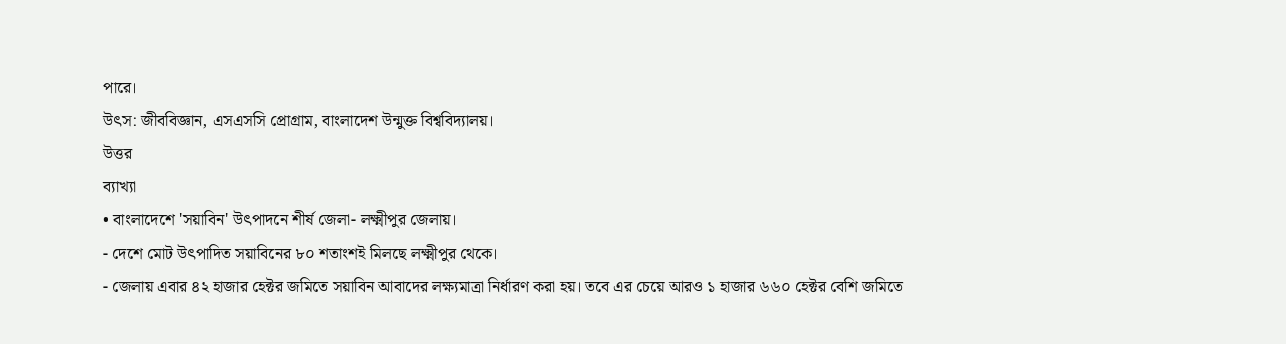পারে।
উৎস: জীববিজ্ঞান, এসএসসি প্রোগ্রাম, বাংলাদেশ উন্মুক্ত বিশ্ববিদ্যালয়।
উত্তর
ব্যাখ্যা
• বাংলাদেশে 'সয়াবিন' উৎপাদনে শীর্ষ জেলা- লক্ষ্মীপুর জেলায়।
- দেশে মোট উৎপাদিত সয়াবিনের ৮০ শতাংশই মিলছে লক্ষ্মীপুর থেকে।
- জেলায় এবার ৪২ হাজার হেক্টর জমিতে সয়াবিন আবাদের লক্ষ্যমাত্রা নির্ধারণ করা হয়। তবে এর চেয়ে আরও ১ হাজার ৬৬০ হেক্টর বেশি জমিতে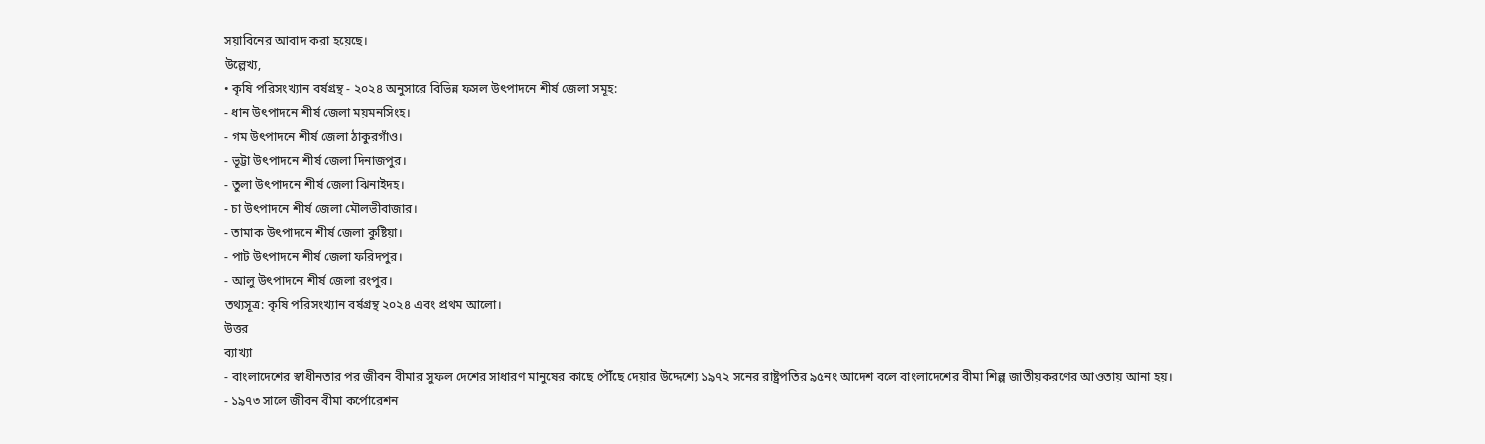সয়াবিনের আবাদ করা হয়েছে।
উল্লেখ্য,
• কৃষি পরিসংখ্যান বর্ষগ্রন্থ - ২০২৪ অনুসারে বিভিন্ন ফসল উৎপাদনে শীর্ষ জেলা সমূহ:
- ধান উৎপাদনে শীর্ষ জেলা ময়মনসিংহ।
- গম উৎপাদনে শীর্ষ জেলা ঠাকুরগাঁও।
- ভূট্টা উৎপাদনে শীর্ষ জেলা দিনাজপুর।
- তুলা উৎপাদনে শীর্ষ জেলা ঝিনাইদহ।
- চা উৎপাদনে শীর্ষ জেলা মৌলভীবাজার।
- তামাক উৎপাদনে শীর্ষ জেলা কুষ্টিয়া।
- পাট উৎপাদনে শীর্ষ জেলা ফরিদপুর।
- আলু উৎপাদনে শীর্ষ জেলা রংপুর।
তথ্যসূত্র: কৃষি পরিসংখ্যান বর্ষগ্রন্থ ২০২৪ এবং প্রথম আলো।
উত্তর
ব্যাখ্যা
- বাংলাদেশের স্বাধীনতার পর জীবন বীমার সুফল দেশের সাধারণ মানুষের কাছে পৌঁছে দেয়ার উদ্দেশ্যে ১৯৭২ সনের রাষ্ট্রপতির ৯৫নং আদেশ বলে বাংলাদেশের বীমা শিল্প জাতীয়করণের আওতায় আনা হয়।
- ১৯৭৩ সালে জীবন বীমা কর্পোরেশন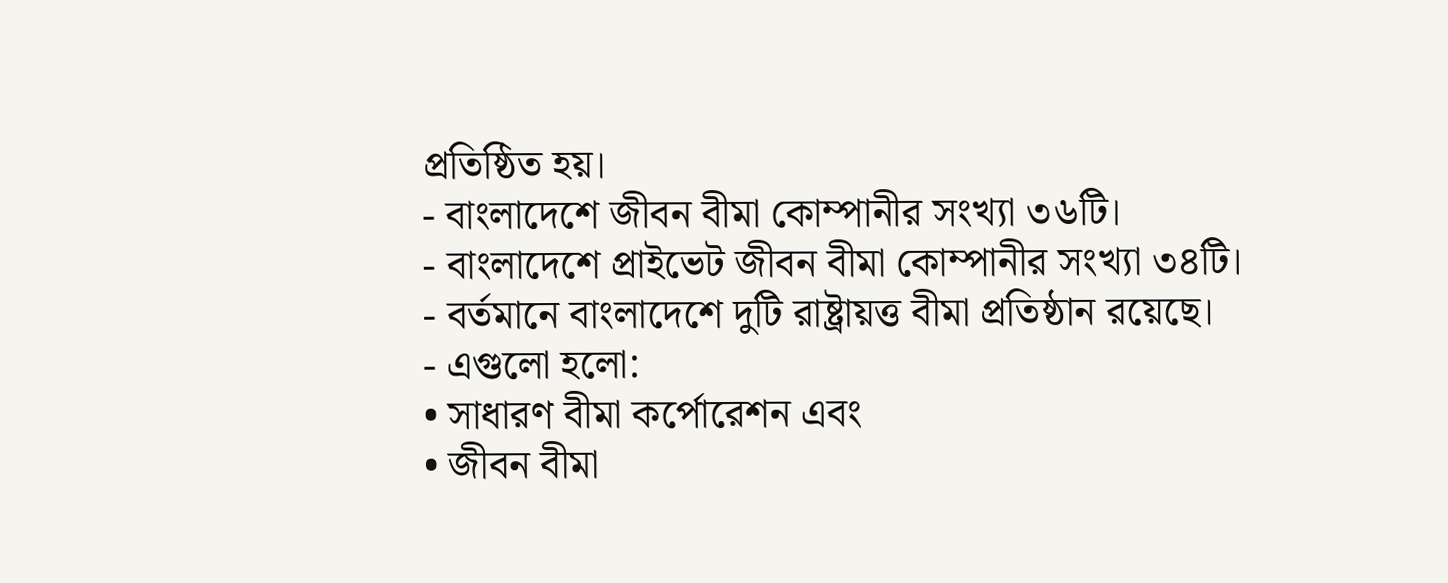প্রতিষ্ঠিত হয়।
- বাংলাদেশে জীবন বীমা কোম্পানীর সংখ্যা ৩৬টি।
- বাংলাদেশে প্রাইভেট জীবন বীমা কোম্পানীর সংখ্যা ৩৪টি।
- বর্তমানে বাংলাদেশে দুটি রাষ্ট্রায়ত্ত বীমা প্রতিষ্ঠান রয়েছে।
- এগুলো হলো:
• সাধারণ বীমা কর্পোরেশন এবং
• জীবন বীমা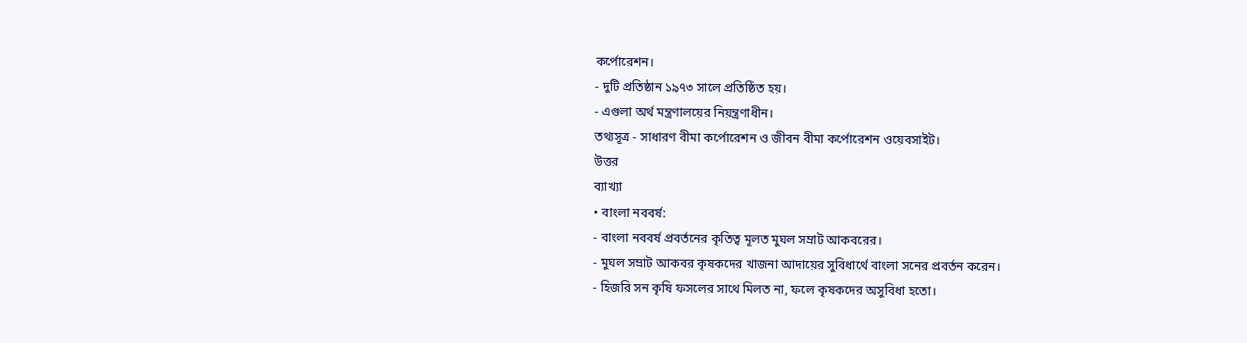কর্পোরেশন।
- দুটি প্ৰতিষ্ঠান ১৯৭৩ সালে প্রতিষ্ঠিত হয়।
- এগুলা অর্থ মন্ত্রণালয়ের নিয়ন্ত্রণাধীন।
তথ্যসূত্র - সাধারণ বীমা কর্পোরেশন ও জীবন বীমা কর্পোরেশন ওয়েবসাইট।
উত্তর
ব্যাখ্যা
• বাংলা নববর্ষ:
- বাংলা নববর্ষ প্রবর্তনের কৃতিত্ব মূলত মুঘল সম্রাট আকবরের।
- মুঘল সম্রাট আকবর কৃষকদের খাজনা আদায়ের সুবিধার্থে বাংলা সনের প্রবর্তন করেন।
- হিজরি সন কৃষি ফসলের সাথে মিলত না, ফলে কৃষকদের অসুবিধা হতো।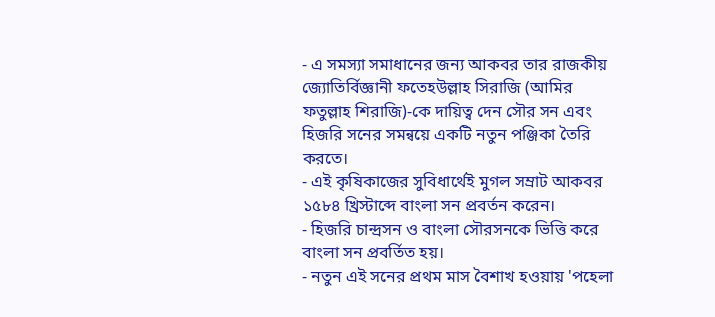- এ সমস্যা সমাধানের জন্য আকবর তার রাজকীয় জ্যোতির্বিজ্ঞানী ফতেহউল্লাহ সিরাজি (আমির ফতুল্লাহ শিরাজি)-কে দায়িত্ব দেন সৌর সন এবং হিজরি সনের সমন্বয়ে একটি নতুন পঞ্জিকা তৈরি করতে।
- এই কৃষিকাজের সুবিধার্থেই মুগল সম্রাট আকবর ১৫৮৪ খ্রিস্টাব্দে বাংলা সন প্রবর্তন করেন।
- হিজরি চান্দ্রসন ও বাংলা সৌরসনকে ভিত্তি করে বাংলা সন প্রবর্তিত হয়।
- নতুন এই সনের প্রথম মাস বৈশাখ হওয়ায় 'পহেলা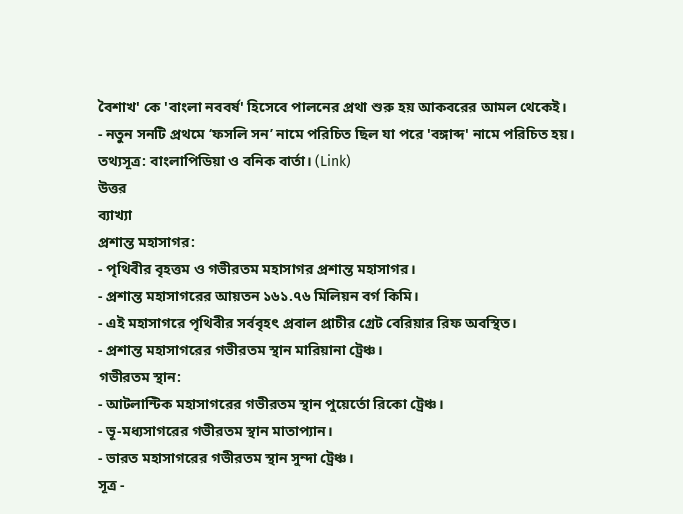বৈশাখ' কে 'বাংলা নববর্ষ' হিসেবে পালনের প্রথা শুরু হয় আকবরের আমল থেকেই।
- নতুন সনটি প্রথমে ‘ফসলি সন’ নামে পরিচিত ছিল যা পরে 'বঙ্গাব্দ' নামে পরিচিত হয়।
তথ্যসূত্র: বাংলাপিডিয়া ও বনিক বার্তা। (Link)
উত্তর
ব্যাখ্যা
প্রশান্ত মহাসাগর:
- পৃথিবীর বৃহত্তম ও গভীরতম মহাসাগর প্রশান্ত মহাসাগর।
- প্রশান্ত মহাসাগরের আয়তন ১৬১.৭৬ মিলিয়ন বর্গ কিমি।
- এই মহাসাগরে পৃথিবীর সর্ববৃহৎ প্রবাল প্রাচীর গ্রেট বেরিয়ার রিফ অবস্থিত।
- প্রশান্ত মহাসাগরের গভীরতম স্থান মারিয়ানা ট্রেঞ্চ।
গভীরতম স্থান:
- আটলান্টিক মহাসাগরের গভীরতম স্থান পুয়ের্তো রিকো ট্রেঞ্চ।
- ভূ-মধ্যসাগরের গভীরতম স্থান মাতাপ্যান।
- ভারত মহাসাগরের গভীরতম স্থান সুন্দা ট্রেঞ্চ।
সূত্র -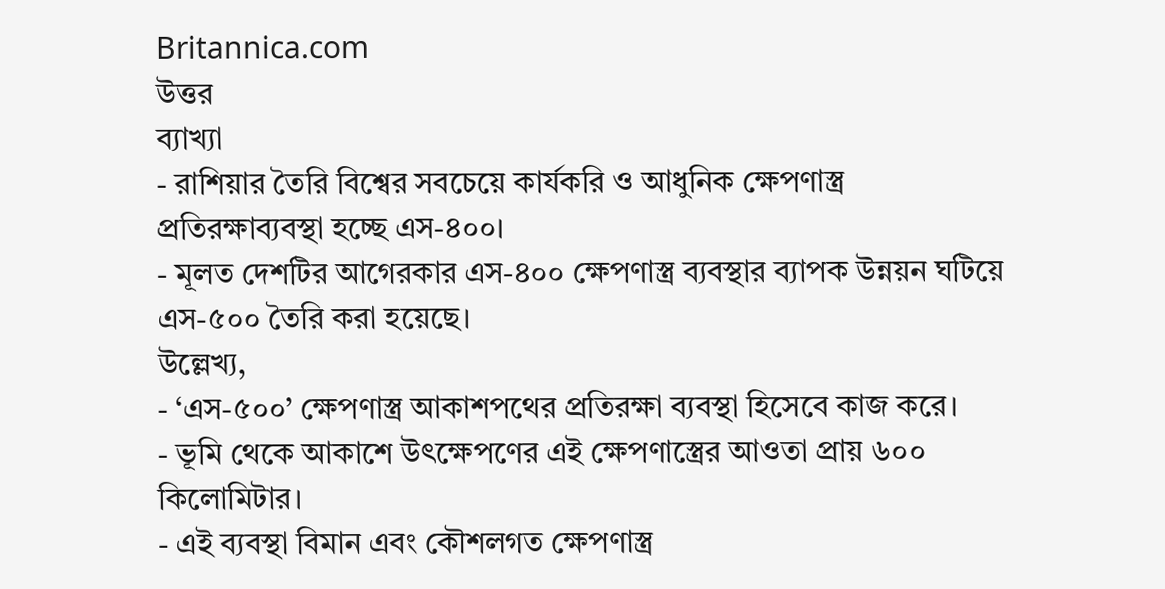Britannica.com
উত্তর
ব্যাখ্যা
- রাশিয়ার তৈরি বিশ্বের সবচেয়ে কার্যকরি ও আধুনিক ক্ষেপণাস্ত্র প্রতিরক্ষাব্যবস্থা হচ্ছে এস-৪০০।
- মূলত দেশটির আগেরকার এস-৪০০ ক্ষেপণাস্ত্র ব্যবস্থার ব্যাপক উন্নয়ন ঘটিয়ে এস-৫০০ তৈরি করা হয়েছে।
উল্লেখ্য,
- ‘এস-৫০০’ ক্ষেপণাস্ত্র আকাশপথের প্রতিরক্ষা ব্যবস্থা হিসেবে কাজ করে।
- ভূমি থেকে আকাশে উৎক্ষেপণের এই ক্ষেপণাস্ত্রের আওতা প্রায় ৬০০ কিলোমিটার।
- এই ব্যবস্থা বিমান এবং কৌশলগত ক্ষেপণাস্ত্র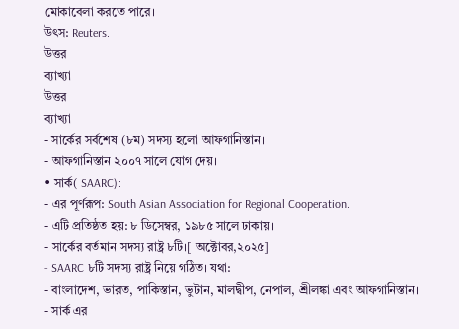মোকাবেলা করতে পারে।
উৎস: Reuters.
উত্তর
ব্যাখ্যা
উত্তর
ব্যাখ্যা
- সার্কের সর্বশেষ (৮ম) সদস্য হলো আফগানিস্তান।
- আফগানিস্তান ২০০৭ সালে যোগ দেয়।
• সার্ক( SAARC):
- এর পূর্ণরূপ: South Asian Association for Regional Cooperation.
- এটি প্রতিষ্ঠত হয়: ৮ ডিসেম্বর, ১৯৮৫ সালে ঢাকায়।
- সার্কের বর্তমান সদস্য রাষ্ট্র ৮টি।[ অক্টোবর,২০২৫]
- SAARC ৮টি সদস্য রাষ্ট্র নিয়ে গঠিত। যথা:
- বাংলাদেশ, ভারত, পাকিস্তান, ভুটান, মালদ্বীপ, নেপাল, শ্রীলঙ্কা এবং আফগানিস্তান।
- সার্ক এর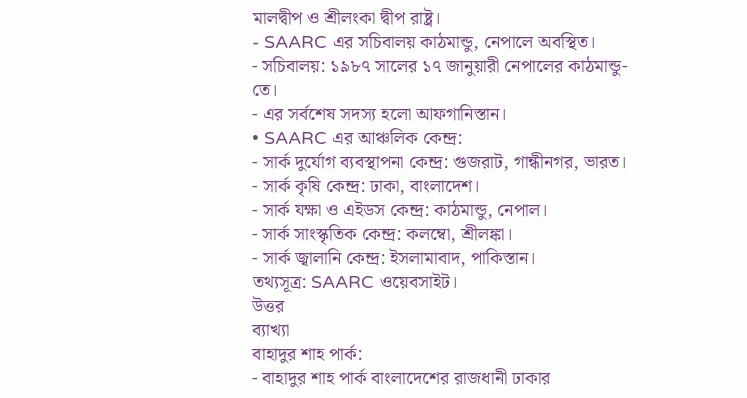মালদ্বীপ ও শ্রীলংকা দ্বীপ রাষ্ট্র।
- SAARC এর সচিবালয় কাঠমান্ডু, নেপালে অবস্থিত।
- সচিবালয়: ১৯৮৭ সালের ১৭ জানুয়ারী নেপালের কাঠমান্ডু-তে।
- এর সর্বশেষ সদস্য হলো আফগানিস্তান।
• SAARC এর আঞ্চলিক কেন্দ্র:
- সার্ক দুর্যোগ ব্যবস্থাপনা কেন্দ্র: গুজরাট, গান্ধীনগর, ভারত।
- সার্ক কৃষি কেন্দ্র: ঢাকা, বাংলাদেশ।
- সার্ক যক্ষা ও এইডস কেন্দ্র: কাঠমান্ডু, নেপাল।
- সার্ক সাংস্কৃতিক কেন্দ্র: কলম্বো, শ্রীলঙ্কা।
- সার্ক জ্বালানি কেন্দ্র: ইসলামাবাদ, পাকিস্তান।
তথ্যসূত্র: SAARC ওয়েবসাইট।
উত্তর
ব্যাখ্যা
বাহাদুর শাহ পার্ক:
- বাহাদুর শাহ পার্ক বাংলাদেশের রাজধানী ঢাকার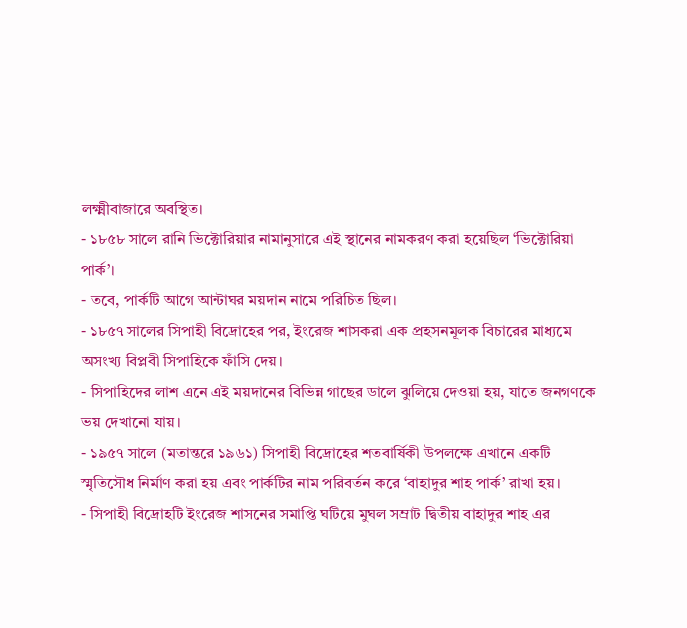লক্ষ্মীবাজারে অবস্থিত।
- ১৮৫৮ সালে রানি ভিক্টোরিয়ার নামানুসারে এই স্থানের নামকরণ করা হয়েছিল ‘ভিক্টোরিয়া পার্ক’।
- তবে, পার্কটি আগে আন্টাঘর ময়দান নামে পরিচিত ছিল।
- ১৮৫৭ সালের সিপাহী বিদ্রোহের পর, ইংরেজ শাসকরা এক প্রহসনমূলক বিচারের মাধ্যমে অসংখ্য বিপ্লবী সিপাহিকে ফাঁসি দেয়।
- সিপাহিদের লাশ এনে এই ময়দানের বিভিন্ন গাছের ডালে ঝুলিয়ে দেওয়া হয়, যাতে জনগণকে ভয় দেখানো যায়।
- ১৯৫৭ সালে (মতান্তরে ১৯৬১) সিপাহী বিদ্রোহের শতবার্ষিকী উপলক্ষে এখানে একটি স্মৃতিসৌধ নির্মাণ করা হয় এবং পার্কটির নাম পরিবর্তন করে ‘বাহাদুর শাহ পার্ক’ রাখা হয়।
- সিপাহী বিদ্রোহটি ইংরেজ শাসনের সমাপ্তি ঘটিয়ে মুঘল সম্রাট দ্বিতীয় বাহাদুর শাহ এর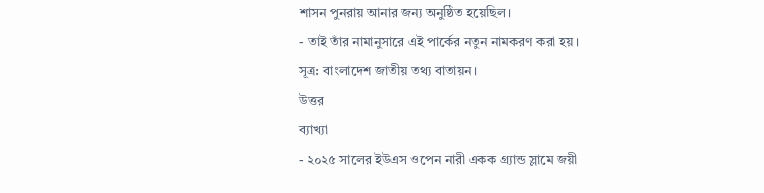শাসন পুনরায় আনার জন্য অনুষ্ঠিত হয়েছিল।
- তাই তাঁর নামানুসারে এই পার্কের নতুন নামকরণ করা হয়।
সূত্র: বাংলাদেশ জাতীয় তথ্য বাতায়ন।
উত্তর
ব্যাখ্যা
- ২০২৫ সালের ইউএস ওপেন নারী একক গ্র্যান্ড স্লামে জয়ী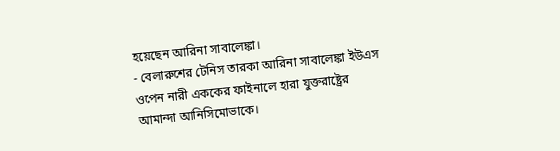হয়েছেন আরিনা সাবালেঙ্কা।
- বেলারুশের টেনিস তারকা আরিনা সাবালেঙ্কা ইউএস ওপেন নারী এককের ফাইনালে হারা যুক্তরাষ্ট্রের আমান্দা আনিসিমোভাকে।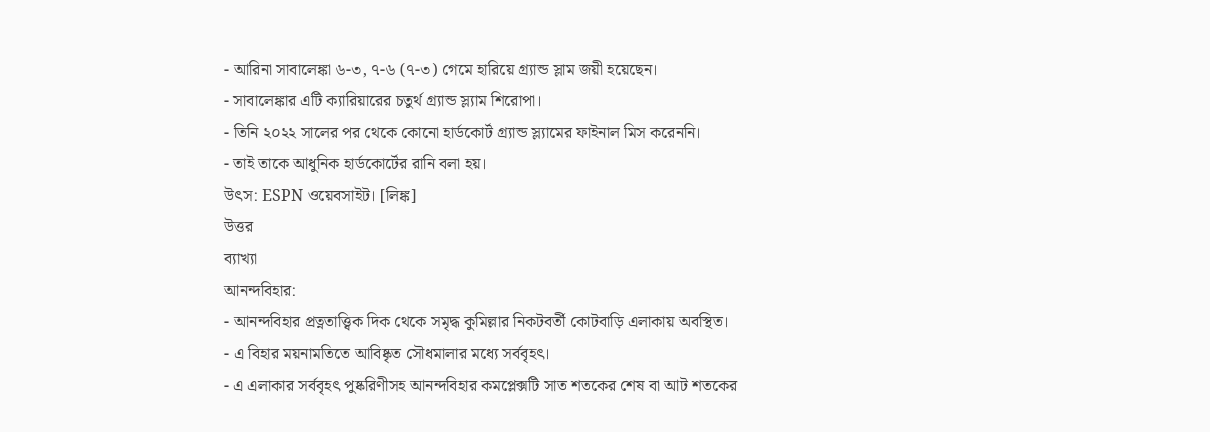- আরিনা সাবালেঙ্কা ৬-৩, ৭-৬ (৭-৩) গেমে হারিয়ে গ্র্যান্ড স্লাম জয়ী হয়েছেন।
- সাবালেঙ্কার এটি ক্যারিয়ারের চতুর্থ গ্র্যান্ড স্ল্যাম শিরোপা।
- তিনি ২০২২ সালের পর থেকে কোনো হার্ডকোর্ট গ্র্যান্ড স্ল্যামের ফাইনাল মিস করেননি।
- তাই তাকে আধুনিক হার্ডকোর্টের রানি বলা হয়।
উৎস: ESPN ওয়েবসাইট। [লিঙ্ক]
উত্তর
ব্যাখ্যা
আনন্দবিহার:
- আনন্দবিহার প্রত্নতাত্ত্বিক দিক থেকে সমৃদ্ধ কুমিল্লার নিকটবর্তী কোটবাড়ি এলাকায় অবস্থিত।
- এ বিহার ময়নামতিতে আবিষ্কৃত সৌধমালার মধ্যে সর্ববৃহৎ।
- এ এলাকার সর্ববৃহৎ পুষ্করিণীসহ আনন্দবিহার কমপ্লেক্সটি সাত শতকের শেষ বা আট শতকের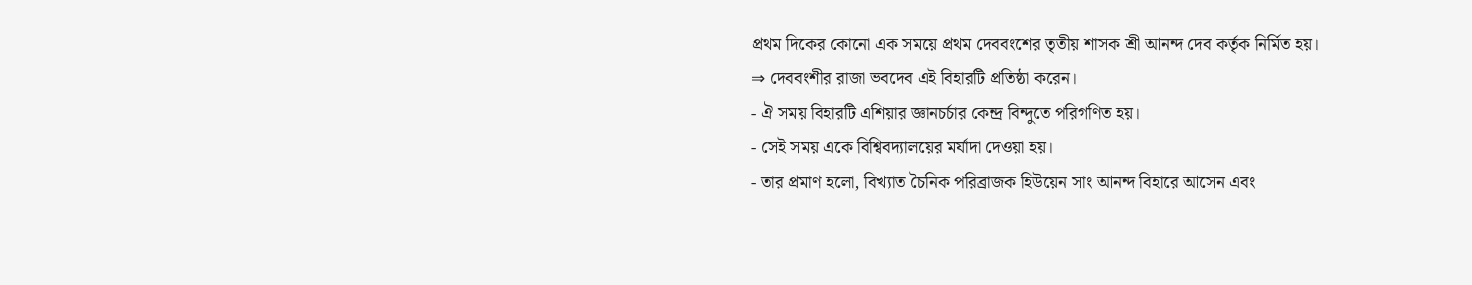প্রথম দিকের কোনো এক সময়ে প্রথম দেববংশের তৃতীয় শাসক শ্রী আনন্দ দেব কর্তৃক নির্মিত হয়।
⇒ দেববংশীর রাজা ভবদেব এই বিহারটি প্রতিষ্ঠা করেন।
- ঐ সময় বিহারটি এশিয়ার জ্ঞানচর্চার কেন্দ্র বিন্দুতে পরিগণিত হয়।
- সেই সময় একে বিশ্বিবদ্যালয়ের মর্যাদা দেওয়া হয়।
- তার প্রমাণ হলো, বিখ্যাত চৈনিক পরিব্রাজক হিউয়েন সাং আনন্দ বিহারে আসেন এবং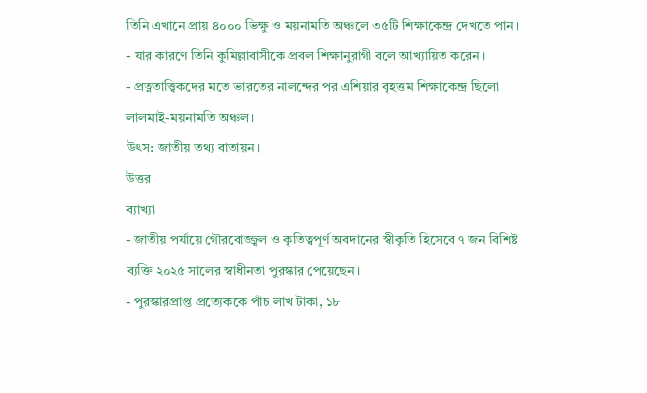তিনি এখানে প্রায় ৪০০০ ভিক্ষু ও ময়নামতি অঞ্চলে ৩৫টি শিক্ষাকেন্দ্র দেখতে পান।
- যার কারণে তিনি কুমিল্লাবাসীকে প্রবল শিক্ষানুরাগী বলে আখ্যায়িত করেন।
- প্রত্নতাত্ত্বিকদের মতে ভারতের নালন্দের পর এশিয়ার বৃহত্তম শিক্ষাকেন্দ্র ছিলো লালমাই-ময়নামতি অঞ্চল।
উৎস: জাতীয় তথ্য বাতায়ন।
উত্তর
ব্যাখ্যা
- জাতীয় পর্যায়ে গৌরবোজ্জ্বল ও কৃতিত্বপূর্ণ অবদানের স্বীকৃতি হিসেবে ৭ জন বিশিষ্ট ব্যক্তি ২০২৫ সালের স্বাধীনতা পুরস্কার পেয়েছেন।
- পুরস্কারপ্রাপ্ত প্রত্যেককে পাঁচ লাখ টাকা, ১৮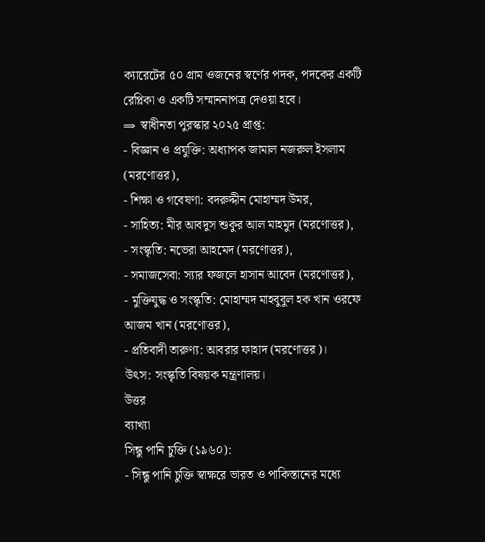ক্যারেটের ৫০ গ্রাম ওজনের স্বর্ণের পদক, পদকের একটি রেপ্লিকা ও একটি সম্মাননাপত্র দেওয়া হবে।
⇒ স্বাধীনতা পুরস্কার ২০২৫ প্রাপ্ত:
- বিজ্ঞান ও প্রযুক্তি: অধ্যাপক জামাল নজরুল ইসলাম (মরণোত্তর),
- শিক্ষা ও গবেষণা: বদরুদ্দীন মোহাম্মদ উমর,
- সাহিত্য: মীর আবদুস শুকুর আল মাহমুদ (মরণোত্তর),
- সংস্কৃতি: নভেরা আহমেদ (মরণোত্তর),
- সমাজসেবা: স্যার ফজলে হাসান আবেদ (মরণোত্তর),
- মুক্তিযুদ্ধ ও সংস্কৃতি: মোহাম্মদ মাহবুবুল হক খান ওরফে আজম খান (মরণোত্তর),
- প্রতিবাদী তারুণ্য: আবরার ফাহাদ (মরণোত্তর)।
উৎস: সংস্কৃতি বিষয়ক মন্ত্রণালয়।
উত্তর
ব্যাখ্যা
সিন্ধু পানি চুক্তি (১৯৬০):
- সিন্ধু পানি চুক্তি স্বাক্ষরে ভারত ও পাকিস্তানের মধ্যে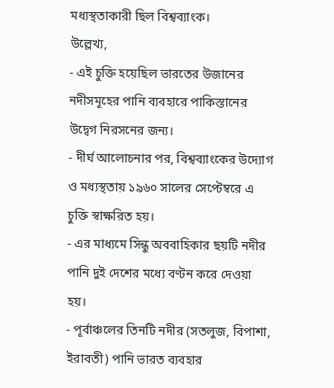মধ্যস্থতাকারী ছিল বিশ্বব্যাংক।
উল্লেখ্য,
- এই চুক্তি হয়েছিল ভারতের উজানের নদীসমূহের পানি ব্যবহারে পাকিস্তানের উদ্বেগ নিরসনের জন্য।
- দীর্ঘ আলোচনার পর, বিশ্বব্যাংকের উদ্যোগ ও মধ্যস্থতায় ১৯৬০ সালের সেপ্টেম্বরে এ চুক্তি স্বাক্ষরিত হয়।
- এর মাধ্যমে সিন্ধু অববাহিকার ছয়টি নদীর পানি দুই দেশের মধ্যে বণ্টন করে দেওয়া হয়।
- পূর্বাঞ্চলের তিনটি নদীর (সতলুজ, বিপাশা, ইরাবতী) পানি ভারত ব্যবহার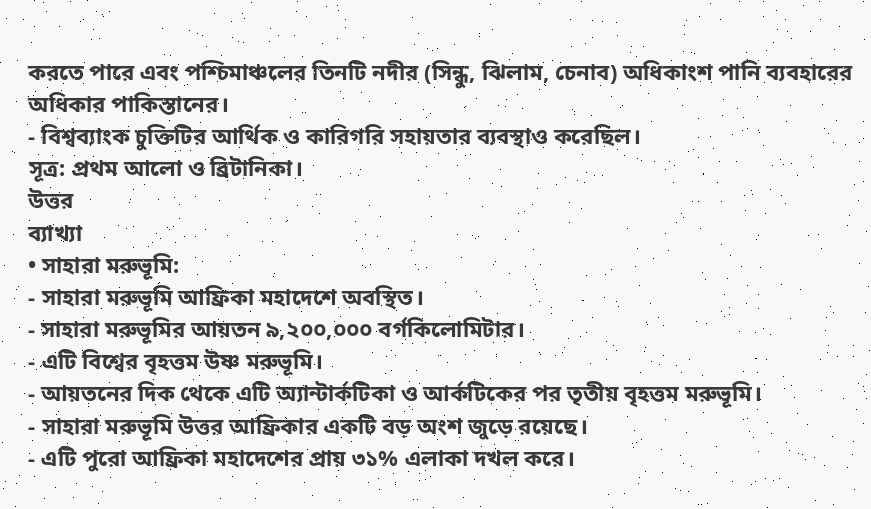করতে পারে এবং পশ্চিমাঞ্চলের তিনটি নদীর (সিন্ধু, ঝিলাম, চেনাব) অধিকাংশ পানি ব্যবহারের অধিকার পাকিস্তানের।
- বিশ্বব্যাংক চুক্তিটির আর্থিক ও কারিগরি সহায়তার ব্যবস্থাও করেছিল।
সূত্র: প্রথম আলো ও ব্রিটানিকা।
উত্তর
ব্যাখ্যা
• সাহারা মরুভূমি:
- সাহারা মরুভূমি আফ্রিকা মহাদেশে অবস্থিত।
- সাহারা মরুভূমির আয়তন ৯,২০০,০০০ বর্গকিলোমিটার।
- এটি বিশ্বের বৃহত্তম উষ্ণ মরুভূমি।
- আয়তনের দিক থেকে এটি অ্যান্টার্কটিকা ও আর্কটিকের পর তৃতীয় বৃহত্তম মরুভূমি।
- সাহারা মরুভূমি উত্তর আফ্রিকার একটি বড় অংশ জুড়ে রয়েছে।
- এটি পুরো আফ্রিকা মহাদেশের প্রায় ৩১% এলাকা দখল করে।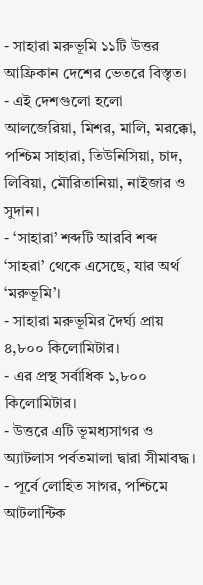- সাহারা মরুভূমি ১১টি উত্তর আফ্রিকান দেশের ভেতরে বিস্তৃত।
- এই দেশগুলো হলো আলজেরিয়া, মিশর, মালি, মরক্কো, পশ্চিম সাহারা, তিউনিসিয়া, চাদ, লিবিয়া, মৌরিতানিয়া, নাইজার ও সুদান।
- ‘সাহারা’ শব্দটি আরবি শব্দ ‘সাহরা’ থেকে এসেছে, যার অর্থ ‘মরুভূমি’।
- সাহারা মরুভূমির দৈর্ঘ্য প্রায় ৪,৮০০ কিলোমিটার।
- এর প্রস্থ সর্বাধিক ১,৮০০ কিলোমিটার।
- উত্তরে এটি ভূমধ্যসাগর ও অ্যাটলাস পর্বতমালা দ্বারা সীমাবদ্ধ।
- পূর্বে লোহিত সাগর, পশ্চিমে আটলান্টিক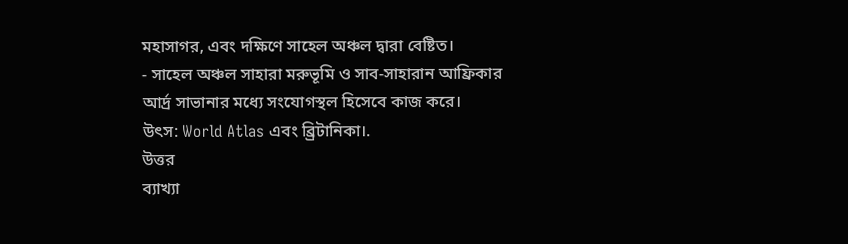মহাসাগর, এবং দক্ষিণে সাহেল অঞ্চল দ্বারা বেষ্টিত।
- সাহেল অঞ্চল সাহারা মরুভূমি ও সাব-সাহারান আফ্রিকার আর্দ্র সাভানার মধ্যে সংযোগস্থল হিসেবে কাজ করে।
উৎস: World Atlas এবং ব্র্রিটানিকা।.
উত্তর
ব্যাখ্যা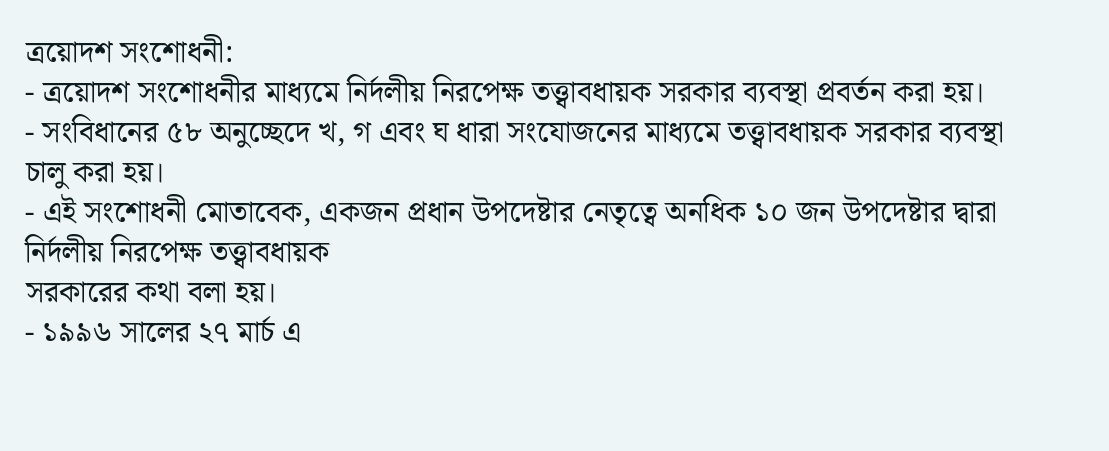ত্রয়োদশ সংশোধনী:
- ত্রয়োদশ সংশোধনীর মাধ্যমে নির্দলীয় নিরপেক্ষ তত্ত্বাবধায়ক সরকার ব্যবস্থা প্রবর্তন করা হয়।
- সংবিধানের ৫৮ অনুচ্ছেদে খ, গ এবং ঘ ধারা সংযোজনের মাধ্যমে তত্ত্বাবধায়ক সরকার ব্যবস্থা চালু করা হয়।
- এই সংশোধনী মোতাবেক, একজন প্রধান উপদেষ্টার নেতৃত্বে অনধিক ১০ জন উপদেষ্টার দ্বারা নির্দলীয় নিরপেক্ষ তত্ত্বাবধায়ক
সরকারের কথা বলা হয়।
- ১৯৯৬ সালের ২৭ মার্চ এ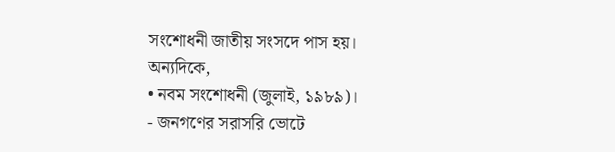সংশোধনী জাতীয় সংসদে পাস হয়।
অন্যদিকে,
• নবম সংশোধনী (জুলাই, ১৯৮৯)।
- জনগণের সরাসরি ভোটে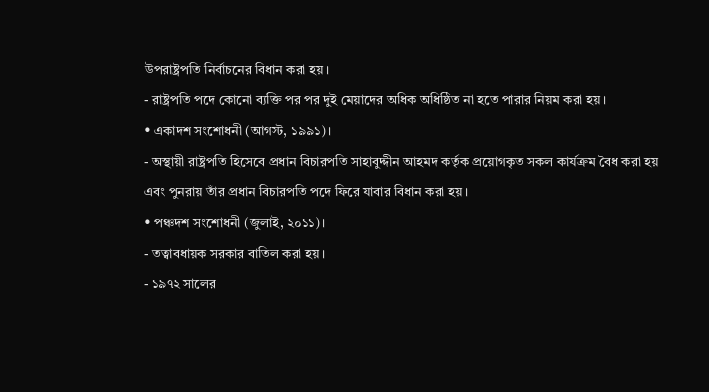উপরাষ্ট্রপতি নির্বাচনের বিধান করা হয়।
- রাষ্ট্রপতি পদে কোনো ব্যক্তি পর পর দুই মেয়াদের অধিক অধিষ্ঠিত না হতে পারার নিয়ম করা হয়।
• একাদশ সংশোধনী (আগস্ট, ১৯৯১)।
- অস্থায়ী রাষ্ট্রপতি হিসেবে প্রধান বিচারপতি সাহাবুদ্দীন আহমদ কর্তৃক প্রয়োগকৃত সকল কার্যক্রম বৈধ করা হয় এবং পুনরায় তাঁর প্রধান বিচারপতি পদে ফিরে যাবার বিধান করা হয়।
• পঞ্চদশ সংশোধনী (জুলাই, ২০১১)।
- তত্বাবধায়ক সরকার বাতিল করা হয়।
- ১৯৭২ সালের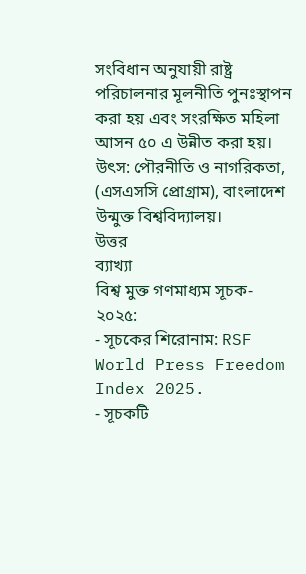সংবিধান অনুযায়ী রাষ্ট্র পরিচালনার মূলনীতি পুনঃস্থাপন করা হয় এবং সংরক্ষিত মহিলা আসন ৫০ এ উন্নীত করা হয়।
উৎস: পৌরনীতি ও নাগরিকতা, (এসএসসি প্রোগ্রাম), বাংলাদেশ উন্মুক্ত বিশ্ববিদ্যালয়।
উত্তর
ব্যাখ্যা
বিশ্ব মুক্ত গণমাধ্যম সূচক- ২০২৫:
- সূচকের শিরোনাম: RSF World Press Freedom Index 2025.
- সূচকটি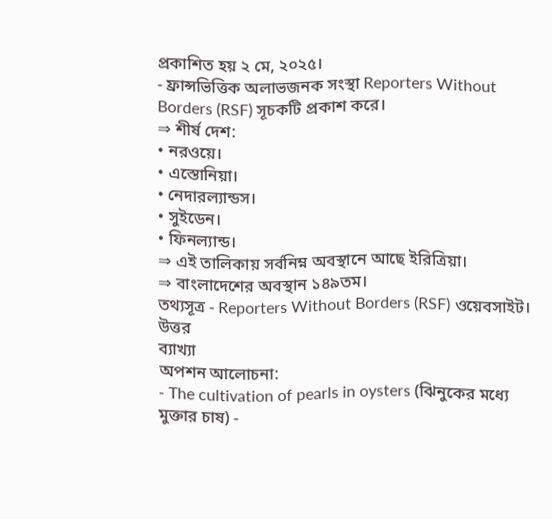প্রকাশিত হয় ২ মে, ২০২৫।
- ফ্রান্সভিত্তিক অলাভজনক সংস্থা Reporters Without Borders (RSF) সূচকটি প্রকাশ করে।
⇒ শীর্ষ দেশ:
• নরওয়ে।
• এস্তোনিয়া।
• নেদারল্যান্ডস।
• সুইডেন।
• ফিনল্যান্ড।
⇒ এই তালিকায় সর্বনিম্ন অবস্থানে আছে ইরিত্রিয়া।
⇒ বাংলাদেশের অবস্থান ১৪৯তম।
তথ্যসূত্র - Reporters Without Borders (RSF) ওয়েবসাইট।
উত্তর
ব্যাখ্যা
অপশন আলোচনা:
- The cultivation of pearls in oysters (ঝিনুকের মধ্যে মুক্তার চাষ) -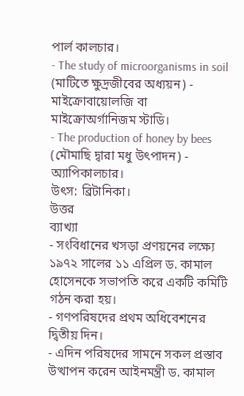পার্ল কালচার।
- The study of microorganisms in soil (মাটিতে ক্ষুদ্রজীবের অধ্যয়ন) - মাইক্রোবায়োলজি বা মাইক্রোঅর্গানিজম স্টাডি।
- The production of honey by bees (মৌমাছি দ্বারা মধু উৎপাদন) - অ্যাপিকালচার।
উৎস: ব্রিটানিকা।
উত্তর
ব্যাখ্যা
- সংবিধানের খসড়া প্রণয়নের লক্ষ্যে ১৯৭২ সালের ১১ এপ্রিল ড. কামাল হোসেনকে সভাপতি করে একটি কমিটি গঠন করা হয়।
- গণপরিষদের প্রথম অধিবেশনের দ্বিতীয় দিন।
- এদিন পরিষদের সামনে সকল প্রস্তাব উত্থাপন করেন আইনমন্ত্রী ড. কামাল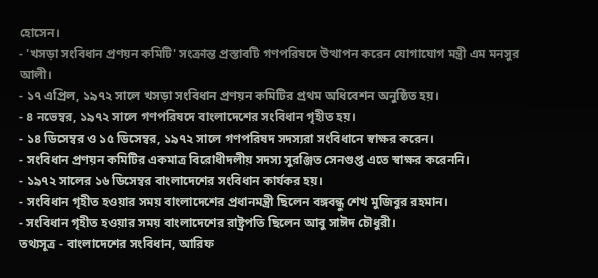হোসেন।
- 'খসড়া সংবিধান প্রণয়ন কমিটি' সংক্রান্ত প্রস্তাবটি গণপরিষদে উত্থাপন করেন যোগাযোগ মন্ত্রী এম মনসুর আলী।
- ১৭ এপ্রিল, ১৯৭২ সালে খসড়া সংবিধান প্রণয়ন কমিটির প্রথম অধিবেশন অনুষ্ঠিত হয়।
- ৪ নভেম্বর, ১৯৭২ সালে গণপরিষদে বাংলাদেশের সংবিধান গৃহীত হয়।
- ১৪ ডিসেম্বর ও ১৫ ডিসেম্বর, ১৯৭২ সালে গণপরিষদ সদস্যরা সংবিধানে স্বাক্ষর করেন।
- সংবিধান প্রণয়ন কমিটির একমাত্র বিরোধীদলীয় সদস্য সুরঞ্জিত সেনগুপ্ত এতে স্বাক্ষর করেননি।
- ১৯৭২ সালের ১৬ ডিসেম্বর বাংলাদেশের সংবিধান কার্যকর হয়।
- সংবিধান গৃহীত হওয়ার সময় বাংলাদেশের প্রধানমন্ত্রী ছিলেন বঙ্গবন্ধু শেখ মুজিবুর রহমান।
- সংবিধান গৃহীত হওয়ার সময় বাংলাদেশের রাষ্ট্রপতি ছিলেন আবু সাঈদ চৌধুরী।
তথ্যসূত্র - বাংলাদেশের সংবিধান, আরিফ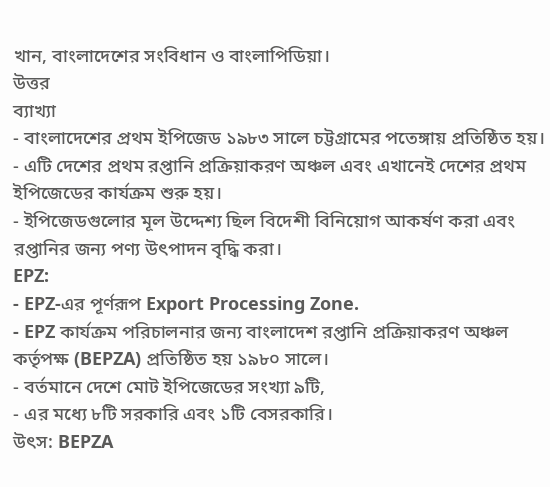খান, বাংলাদেশের সংবিধান ও বাংলাপিডিয়া।
উত্তর
ব্যাখ্যা
- বাংলাদেশের প্রথম ইপিজেড ১৯৮৩ সালে চট্টগ্রামের পতেঙ্গায় প্রতিষ্ঠিত হয়।
- এটি দেশের প্রথম রপ্তানি প্রক্রিয়াকরণ অঞ্চল এবং এখানেই দেশের প্রথম ইপিজেডের কার্যক্রম শুরু হয়।
- ইপিজেডগুলোর মূল উদ্দেশ্য ছিল বিদেশী বিনিয়োগ আকর্ষণ করা এবং রপ্তানির জন্য পণ্য উৎপাদন বৃদ্ধি করা।
EPZ:
- EPZ-এর পূর্ণরূপ Export Processing Zone.
- EPZ কার্যক্রম পরিচালনার জন্য বাংলাদেশ রপ্তানি প্রক্রিয়াকরণ অঞ্চল কর্তৃপক্ষ (BEPZA) প্রতিষ্ঠিত হয় ১৯৮০ সালে।
- বর্তমানে দেশে মোট ইপিজেডের সংখ্যা ৯টি,
- এর মধ্যে ৮টি সরকারি এবং ১টি বেসরকারি।
উৎস: BEPZA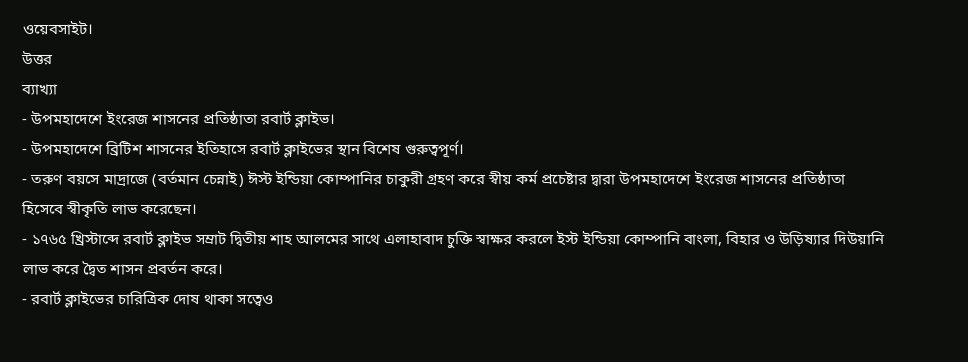ওয়েবসাইট।
উত্তর
ব্যাখ্যা
- উপমহাদেশে ইংরেজ শাসনের প্রতিষ্ঠাতা রবার্ট ক্লাইভ।
- উপমহাদেশে ব্রিটিশ শাসনের ইতিহাসে রবার্ট ক্লাইভের স্থান বিশেষ গুরুত্বপূর্ণ।
- তরুণ বয়সে মাদ্রাজে (বর্তমান চেন্নাই) ঈস্ট ইন্ডিয়া কোম্পানির চাকুরী গ্রহণ করে স্বীয় কর্ম প্রচেষ্টার দ্বারা উপমহাদেশে ইংরেজ শাসনের প্রতিষ্ঠাতা হিসেবে স্বীকৃতি লাভ করেছেন।
- ১৭৬৫ খ্রিস্টাব্দে রবার্ট ক্লাইভ সম্রাট দ্বিতীয় শাহ আলমের সাথে এলাহাবাদ চুক্তি স্বাক্ষর করলে ইস্ট ইন্ডিয়া কোম্পানি বাংলা, বিহার ও উড়িষ্যার দিউয়ানি লাভ করে দ্বৈত শাসন প্রবর্তন করে।
- রবার্ট ক্লাইভের চারিত্রিক দোষ থাকা সত্বেও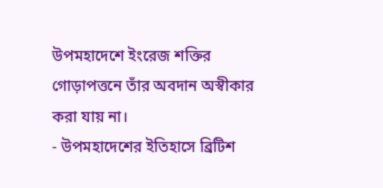উপমহাদেশে ইংরেজ শক্তির গোড়াপত্তনে তাঁর অবদান অস্বীকার করা যায় না।
- উপমহাদেশের ইতিহাসে ব্রিটিশ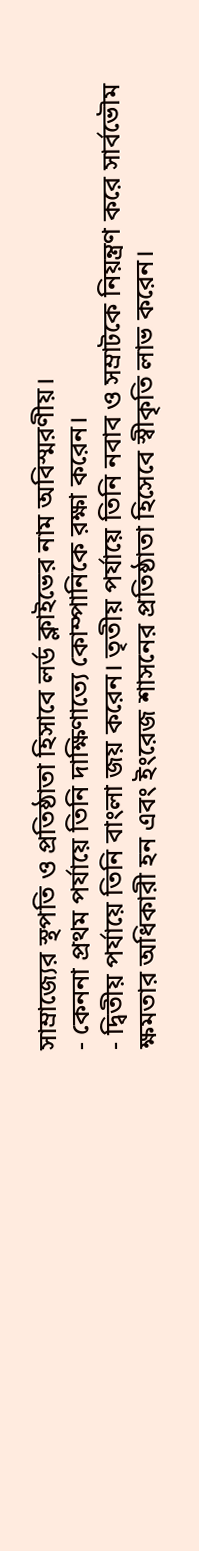সাম্রাজ্যের স্থপতি ও প্রতিষ্ঠাতা হিসাবে লর্ড ক্লাইভের নাম অবিস্মরণীয়।
- কেননা প্রথম পর্যায়ে তিনি দাক্ষিণাত্যে কোম্পানিকে রক্ষা করেন।
- দ্বিতীয় পর্যায়ে তিনি বাংলা জয় করেন। তৃতীয় পর্যায়ে তিনি নবাব ও সম্রাটকে নিয়ন্ত্রণ করে সার্বভৌম ক্ষমতার অধিকারী হন এবং ইংরেজ শাসনের প্রতিষ্ঠাতা হিসেবে স্বীকৃতি লাভ করেন।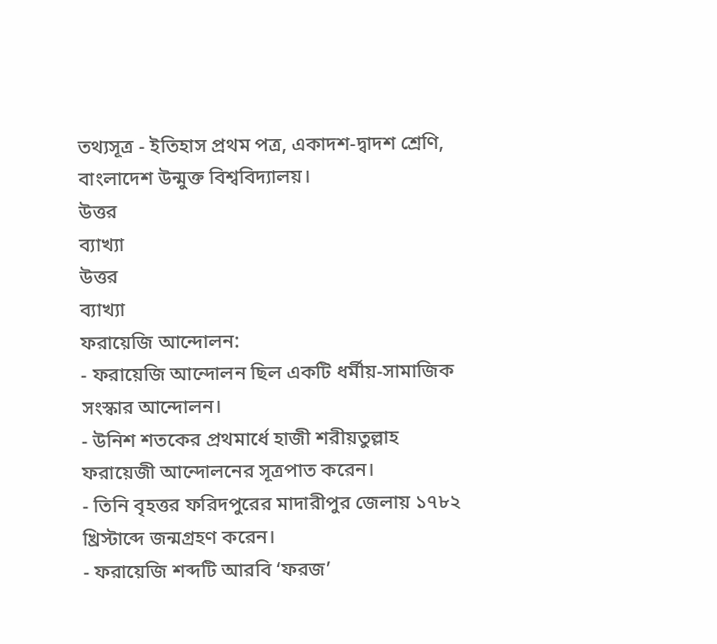তথ্যসূত্র - ইতিহাস প্রথম পত্র, একাদশ-দ্বাদশ শ্রেণি, বাংলাদেশ উন্মুক্ত বিশ্ববিদ্যালয়।
উত্তর
ব্যাখ্যা
উত্তর
ব্যাখ্যা
ফরায়েজি আন্দোলন:
- ফরায়েজি আন্দোলন ছিল একটি ধর্মীয়-সামাজিক সংস্কার আন্দোলন।
- উনিশ শতকের প্রথমার্ধে হাজী শরীয়তুল্লাহ ফরায়েজী আন্দোলনের সূত্রপাত করেন।
- তিনি বৃহত্তর ফরিদপুরের মাদারীপুর জেলায় ১৭৮২ খ্রিস্টাব্দে জন্মগ্রহণ করেন।
- ফরায়েজি শব্দটি আরবি ‘ফরজ’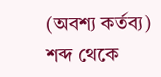(অবশ্য কর্তব্য) শব্দ থেকে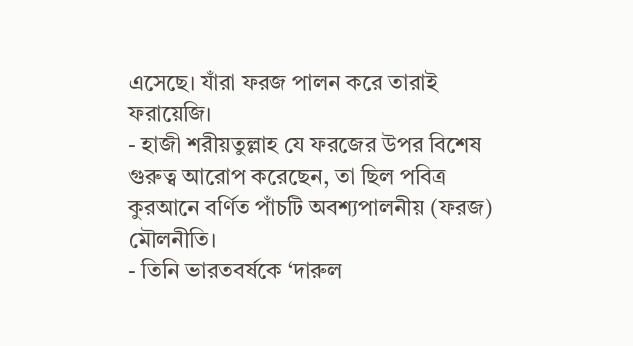এসেছে। যাঁরা ফরজ পালন করে তারাই ফরায়েজি।
- হাজী শরীয়তুল্লাহ যে ফরজের উপর বিশেষ গুরুত্ব আরোপ করেছেন, তা ছিল পবিত্র কুরআনে বর্ণিত পাঁচটি অবশ্যপালনীয় (ফরজ) মৌলনীতি।
- তিনি ভারতবর্ষকে ‘দারুল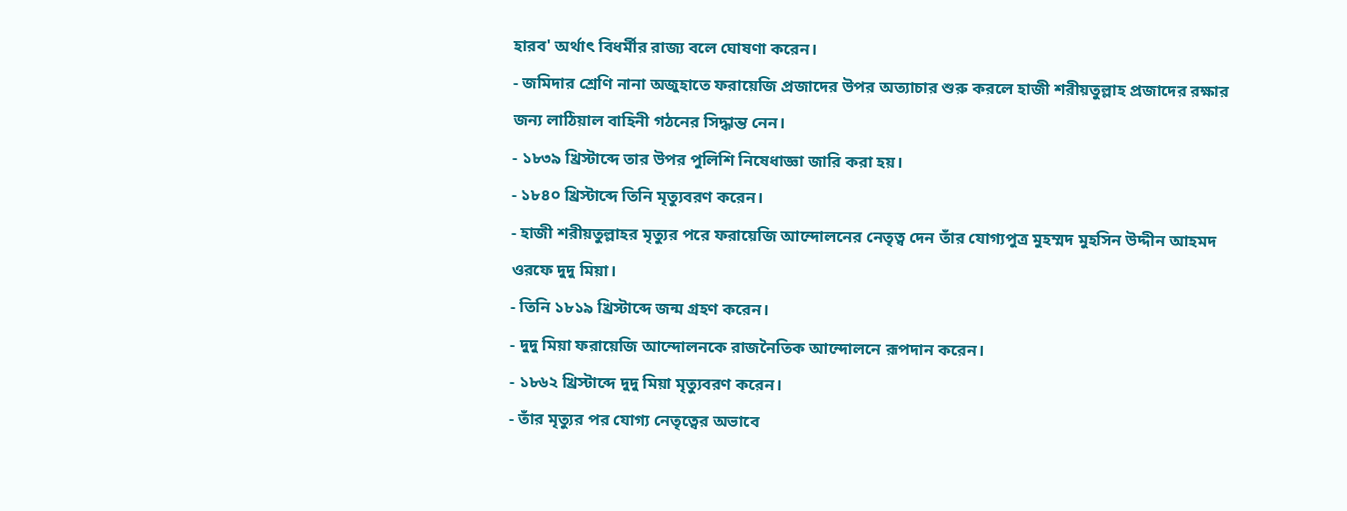হারব' অর্থাৎ বিধর্মীর রাজ্য বলে ঘোষণা করেন।
- জমিদার শ্রেণি নানা অজুহাতে ফরায়েজি প্রজাদের উপর অত্যাচার শুরু করলে হাজী শরীয়তুল্লাহ প্রজাদের রক্ষার জন্য লাঠিয়াল বাহিনী গঠনের সিদ্ধান্ত নেন।
- ১৮৩৯ খ্রিস্টাব্দে তার উপর পুলিশি নিষেধাজ্ঞা জারি করা হয়।
- ১৮৪০ খ্রিস্টাব্দে তিনি মৃত্যুবরণ করেন।
- হাজী শরীয়তুল্লাহর মৃত্যুর পরে ফরায়েজি আন্দোলনের নেতৃত্ব দেন তাঁর যোগ্যপুত্র মুহম্মদ মুহসিন উদ্দীন আহমদ ওরফে দুদু মিয়া।
- তিনি ১৮১৯ খ্রিস্টাব্দে জন্ম গ্রহণ করেন।
- দুদু মিয়া ফরায়েজি আন্দোলনকে রাজনৈতিক আন্দোলনে রূপদান করেন।
- ১৮৬২ খ্রিস্টাব্দে দুদু মিয়া মৃত্যুবরণ করেন।
- তাঁর মৃত্যুর পর যোগ্য নেতৃত্বের অভাবে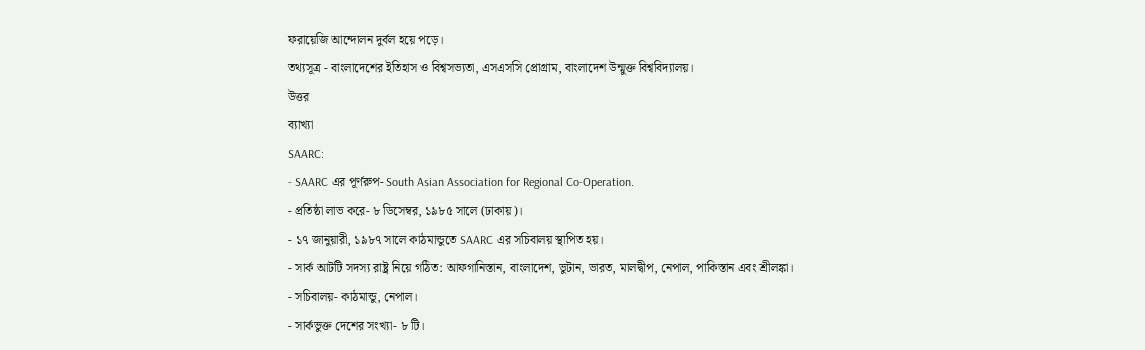ফরায়েজি আন্দোলন দুর্বল হয়ে পড়ে।
তথ্যসূত্র - বাংলাদেশের ইতিহাস ও বিশ্বসভ্যতা, এসএসসি প্রোগ্রাম, বাংলাদেশ উন্মুক্ত বিশ্ববিদ্যালয়।
উত্তর
ব্যাখ্যা
SAARC:
- SAARC এর পূর্ণরুপ- South Asian Association for Regional Co-Operation.
- প্রতিষ্ঠা লাভ করে- ৮ ডিসেম্বর, ১৯৮৫ সালে (ঢাকায়)।
- ১৭ জানুয়ারী, ১৯৮৭ সালে কাঠমান্ডুতে SAARC এর সচিবালয় স্থাপিত হয়।
- সার্ক আটটি সদস্য রাষ্ট্র নিয়ে গঠিত: আফগানিস্তান, বাংলাদেশ, ভুটান, ভারত, মালদ্বীপ, নেপাল, পাকিস্তান এবং শ্রীলঙ্কা।
- সচিবালয়- কাঠমান্ডু, নেপাল।
- সার্কভুক্ত দেশের সংখ্যা- ৮ টি।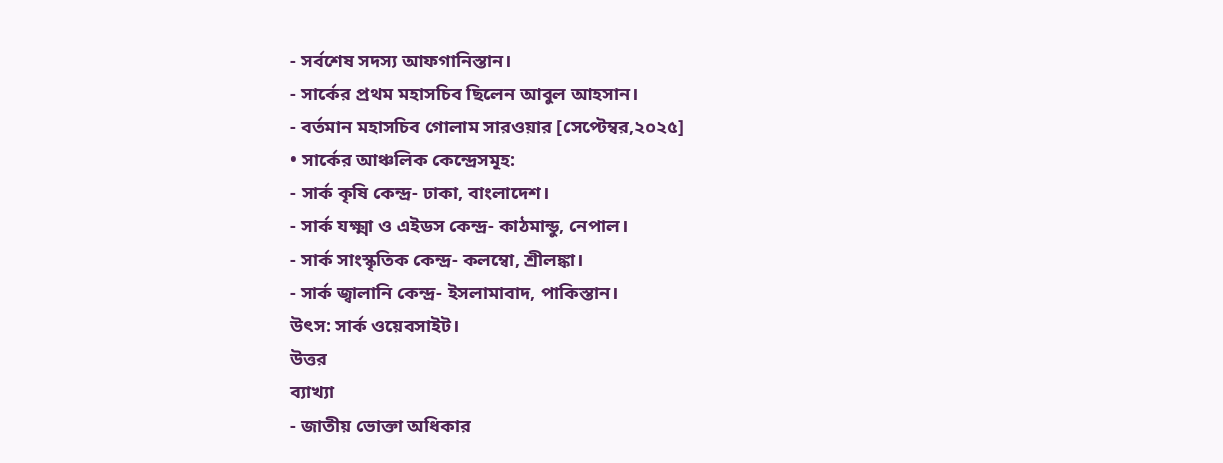- সর্বশেষ সদস্য আফগানিস্তান।
- সার্কের প্রথম মহাসচিব ছিলেন আবুল আহসান।
- বর্তমান মহাসচিব গোলাম সারওয়ার [সেপ্টেম্বর,২০২৫]
• সার্কের আঞ্চলিক কেন্দ্রেসমূহ:
- সার্ক কৃষি কেন্দ্র- ঢাকা, বাংলাদেশ।
- সার্ক যক্ষ্মা ও এইডস কেন্দ্র- কাঠমান্ডু, নেপাল।
- সার্ক সাংস্কৃতিক কেন্দ্র- কলম্বো, শ্রীলঙ্কা।
- সার্ক জ্বালানি কেন্দ্র- ইসলামাবাদ, পাকিস্তান।
উৎস: সার্ক ওয়েবসাইট।
উত্তর
ব্যাখ্যা
- জাতীয় ভোক্তা অধিকার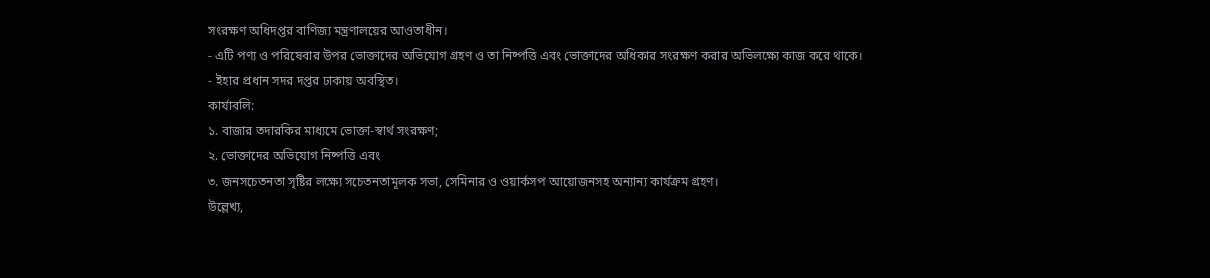সংরক্ষণ অধিদপ্তর বাণিজ্য মন্ত্রণালয়ের আওতাধীন।
- এটি পণ্য ও পরিষেবার উপর ভোক্তাদের অভিযোগ গ্রহণ ও তা নিষ্পত্তি এবং ভোক্তাদের অধিকার সংরক্ষণ করার অভিলক্ষ্যে কাজ করে থাকে।
- ইহার প্রধান সদর দপ্তর ঢাকায় অবস্থিত।
কার্যাবলি:
১. বাজার তদারকির মাধ্যমে ভোক্তা-স্বার্থ সংরক্ষণ;
২. ভোক্তাদের অভিযোগ নিষ্পত্তি এবং
৩. জনসচেতনতা সৃষ্টির লক্ষ্যে সচেতনতামূলক সভা, সেমিনার ও ওয়ার্কসপ আয়োজনসহ অন্যান্য কার্যক্রম গ্রহণ।
উল্লেখ্য,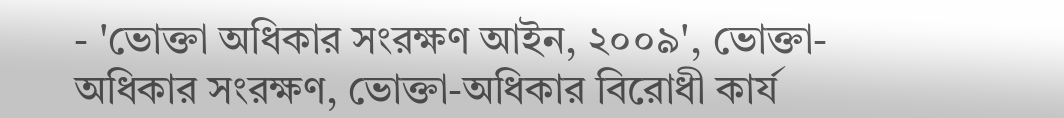- 'ভোক্তা অধিকার সংরক্ষণ আইন, ২০০৯', ভোক্তা-অধিকার সংরক্ষণ, ভোক্তা-অধিকার বিরোধী কার্য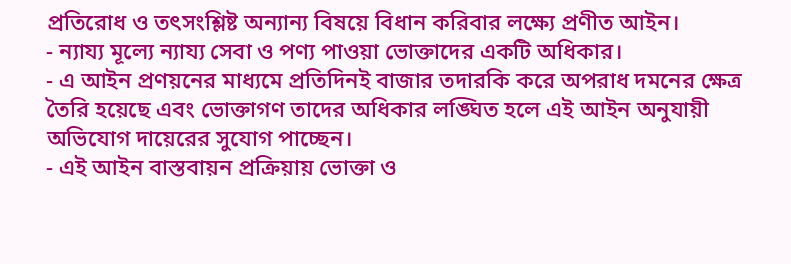প্রতিরোধ ও তৎসংশ্লিষ্ট অন্যান্য বিষয়ে বিধান করিবার লক্ষ্যে প্রণীত আইন।
- ন্যায্য মূল্যে ন্যায্য সেবা ও পণ্য পাওয়া ভোক্তাদের একটি অধিকার।
- এ আইন প্রণয়নের মাধ্যমে প্রতিদিনই বাজার তদারকি করে অপরাধ দমনের ক্ষেত্র তৈরি হয়েছে এবং ভোক্তাগণ তাদের অধিকার লঙ্ঘিত হলে এই আইন অনুযায়ী অভিযোগ দায়েরের সুযোগ পাচ্ছেন।
- এই আইন বাস্তবায়ন প্রক্রিয়ায় ভোক্তা ও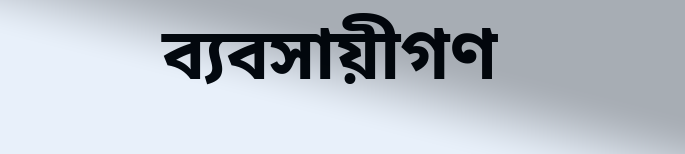ব্যবসায়ীগণ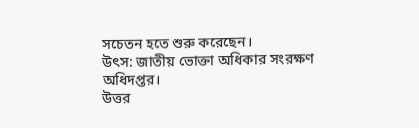সচেতন হতে শুরু করেছেন।
উৎস: জাতীয় ভোক্তা অধিকার সংরক্ষণ অধিদপ্তর।
উত্তর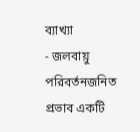ব্যাখ্যা
- জলবায়ু পরিবর্তনজনিত প্রভাব একটি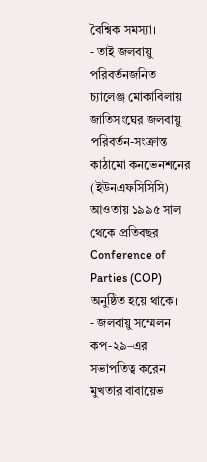বৈশ্বিক সমস্যা।
- তাই জলবায়ু পরিবর্তনজনিত চ্যালেঞ্জ মোকাবিলায় জাতিসংঘের জলবায়ু পরিবর্তন-সংক্রান্ত কাঠামো কনভেনশনের (ইউনএফসিসিসি) আওতায় ১৯৯৫ সাল থেকে প্রতিবছর Conference of Parties (COP) অনুষ্ঠিত হয়ে থাকে।
- জলবায়ু সম্মেলন কপ-২৯–এর সভাপতিত্ব করেন মুখতার বাবায়েভ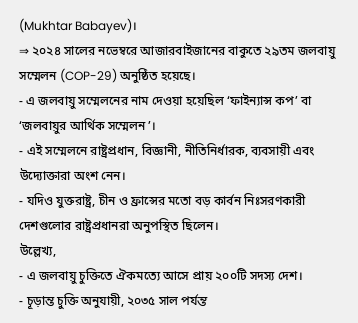(Mukhtar Babayev)।
⇒ ২০২৪ সালের নভেম্বরে আজারবাইজানের বাকুতে ২৯তম জলবায়ু সম্মেলন (COP-29) অনুষ্ঠিত হয়েছে।
- এ জলবায়ু সম্মেলনের নাম দেওয়া হয়েছিল ‘ফাইন্যান্স কপ’ বা ‘জলবায়ুর আর্থিক সম্মেলন’।
- এই সম্মেলনে রাষ্ট্রপ্রধান, বিজ্ঞানী, নীতিনির্ধারক, ব্যবসায়ী এবং উদ্যোক্তারা অংশ নেন।
- যদিও যুক্তরাষ্ট্র, চীন ও ফ্রান্সের মতো বড় কার্বন নিঃসরণকারী দেশগুলোর রাষ্ট্রপ্রধানরা অনুপস্থিত ছিলেন।
উল্লেখ্য,
- এ জলবায়ু চুক্তিতে ঐকমত্যে আসে প্রায় ২০০টি সদস্য দেশ।
- চূড়ান্ত চুক্তি অনুযায়ী, ২০৩৫ সাল পর্যন্ত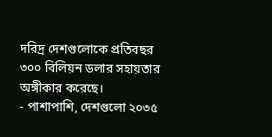দরিদ্র দেশগুলোকে প্রতিবছর ৩০০ বিলিয়ন ডলার সহায়তার অঙ্গীকার করেছে।
- পাশাপাশি, দেশগুলো ২০৩৫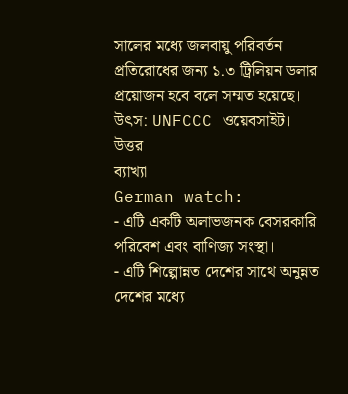সালের মধ্যে জলবায়ু পরিবর্তন প্রতিরোধের জন্য ১.৩ ট্রিলিয়ন ডলার প্রয়োজন হবে বলে সম্মত হয়েছে।
উৎস: UNFCCC ওয়েবসাইট।
উত্তর
ব্যাখ্যা
German watch:
- এটি একটি অলাভজনক বেসরকারি পরিবেশ এবং বাণিজ্য সংস্থা।
- এটি শিল্পোন্নত দেশের সাথে অনুন্নত দেশের মধ্যে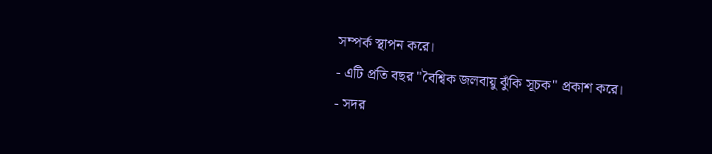সম্পর্ক স্থাপন করে।
- এটি প্রতি বছর "বৈশ্বিক জলবায়ু ঝুঁকি সূচক" প্রকাশ করে।
- সদর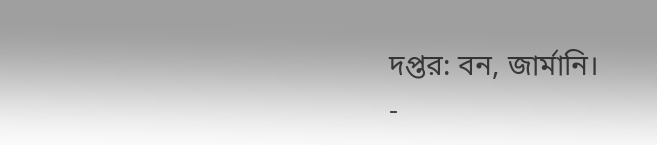দপ্তর: বন, জার্মানি।
-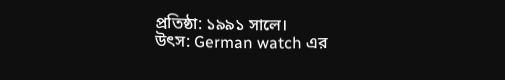প্রতিষ্ঠা: ১৯৯১ সালে।
উৎস: German watch এর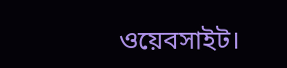ওয়েবসাইট।